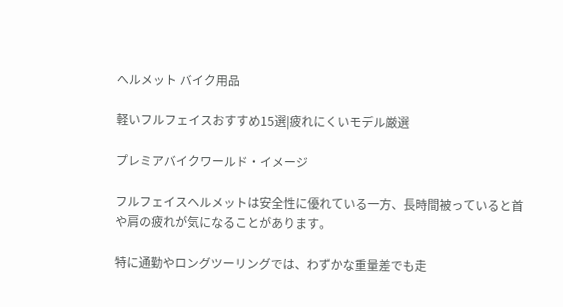へルメット バイク用品

軽いフルフェイスおすすめ15選|疲れにくいモデル厳選

プレミアバイクワールド・イメージ

フルフェイスヘルメットは安全性に優れている一方、長時間被っていると首や肩の疲れが気になることがあります。

特に通勤やロングツーリングでは、わずかな重量差でも走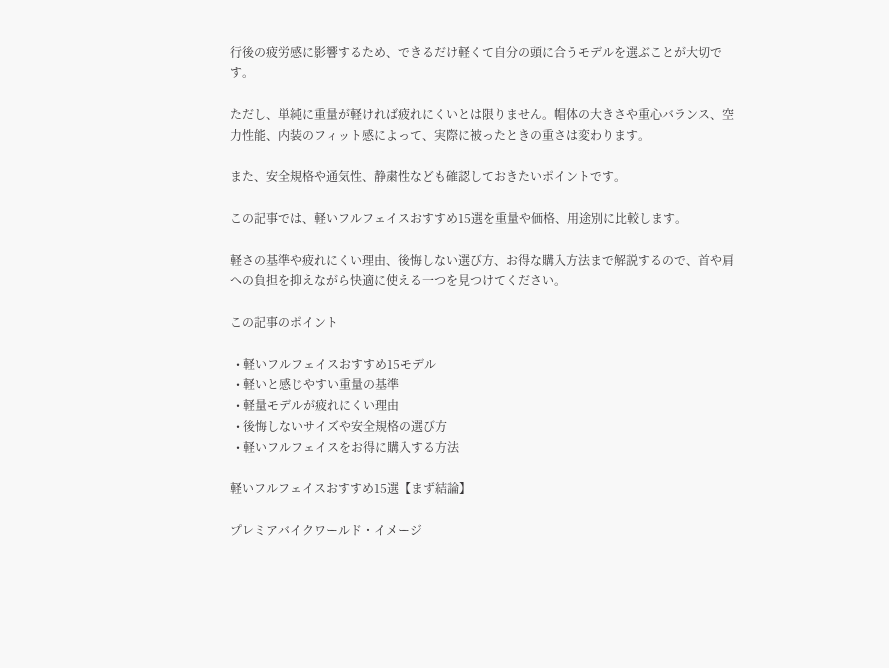行後の疲労感に影響するため、できるだけ軽くて自分の頭に合うモデルを選ぶことが大切です。

ただし、単純に重量が軽ければ疲れにくいとは限りません。帽体の大きさや重心バランス、空力性能、内装のフィット感によって、実際に被ったときの重さは変わります。

また、安全規格や通気性、静粛性なども確認しておきたいポイントです。

この記事では、軽いフルフェイスおすすめ15選を重量や価格、用途別に比較します。

軽さの基準や疲れにくい理由、後悔しない選び方、お得な購入方法まで解説するので、首や肩への負担を抑えながら快適に使える一つを見つけてください。

この記事のポイント

  • 軽いフルフェイスおすすめ15モデル
  • 軽いと感じやすい重量の基準
  • 軽量モデルが疲れにくい理由
  • 後悔しないサイズや安全規格の選び方
  • 軽いフルフェイスをお得に購入する方法

軽いフルフェイスおすすめ15選【まず結論】

プレミアバイクワールド・イメージ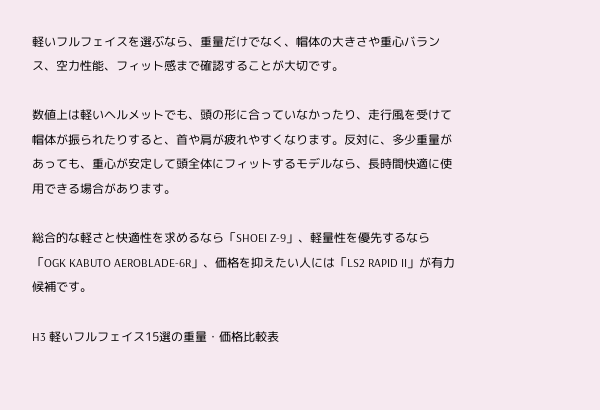軽いフルフェイスを選ぶなら、重量だけでなく、帽体の大きさや重心バランス、空力性能、フィット感まで確認することが大切です。

数値上は軽いヘルメットでも、頭の形に合っていなかったり、走行風を受けて帽体が振られたりすると、首や肩が疲れやすくなります。反対に、多少重量があっても、重心が安定して頭全体にフィットするモデルなら、長時間快適に使用できる場合があります。

総合的な軽さと快適性を求めるなら「SHOEI Z-9」、軽量性を優先するなら「OGK KABUTO AEROBLADE-6R」、価格を抑えたい人には「LS2 RAPID II」が有力候補です。

H3 軽いフルフェイス15選の重量・価格比較表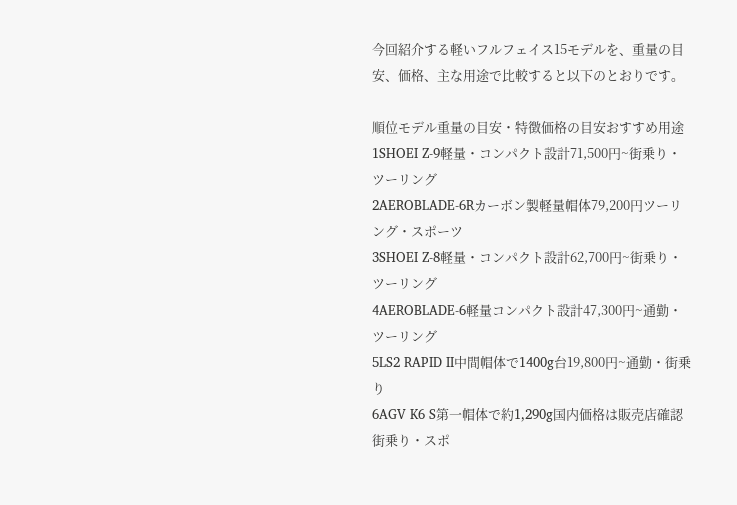今回紹介する軽いフルフェイス15モデルを、重量の目安、価格、主な用途で比較すると以下のとおりです。

順位モデル重量の目安・特徴価格の目安おすすめ用途
1SHOEI Z-9軽量・コンパクト設計71,500円~街乗り・ツーリング
2AEROBLADE-6Rカーボン製軽量帽体79,200円ツーリング・スポーツ
3SHOEI Z-8軽量・コンパクト設計62,700円~街乗り・ツーリング
4AEROBLADE-6軽量コンパクト設計47,300円~通勤・ツーリング
5LS2 RAPID II中間帽体で1400g台19,800円~通勤・街乗り
6AGV K6 S第一帽体で約1,290g国内価格は販売店確認街乗り・スポ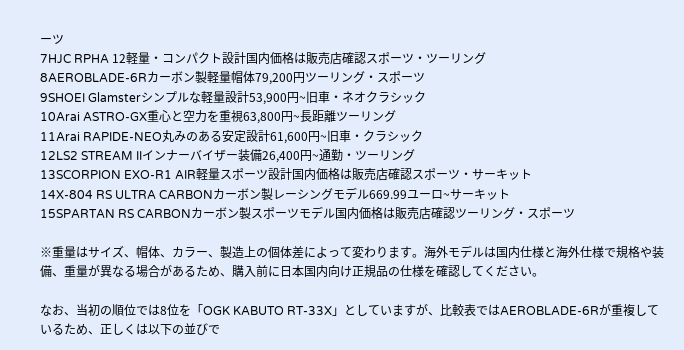ーツ
7HJC RPHA 12軽量・コンパクト設計国内価格は販売店確認スポーツ・ツーリング
8AEROBLADE-6Rカーボン製軽量帽体79,200円ツーリング・スポーツ
9SHOEI Glamsterシンプルな軽量設計53,900円~旧車・ネオクラシック
10Arai ASTRO-GX重心と空力を重視63,800円~長距離ツーリング
11Arai RAPIDE-NEO丸みのある安定設計61,600円~旧車・クラシック
12LS2 STREAM IIインナーバイザー装備26,400円~通勤・ツーリング
13SCORPION EXO-R1 AIR軽量スポーツ設計国内価格は販売店確認スポーツ・サーキット
14X-804 RS ULTRA CARBONカーボン製レーシングモデル669.99ユーロ~サーキット
15SPARTAN RS CARBONカーボン製スポーツモデル国内価格は販売店確認ツーリング・スポーツ

※重量はサイズ、帽体、カラー、製造上の個体差によって変わります。海外モデルは国内仕様と海外仕様で規格や装備、重量が異なる場合があるため、購入前に日本国内向け正規品の仕様を確認してください。

なお、当初の順位では8位を「OGK KABUTO RT-33X」としていますが、比較表ではAEROBLADE-6Rが重複しているため、正しくは以下の並びで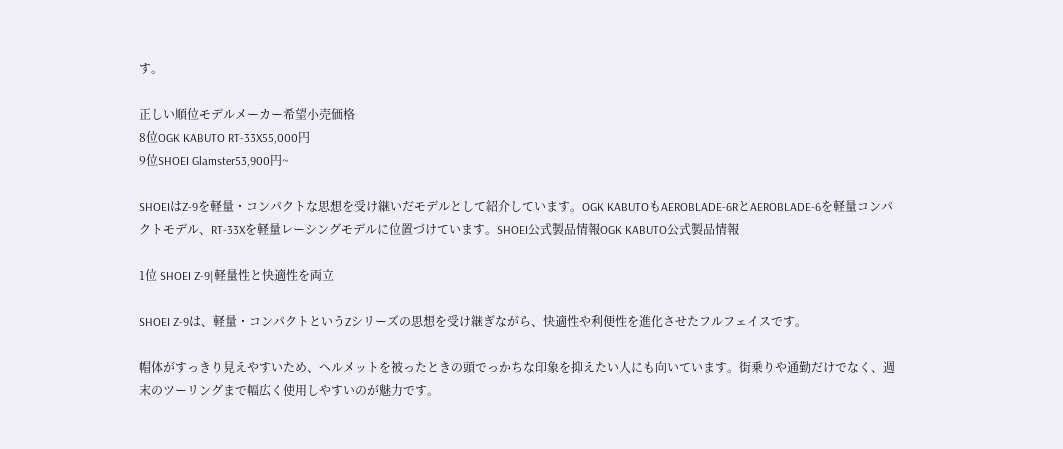す。

正しい順位モデルメーカー希望小売価格
8位OGK KABUTO RT-33X55,000円
9位SHOEI Glamster53,900円~

SHOEIはZ-9を軽量・コンパクトな思想を受け継いだモデルとして紹介しています。OGK KABUTOもAEROBLADE-6RとAEROBLADE-6を軽量コンパクトモデル、RT-33Xを軽量レーシングモデルに位置づけています。SHOEI公式製品情報OGK KABUTO公式製品情報

1位 SHOEI Z-9|軽量性と快適性を両立

SHOEI Z-9は、軽量・コンパクトというZシリーズの思想を受け継ぎながら、快適性や利便性を進化させたフルフェイスです。

帽体がすっきり見えやすいため、ヘルメットを被ったときの頭でっかちな印象を抑えたい人にも向いています。街乗りや通勤だけでなく、週末のツーリングまで幅広く使用しやすいのが魅力です。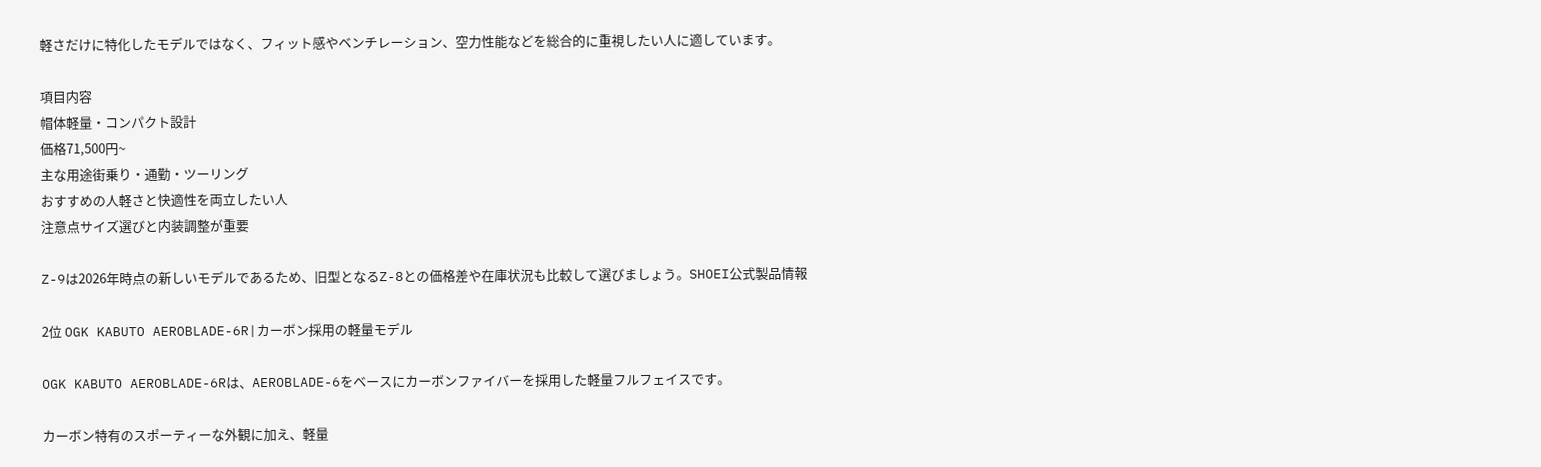軽さだけに特化したモデルではなく、フィット感やベンチレーション、空力性能などを総合的に重視したい人に適しています。

項目内容
帽体軽量・コンパクト設計
価格71,500円~
主な用途街乗り・通勤・ツーリング
おすすめの人軽さと快適性を両立したい人
注意点サイズ選びと内装調整が重要

Z-9は2026年時点の新しいモデルであるため、旧型となるZ-8との価格差や在庫状況も比較して選びましょう。SHOEI公式製品情報

2位 OGK KABUTO AEROBLADE-6R|カーボン採用の軽量モデル

OGK KABUTO AEROBLADE-6Rは、AEROBLADE-6をベースにカーボンファイバーを採用した軽量フルフェイスです。

カーボン特有のスポーティーな外観に加え、軽量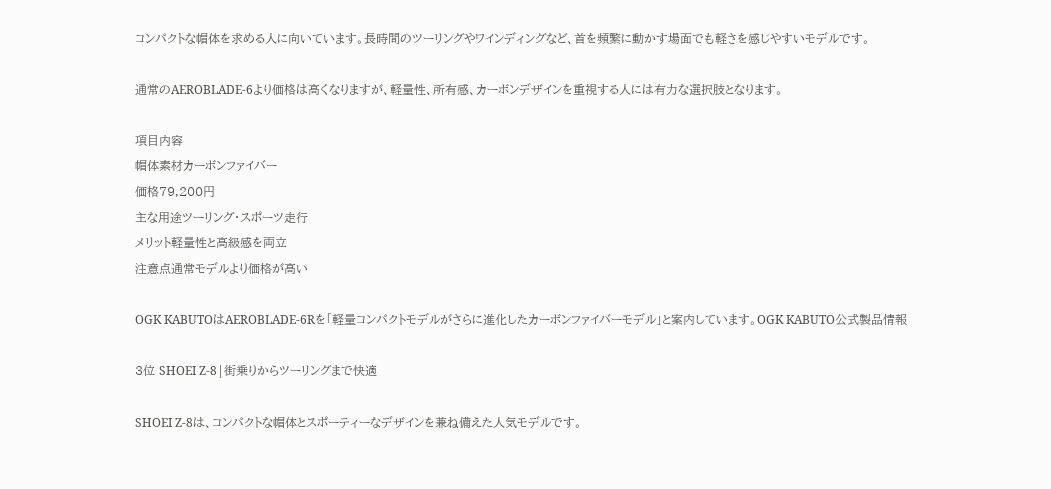コンパクトな帽体を求める人に向いています。長時間のツーリングやワインディングなど、首を頻繁に動かす場面でも軽さを感じやすいモデルです。

通常のAEROBLADE-6より価格は高くなりますが、軽量性、所有感、カーボンデザインを重視する人には有力な選択肢となります。

項目内容
帽体素材カーボンファイバー
価格79,200円
主な用途ツーリング・スポーツ走行
メリット軽量性と高級感を両立
注意点通常モデルより価格が高い

OGK KABUTOはAEROBLADE-6Rを「軽量コンパクトモデルがさらに進化したカーボンファイバーモデル」と案内しています。OGK KABUTO公式製品情報

3位 SHOEI Z-8|街乗りからツーリングまで快適

SHOEI Z-8は、コンパクトな帽体とスポーティーなデザインを兼ね備えた人気モデルです。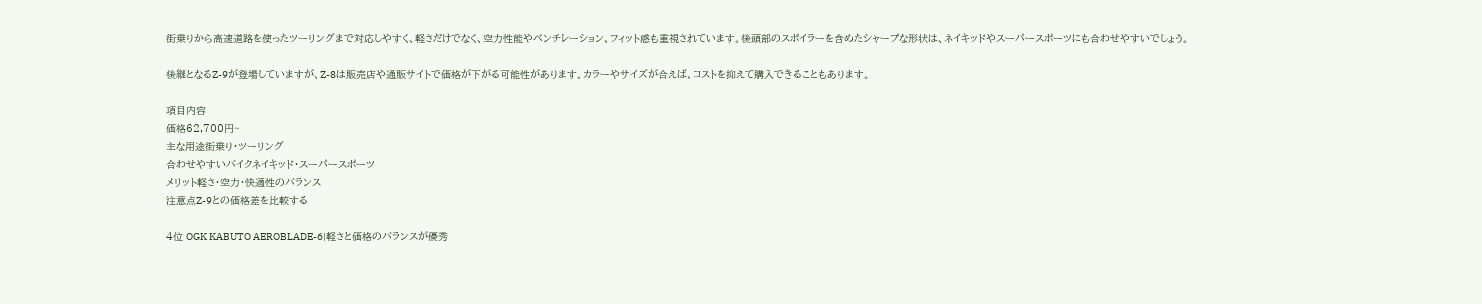街乗りから高速道路を使ったツーリングまで対応しやすく、軽さだけでなく、空力性能やベンチレーション、フィット感も重視されています。後頭部のスポイラーを含めたシャープな形状は、ネイキッドやスーパースポーツにも合わせやすいでしょう。

後継となるZ-9が登場していますが、Z-8は販売店や通販サイトで価格が下がる可能性があります。カラーやサイズが合えば、コストを抑えて購入できることもあります。

項目内容
価格62,700円~
主な用途街乗り・ツーリング
合わせやすいバイクネイキッド・スーパースポーツ
メリット軽さ・空力・快適性のバランス
注意点Z-9との価格差を比較する

4位 OGK KABUTO AEROBLADE-6|軽さと価格のバランスが優秀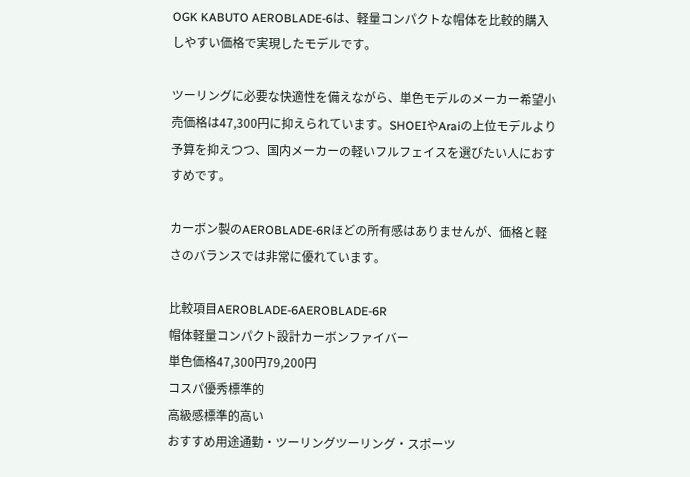OGK KABUTO AEROBLADE-6は、軽量コンパクトな帽体を比較的購入しやすい価格で実現したモデルです。

ツーリングに必要な快適性を備えながら、単色モデルのメーカー希望小売価格は47,300円に抑えられています。SHOEIやAraiの上位モデルより予算を抑えつつ、国内メーカーの軽いフルフェイスを選びたい人におすすめです。

カーボン製のAEROBLADE-6Rほどの所有感はありませんが、価格と軽さのバランスでは非常に優れています。

比較項目AEROBLADE-6AEROBLADE-6R
帽体軽量コンパクト設計カーボンファイバー
単色価格47,300円79,200円
コスパ優秀標準的
高級感標準的高い
おすすめ用途通勤・ツーリングツーリング・スポーツ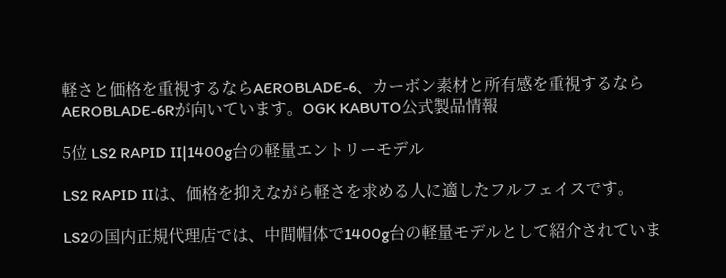軽さと価格を重視するならAEROBLADE-6、カーボン素材と所有感を重視するならAEROBLADE-6Rが向いています。OGK KABUTO公式製品情報

5位 LS2 RAPID II|1400g台の軽量エントリーモデル

LS2 RAPID IIは、価格を抑えながら軽さを求める人に適したフルフェイスです。

LS2の国内正規代理店では、中間帽体で1400g台の軽量モデルとして紹介されていま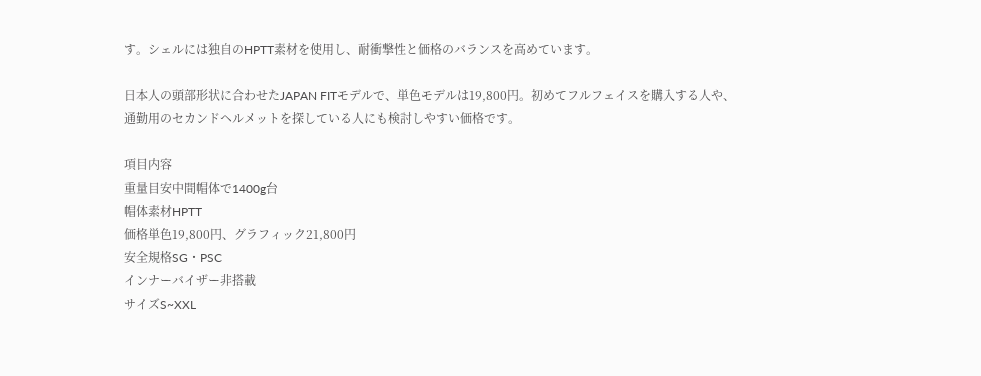す。シェルには独自のHPTT素材を使用し、耐衝撃性と価格のバランスを高めています。

日本人の頭部形状に合わせたJAPAN FITモデルで、単色モデルは19,800円。初めてフルフェイスを購入する人や、通勤用のセカンドヘルメットを探している人にも検討しやすい価格です。

項目内容
重量目安中間帽体で1400g台
帽体素材HPTT
価格単色19,800円、グラフィック21,800円
安全規格SG・PSC
インナーバイザー非搭載
サイズS~XXL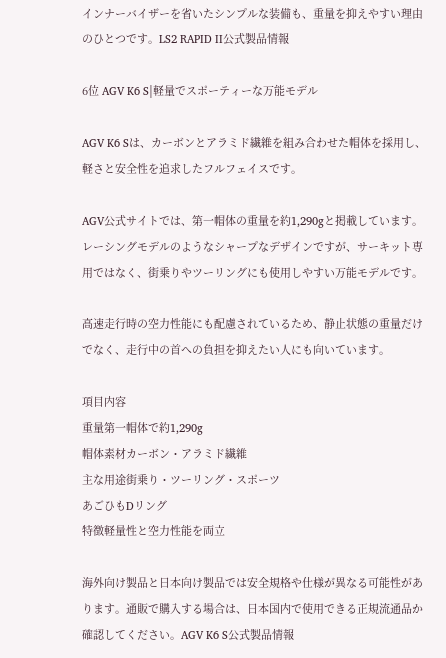インナーバイザーを省いたシンプルな装備も、重量を抑えやすい理由のひとつです。LS2 RAPID II公式製品情報

6位 AGV K6 S|軽量でスポーティーな万能モデル

AGV K6 Sは、カーボンとアラミド繊維を組み合わせた帽体を採用し、軽さと安全性を追求したフルフェイスです。

AGV公式サイトでは、第一帽体の重量を約1,290gと掲載しています。レーシングモデルのようなシャープなデザインですが、サーキット専用ではなく、街乗りやツーリングにも使用しやすい万能モデルです。

高速走行時の空力性能にも配慮されているため、静止状態の重量だけでなく、走行中の首への負担を抑えたい人にも向いています。

項目内容
重量第一帽体で約1,290g
帽体素材カーボン・アラミド繊維
主な用途街乗り・ツーリング・スポーツ
あごひもDリング
特徴軽量性と空力性能を両立

海外向け製品と日本向け製品では安全規格や仕様が異なる可能性があります。通販で購入する場合は、日本国内で使用できる正規流通品か確認してください。AGV K6 S公式製品情報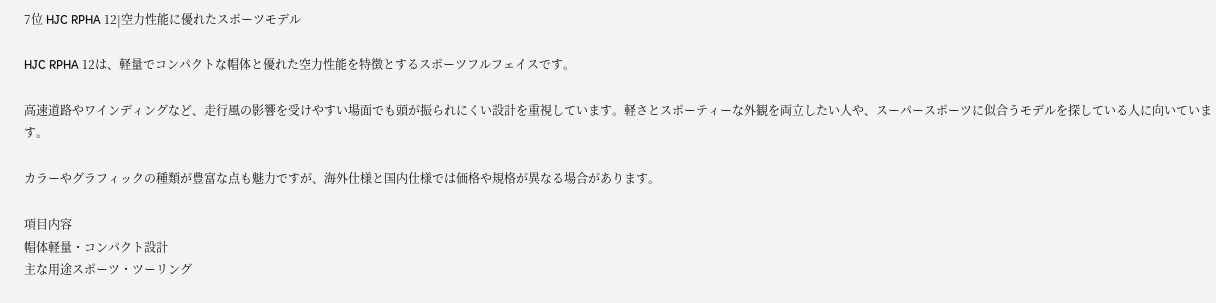7位 HJC RPHA 12|空力性能に優れたスポーツモデル

HJC RPHA 12は、軽量でコンパクトな帽体と優れた空力性能を特徴とするスポーツフルフェイスです。

高速道路やワインディングなど、走行風の影響を受けやすい場面でも頭が振られにくい設計を重視しています。軽さとスポーティーな外観を両立したい人や、スーパースポーツに似合うモデルを探している人に向いています。

カラーやグラフィックの種類が豊富な点も魅力ですが、海外仕様と国内仕様では価格や規格が異なる場合があります。

項目内容
帽体軽量・コンパクト設計
主な用途スポーツ・ツーリング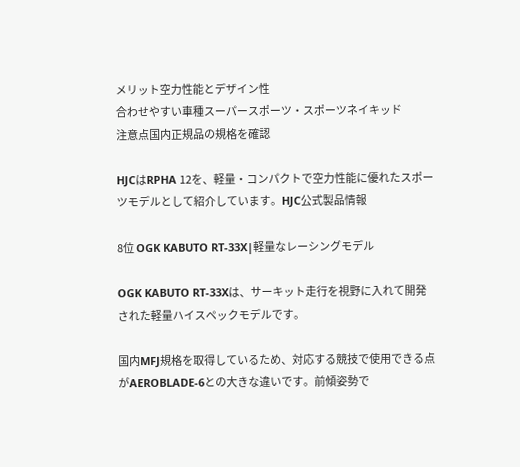メリット空力性能とデザイン性
合わせやすい車種スーパースポーツ・スポーツネイキッド
注意点国内正規品の規格を確認

HJCはRPHA 12を、軽量・コンパクトで空力性能に優れたスポーツモデルとして紹介しています。HJC公式製品情報

8位 OGK KABUTO RT-33X|軽量なレーシングモデル

OGK KABUTO RT-33Xは、サーキット走行を視野に入れて開発された軽量ハイスペックモデルです。

国内MFJ規格を取得しているため、対応する競技で使用できる点がAEROBLADE-6との大きな違いです。前傾姿勢で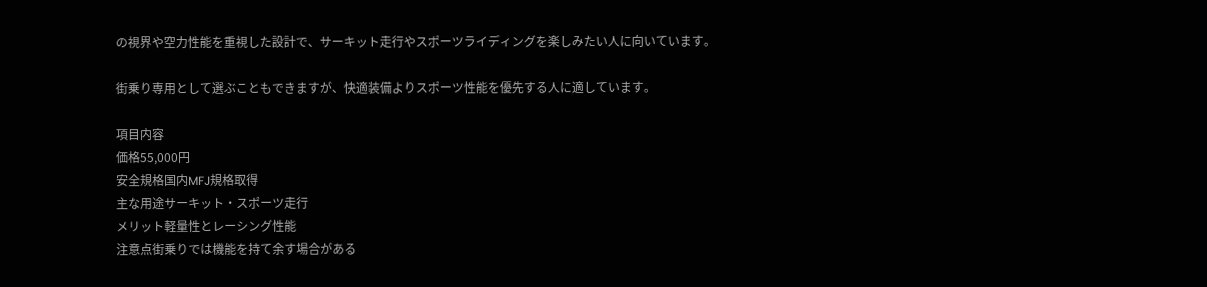の視界や空力性能を重視した設計で、サーキット走行やスポーツライディングを楽しみたい人に向いています。

街乗り専用として選ぶこともできますが、快適装備よりスポーツ性能を優先する人に適しています。

項目内容
価格55,000円
安全規格国内MFJ規格取得
主な用途サーキット・スポーツ走行
メリット軽量性とレーシング性能
注意点街乗りでは機能を持て余す場合がある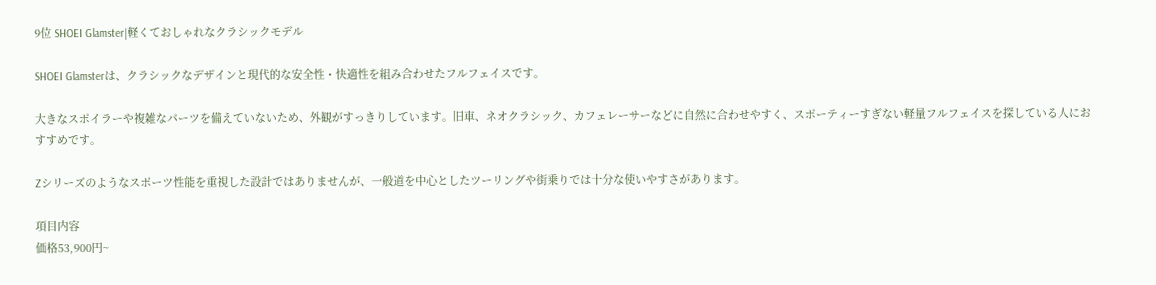9位 SHOEI Glamster|軽くておしゃれなクラシックモデル

SHOEI Glamsterは、クラシックなデザインと現代的な安全性・快適性を組み合わせたフルフェイスです。

大きなスポイラーや複雑なパーツを備えていないため、外観がすっきりしています。旧車、ネオクラシック、カフェレーサーなどに自然に合わせやすく、スポーティーすぎない軽量フルフェイスを探している人におすすめです。

Zシリーズのようなスポーツ性能を重視した設計ではありませんが、一般道を中心としたツーリングや街乗りでは十分な使いやすさがあります。

項目内容
価格53,900円~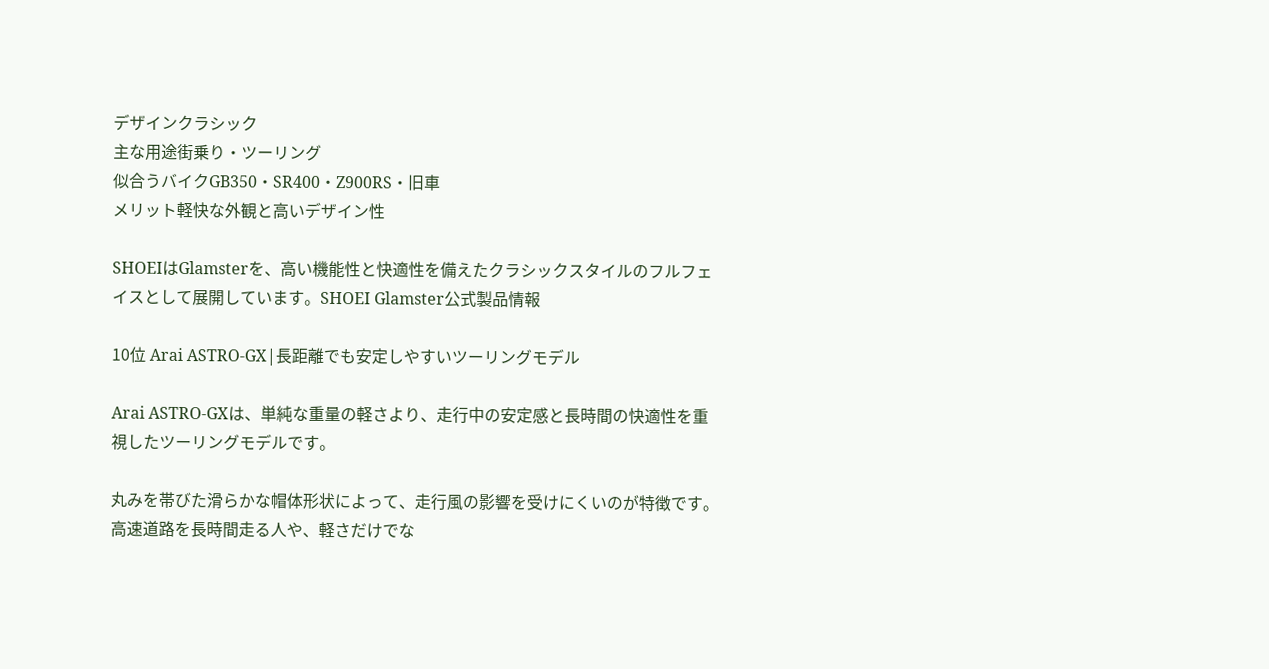デザインクラシック
主な用途街乗り・ツーリング
似合うバイクGB350・SR400・Z900RS・旧車
メリット軽快な外観と高いデザイン性

SHOEIはGlamsterを、高い機能性と快適性を備えたクラシックスタイルのフルフェイスとして展開しています。SHOEI Glamster公式製品情報

10位 Arai ASTRO-GX|長距離でも安定しやすいツーリングモデル

Arai ASTRO-GXは、単純な重量の軽さより、走行中の安定感と長時間の快適性を重視したツーリングモデルです。

丸みを帯びた滑らかな帽体形状によって、走行風の影響を受けにくいのが特徴です。高速道路を長時間走る人や、軽さだけでな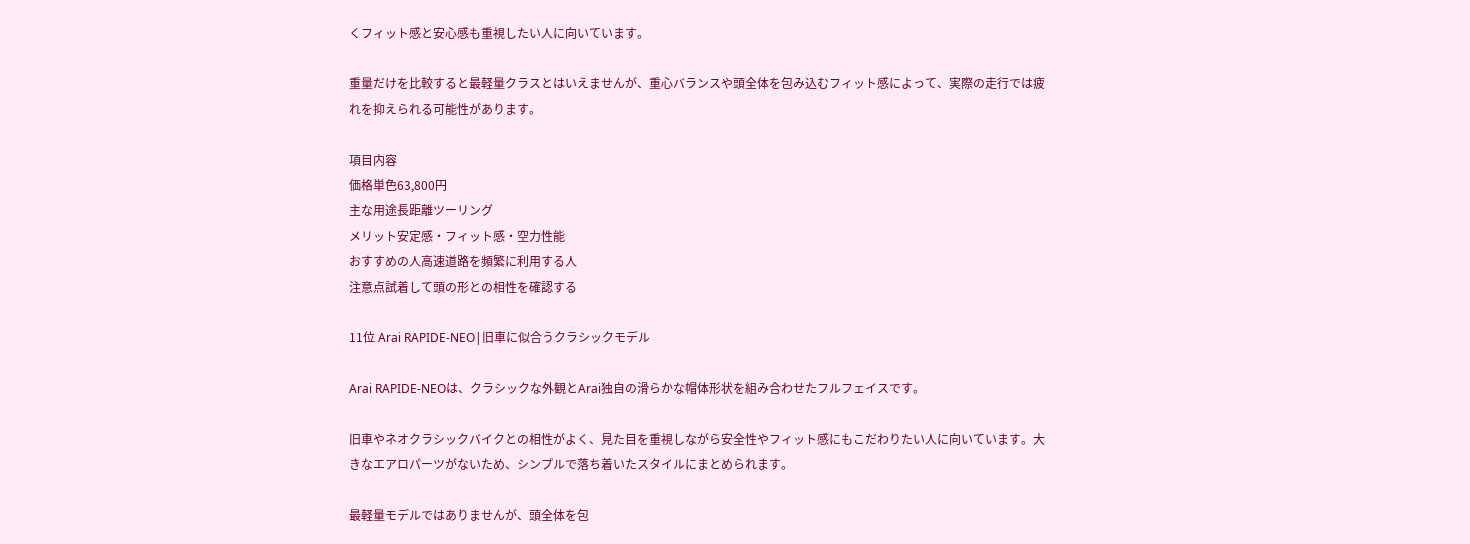くフィット感と安心感も重視したい人に向いています。

重量だけを比較すると最軽量クラスとはいえませんが、重心バランスや頭全体を包み込むフィット感によって、実際の走行では疲れを抑えられる可能性があります。

項目内容
価格単色63,800円
主な用途長距離ツーリング
メリット安定感・フィット感・空力性能
おすすめの人高速道路を頻繁に利用する人
注意点試着して頭の形との相性を確認する

11位 Arai RAPIDE-NEO|旧車に似合うクラシックモデル

Arai RAPIDE-NEOは、クラシックな外観とArai独自の滑らかな帽体形状を組み合わせたフルフェイスです。

旧車やネオクラシックバイクとの相性がよく、見た目を重視しながら安全性やフィット感にもこだわりたい人に向いています。大きなエアロパーツがないため、シンプルで落ち着いたスタイルにまとめられます。

最軽量モデルではありませんが、頭全体を包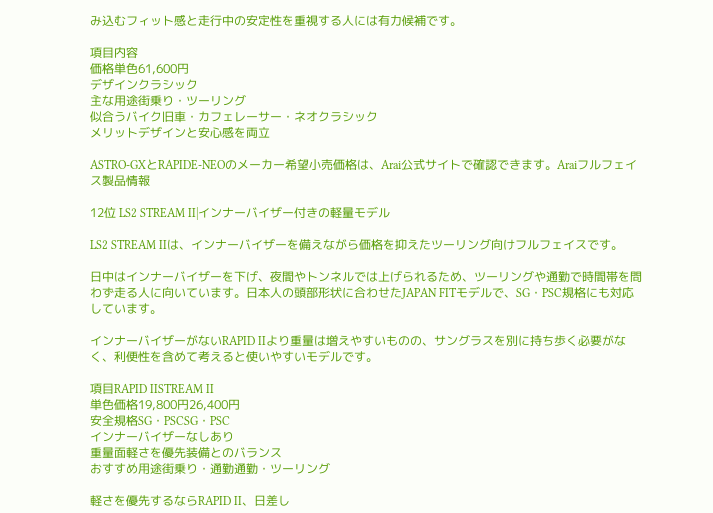み込むフィット感と走行中の安定性を重視する人には有力候補です。

項目内容
価格単色61,600円
デザインクラシック
主な用途街乗り・ツーリング
似合うバイク旧車・カフェレーサー・ネオクラシック
メリットデザインと安心感を両立

ASTRO-GXとRAPIDE-NEOのメーカー希望小売価格は、Arai公式サイトで確認できます。Araiフルフェイス製品情報

12位 LS2 STREAM II|インナーバイザー付きの軽量モデル

LS2 STREAM IIは、インナーバイザーを備えながら価格を抑えたツーリング向けフルフェイスです。

日中はインナーバイザーを下げ、夜間やトンネルでは上げられるため、ツーリングや通勤で時間帯を問わず走る人に向いています。日本人の頭部形状に合わせたJAPAN FITモデルで、SG・PSC規格にも対応しています。

インナーバイザーがないRAPID IIより重量は増えやすいものの、サングラスを別に持ち歩く必要がなく、利便性を含めて考えると使いやすいモデルです。

項目RAPID IISTREAM II
単色価格19,800円26,400円
安全規格SG・PSCSG・PSC
インナーバイザーなしあり
重量面軽さを優先装備とのバランス
おすすめ用途街乗り・通勤通勤・ツーリング

軽さを優先するならRAPID II、日差し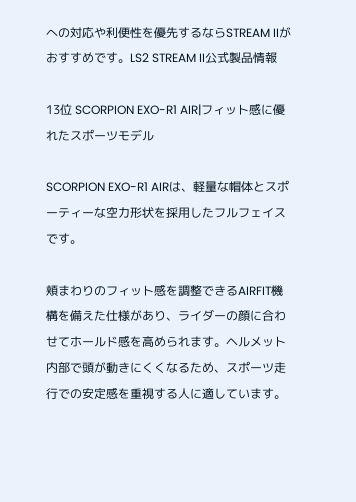への対応や利便性を優先するならSTREAM IIがおすすめです。LS2 STREAM II公式製品情報

13位 SCORPION EXO-R1 AIR|フィット感に優れたスポーツモデル

SCORPION EXO-R1 AIRは、軽量な帽体とスポーティーな空力形状を採用したフルフェイスです。

頬まわりのフィット感を調整できるAIRFIT機構を備えた仕様があり、ライダーの顔に合わせてホールド感を高められます。ヘルメット内部で頭が動きにくくなるため、スポーツ走行での安定感を重視する人に適しています。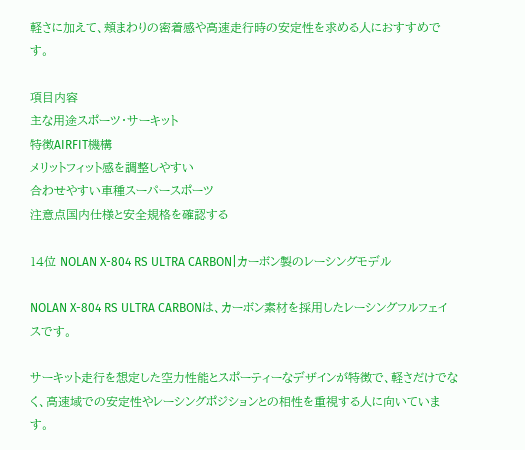軽さに加えて、頬まわりの密着感や高速走行時の安定性を求める人におすすめです。

項目内容
主な用途スポーツ・サーキット
特徴AIRFIT機構
メリットフィット感を調整しやすい
合わせやすい車種スーパースポーツ
注意点国内仕様と安全規格を確認する

14位 NOLAN X-804 RS ULTRA CARBON|カーボン製のレーシングモデル

NOLAN X-804 RS ULTRA CARBONは、カーボン素材を採用したレーシングフルフェイスです。

サーキット走行を想定した空力性能とスポーティーなデザインが特徴で、軽さだけでなく、高速域での安定性やレーシングポジションとの相性を重視する人に向いています。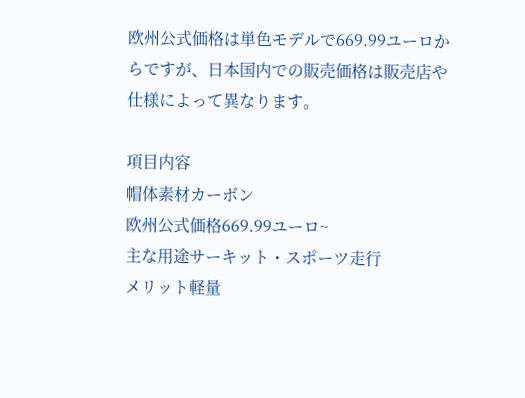欧州公式価格は単色モデルで669.99ユーロからですが、日本国内での販売価格は販売店や仕様によって異なります。

項目内容
帽体素材カーボン
欧州公式価格669.99ユーロ~
主な用途サーキット・スポーツ走行
メリット軽量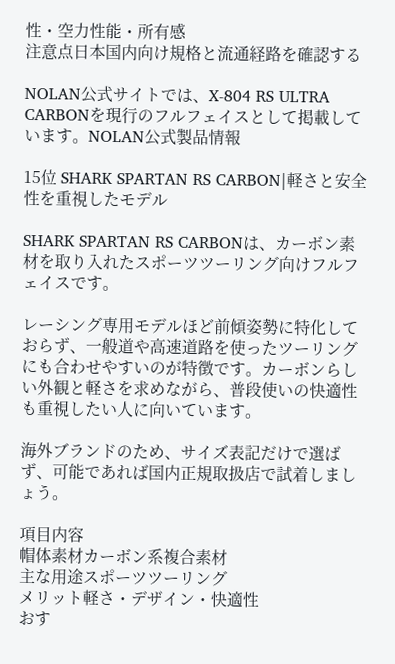性・空力性能・所有感
注意点日本国内向け規格と流通経路を確認する

NOLAN公式サイトでは、X-804 RS ULTRA CARBONを現行のフルフェイスとして掲載しています。NOLAN公式製品情報

15位 SHARK SPARTAN RS CARBON|軽さと安全性を重視したモデル

SHARK SPARTAN RS CARBONは、カーボン素材を取り入れたスポーツツーリング向けフルフェイスです。

レーシング専用モデルほど前傾姿勢に特化しておらず、一般道や高速道路を使ったツーリングにも合わせやすいのが特徴です。カーボンらしい外観と軽さを求めながら、普段使いの快適性も重視したい人に向いています。

海外ブランドのため、サイズ表記だけで選ばず、可能であれば国内正規取扱店で試着しましょう。

項目内容
帽体素材カーボン系複合素材
主な用途スポーツツーリング
メリット軽さ・デザイン・快適性
おす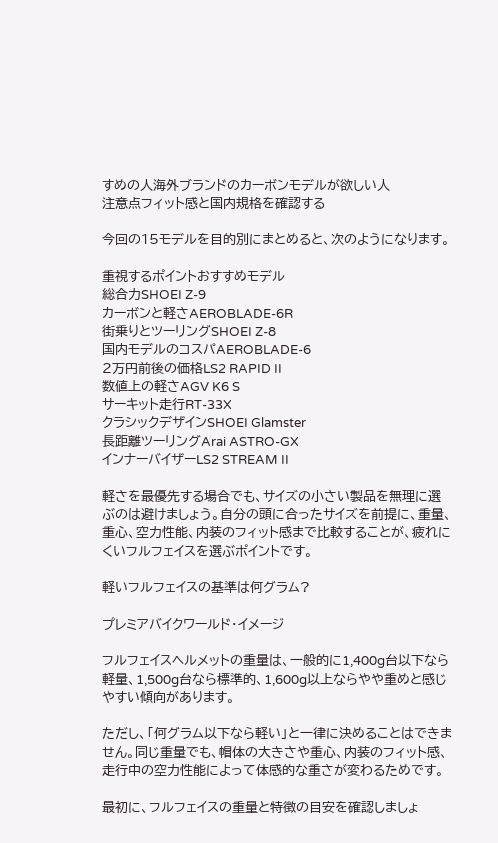すめの人海外ブランドのカーボンモデルが欲しい人
注意点フィット感と国内規格を確認する

今回の15モデルを目的別にまとめると、次のようになります。

重視するポイントおすすめモデル
総合力SHOEI Z-9
カーボンと軽さAEROBLADE-6R
街乗りとツーリングSHOEI Z-8
国内モデルのコスパAEROBLADE-6
2万円前後の価格LS2 RAPID II
数値上の軽さAGV K6 S
サーキット走行RT-33X
クラシックデザインSHOEI Glamster
長距離ツーリングArai ASTRO-GX
インナーバイザーLS2 STREAM II

軽さを最優先する場合でも、サイズの小さい製品を無理に選ぶのは避けましょう。自分の頭に合ったサイズを前提に、重量、重心、空力性能、内装のフィット感まで比較することが、疲れにくいフルフェイスを選ぶポイントです。

軽いフルフェイスの基準は何グラム?

プレミアバイクワールド・イメージ

フルフェイスヘルメットの重量は、一般的に1,400g台以下なら軽量、1,500g台なら標準的、1,600g以上ならやや重めと感じやすい傾向があります。

ただし、「何グラム以下なら軽い」と一律に決めることはできません。同じ重量でも、帽体の大きさや重心、内装のフィット感、走行中の空力性能によって体感的な重さが変わるためです。

最初に、フルフェイスの重量と特徴の目安を確認しましょ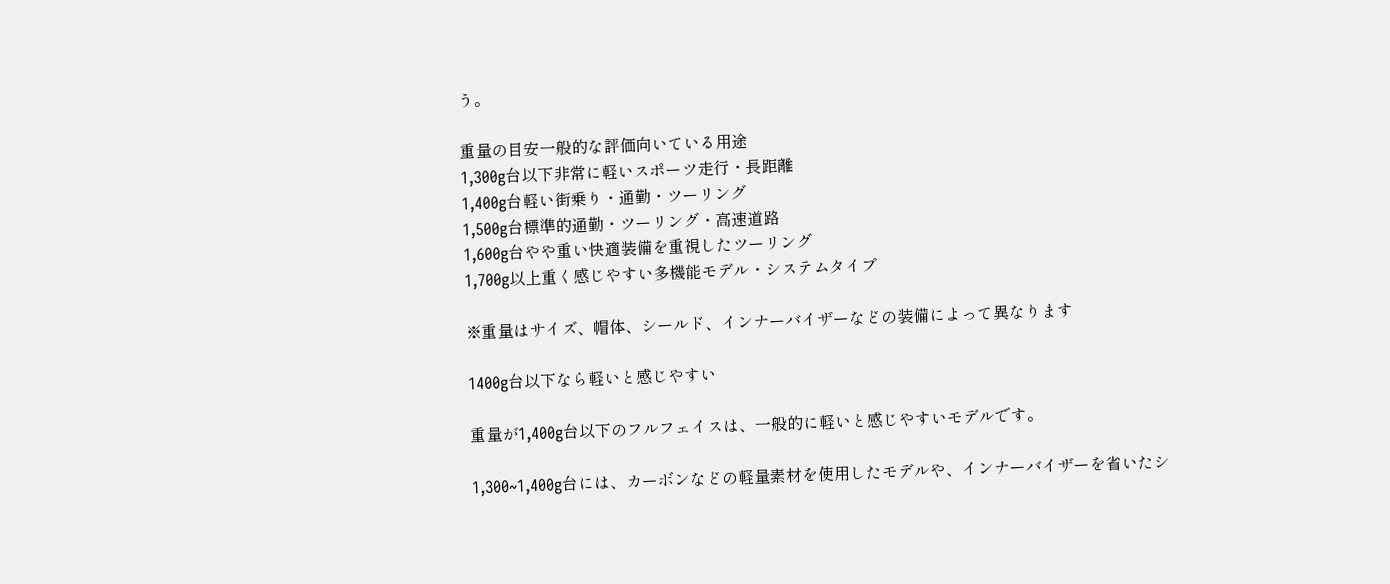う。

重量の目安一般的な評価向いている用途
1,300g台以下非常に軽いスポーツ走行・長距離
1,400g台軽い街乗り・通勤・ツーリング
1,500g台標準的通勤・ツーリング・高速道路
1,600g台やや重い快適装備を重視したツーリング
1,700g以上重く感じやすい多機能モデル・システムタイプ

※重量はサイズ、帽体、シールド、インナーバイザーなどの装備によって異なります

1400g台以下なら軽いと感じやすい

重量が1,400g台以下のフルフェイスは、一般的に軽いと感じやすいモデルです。

1,300~1,400g台には、カーボンなどの軽量素材を使用したモデルや、インナーバイザーを省いたシ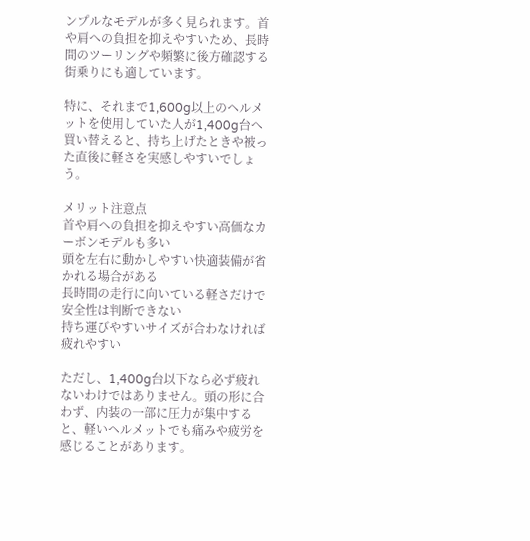ンプルなモデルが多く見られます。首や肩への負担を抑えやすいため、長時間のツーリングや頻繁に後方確認する街乗りにも適しています。

特に、それまで1,600g以上のヘルメットを使用していた人が1,400g台へ買い替えると、持ち上げたときや被った直後に軽さを実感しやすいでしょう。

メリット注意点
首や肩への負担を抑えやすい高価なカーボンモデルも多い
頭を左右に動かしやすい快適装備が省かれる場合がある
長時間の走行に向いている軽さだけで安全性は判断できない
持ち運びやすいサイズが合わなければ疲れやすい

ただし、1,400g台以下なら必ず疲れないわけではありません。頭の形に合わず、内装の一部に圧力が集中すると、軽いヘルメットでも痛みや疲労を感じることがあります。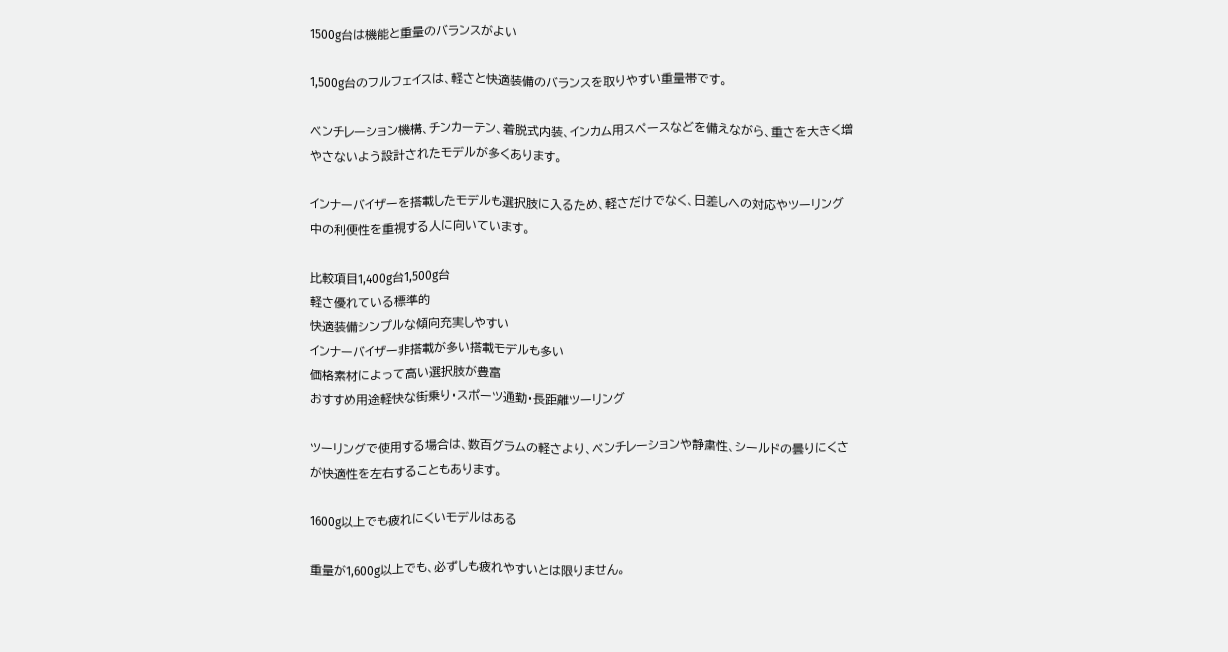1500g台は機能と重量のバランスがよい

1,500g台のフルフェイスは、軽さと快適装備のバランスを取りやすい重量帯です。

ベンチレーション機構、チンカーテン、着脱式内装、インカム用スペースなどを備えながら、重さを大きく増やさないよう設計されたモデルが多くあります。

インナーバイザーを搭載したモデルも選択肢に入るため、軽さだけでなく、日差しへの対応やツーリング中の利便性を重視する人に向いています。

比較項目1,400g台1,500g台
軽さ優れている標準的
快適装備シンプルな傾向充実しやすい
インナーバイザー非搭載が多い搭載モデルも多い
価格素材によって高い選択肢が豊富
おすすめ用途軽快な街乗り・スポーツ通勤・長距離ツーリング

ツーリングで使用する場合は、数百グラムの軽さより、ベンチレーションや静粛性、シールドの曇りにくさが快適性を左右することもあります。

1600g以上でも疲れにくいモデルはある

重量が1,600g以上でも、必ずしも疲れやすいとは限りません。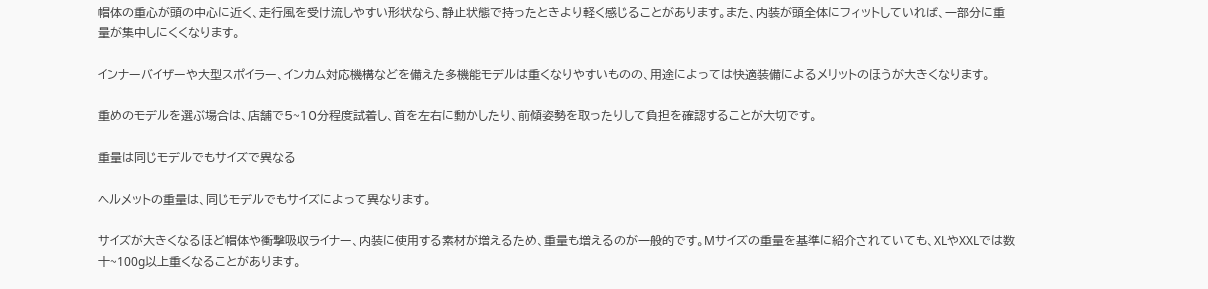帽体の重心が頭の中心に近く、走行風を受け流しやすい形状なら、静止状態で持ったときより軽く感じることがあります。また、内装が頭全体にフィットしていれば、一部分に重量が集中しにくくなります。

インナーバイザーや大型スポイラー、インカム対応機構などを備えた多機能モデルは重くなりやすいものの、用途によっては快適装備によるメリットのほうが大きくなります。

重めのモデルを選ぶ場合は、店舗で5~10分程度試着し、首を左右に動かしたり、前傾姿勢を取ったりして負担を確認することが大切です。

重量は同じモデルでもサイズで異なる

ヘルメットの重量は、同じモデルでもサイズによって異なります。

サイズが大きくなるほど帽体や衝撃吸収ライナー、内装に使用する素材が増えるため、重量も増えるのが一般的です。Mサイズの重量を基準に紹介されていても、XLやXXLでは数十~100g以上重くなることがあります。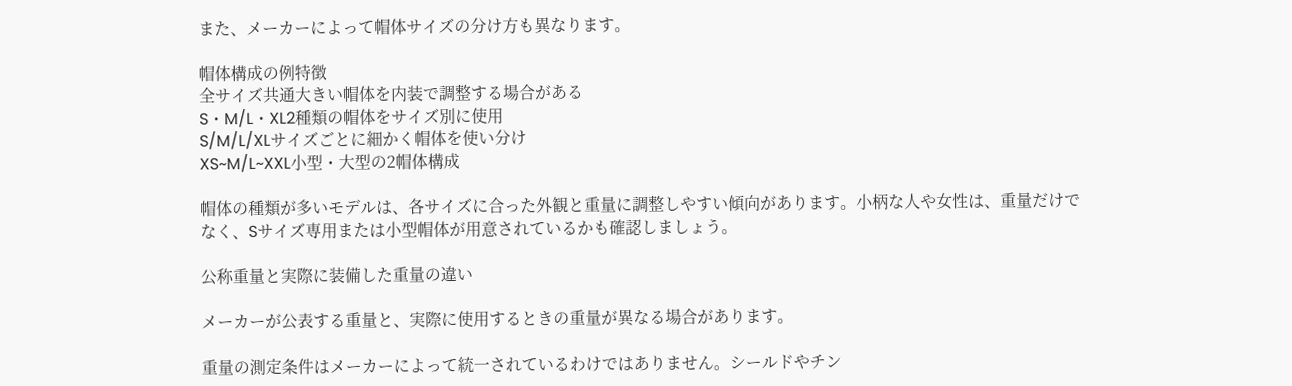また、メーカーによって帽体サイズの分け方も異なります。

帽体構成の例特徴
全サイズ共通大きい帽体を内装で調整する場合がある
S・M/L・XL2種類の帽体をサイズ別に使用
S/M/L/XLサイズごとに細かく帽体を使い分け
XS~M/L~XXL小型・大型の2帽体構成

帽体の種類が多いモデルは、各サイズに合った外観と重量に調整しやすい傾向があります。小柄な人や女性は、重量だけでなく、Sサイズ専用または小型帽体が用意されているかも確認しましょう。

公称重量と実際に装備した重量の違い

メーカーが公表する重量と、実際に使用するときの重量が異なる場合があります。

重量の測定条件はメーカーによって統一されているわけではありません。シールドやチン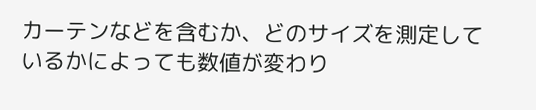カーテンなどを含むか、どのサイズを測定しているかによっても数値が変わり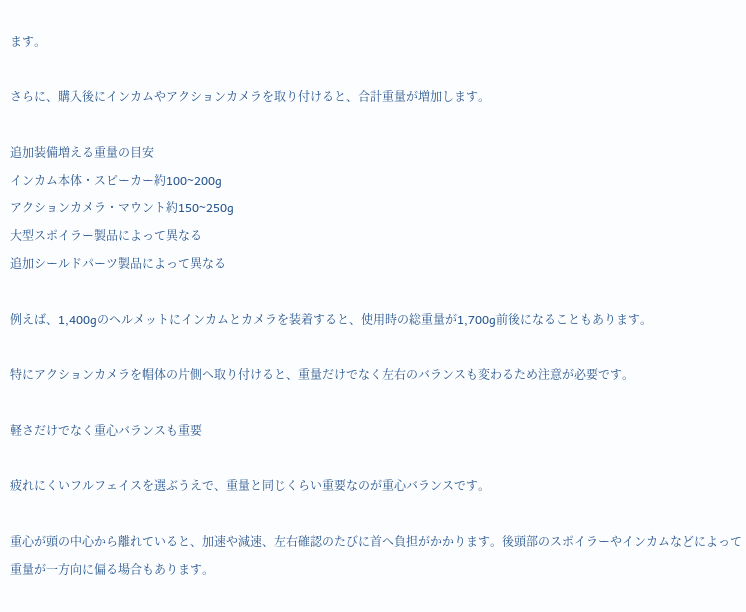ます。

さらに、購入後にインカムやアクションカメラを取り付けると、合計重量が増加します。

追加装備増える重量の目安
インカム本体・スピーカー約100~200g
アクションカメラ・マウント約150~250g
大型スポイラー製品によって異なる
追加シールドパーツ製品によって異なる

例えば、1,400gのヘルメットにインカムとカメラを装着すると、使用時の総重量が1,700g前後になることもあります。

特にアクションカメラを帽体の片側へ取り付けると、重量だけでなく左右のバランスも変わるため注意が必要です。

軽さだけでなく重心バランスも重要

疲れにくいフルフェイスを選ぶうえで、重量と同じくらい重要なのが重心バランスです。

重心が頭の中心から離れていると、加速や減速、左右確認のたびに首へ負担がかかります。後頭部のスポイラーやインカムなどによって重量が一方向に偏る場合もあります。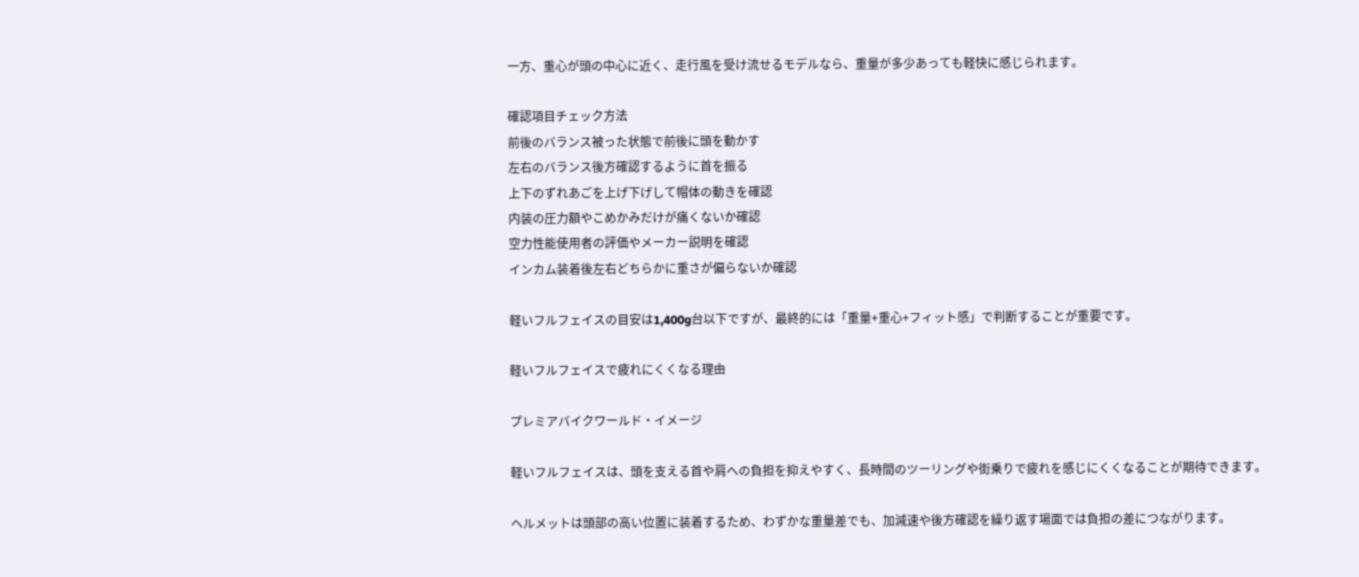一方、重心が頭の中心に近く、走行風を受け流せるモデルなら、重量が多少あっても軽快に感じられます。

確認項目チェック方法
前後のバランス被った状態で前後に頭を動かす
左右のバランス後方確認するように首を振る
上下のずれあごを上げ下げして帽体の動きを確認
内装の圧力額やこめかみだけが痛くないか確認
空力性能使用者の評価やメーカー説明を確認
インカム装着後左右どちらかに重さが偏らないか確認

軽いフルフェイスの目安は1,400g台以下ですが、最終的には「重量+重心+フィット感」で判断することが重要です。

軽いフルフェイスで疲れにくくなる理由

プレミアバイクワールド・イメージ

軽いフルフェイスは、頭を支える首や肩への負担を抑えやすく、長時間のツーリングや街乗りで疲れを感じにくくなることが期待できます。

ヘルメットは頭部の高い位置に装着するため、わずかな重量差でも、加減速や後方確認を繰り返す場面では負担の差につながります。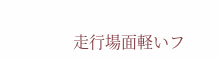走行場面軽いフ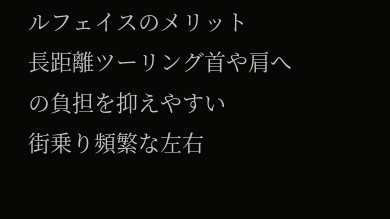ルフェイスのメリット
長距離ツーリング首や肩への負担を抑えやすい
街乗り頻繁な左右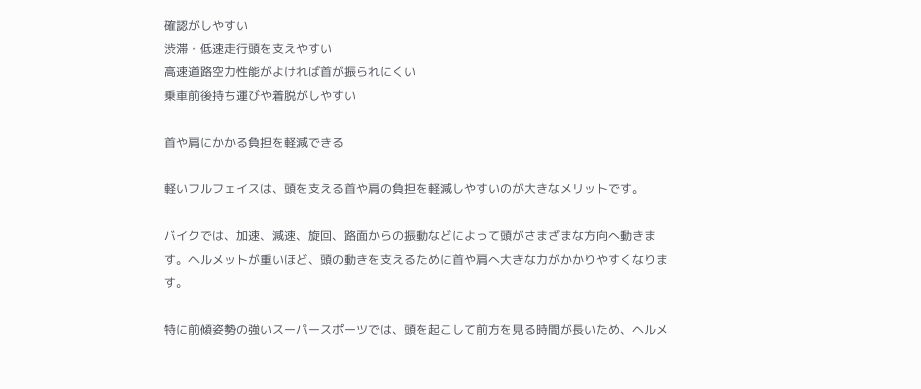確認がしやすい
渋滞・低速走行頭を支えやすい
高速道路空力性能がよければ首が振られにくい
乗車前後持ち運びや着脱がしやすい

首や肩にかかる負担を軽減できる

軽いフルフェイスは、頭を支える首や肩の負担を軽減しやすいのが大きなメリットです。

バイクでは、加速、減速、旋回、路面からの振動などによって頭がさまざまな方向へ動きます。ヘルメットが重いほど、頭の動きを支えるために首や肩へ大きな力がかかりやすくなります。

特に前傾姿勢の強いスーパースポーツでは、頭を起こして前方を見る時間が長いため、ヘルメ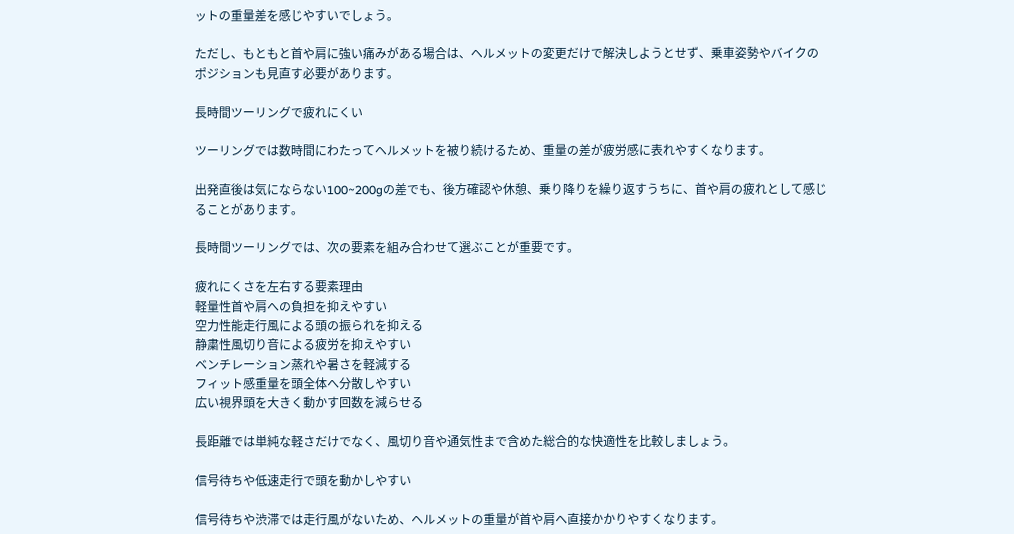ットの重量差を感じやすいでしょう。

ただし、もともと首や肩に強い痛みがある場合は、ヘルメットの変更だけで解決しようとせず、乗車姿勢やバイクのポジションも見直す必要があります。

長時間ツーリングで疲れにくい

ツーリングでは数時間にわたってヘルメットを被り続けるため、重量の差が疲労感に表れやすくなります。

出発直後は気にならない100~200gの差でも、後方確認や休憩、乗り降りを繰り返すうちに、首や肩の疲れとして感じることがあります。

長時間ツーリングでは、次の要素を組み合わせて選ぶことが重要です。

疲れにくさを左右する要素理由
軽量性首や肩への負担を抑えやすい
空力性能走行風による頭の振られを抑える
静粛性風切り音による疲労を抑えやすい
ベンチレーション蒸れや暑さを軽減する
フィット感重量を頭全体へ分散しやすい
広い視界頭を大きく動かす回数を減らせる

長距離では単純な軽さだけでなく、風切り音や通気性まで含めた総合的な快適性を比較しましょう。

信号待ちや低速走行で頭を動かしやすい

信号待ちや渋滞では走行風がないため、ヘルメットの重量が首や肩へ直接かかりやすくなります。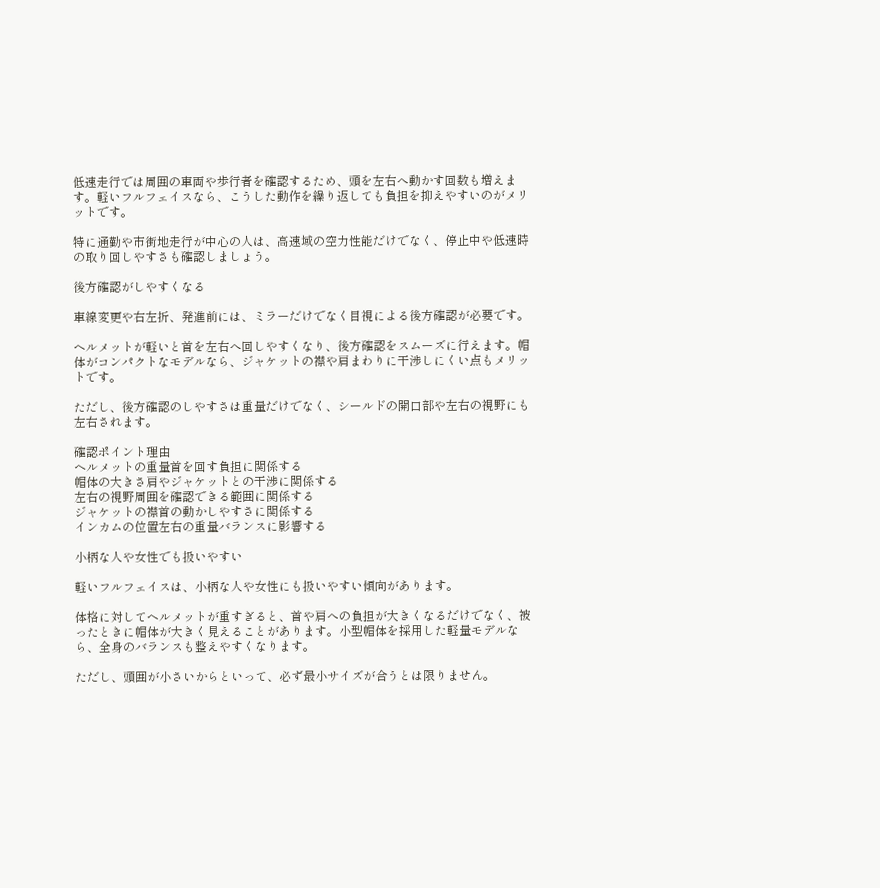低速走行では周囲の車両や歩行者を確認するため、頭を左右へ動かす回数も増えます。軽いフルフェイスなら、こうした動作を繰り返しても負担を抑えやすいのがメリットです。

特に通勤や市街地走行が中心の人は、高速域の空力性能だけでなく、停止中や低速時の取り回しやすさも確認しましょう。

後方確認がしやすくなる

車線変更や右左折、発進前には、ミラーだけでなく目視による後方確認が必要です。

ヘルメットが軽いと首を左右へ回しやすくなり、後方確認をスムーズに行えます。帽体がコンパクトなモデルなら、ジャケットの襟や肩まわりに干渉しにくい点もメリットです。

ただし、後方確認のしやすさは重量だけでなく、シールドの開口部や左右の視野にも左右されます。

確認ポイント理由
ヘルメットの重量首を回す負担に関係する
帽体の大きさ肩やジャケットとの干渉に関係する
左右の視野周囲を確認できる範囲に関係する
ジャケットの襟首の動かしやすさに関係する
インカムの位置左右の重量バランスに影響する

小柄な人や女性でも扱いやすい

軽いフルフェイスは、小柄な人や女性にも扱いやすい傾向があります。

体格に対してヘルメットが重すぎると、首や肩への負担が大きくなるだけでなく、被ったときに帽体が大きく見えることがあります。小型帽体を採用した軽量モデルなら、全身のバランスも整えやすくなります。

ただし、頭囲が小さいからといって、必ず最小サイズが合うとは限りません。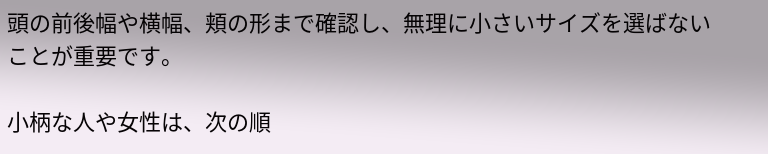頭の前後幅や横幅、頬の形まで確認し、無理に小さいサイズを選ばないことが重要です。

小柄な人や女性は、次の順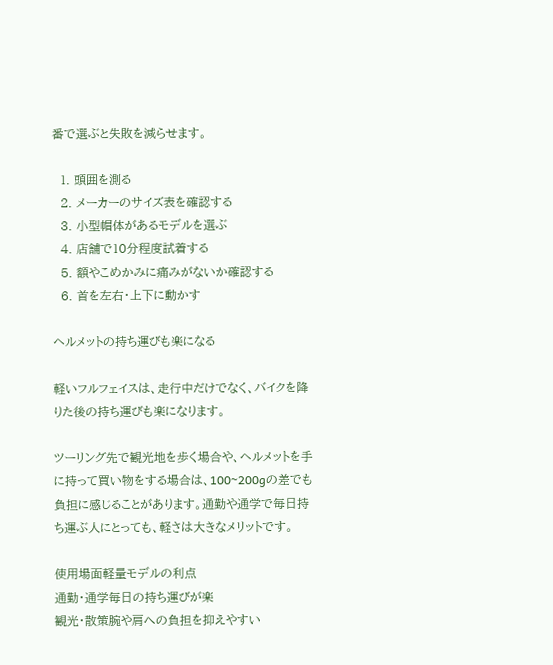番で選ぶと失敗を減らせます。

  1. 頭囲を測る
  2. メーカーのサイズ表を確認する
  3. 小型帽体があるモデルを選ぶ
  4. 店舗で10分程度試着する
  5. 額やこめかみに痛みがないか確認する
  6. 首を左右・上下に動かす

ヘルメットの持ち運びも楽になる

軽いフルフェイスは、走行中だけでなく、バイクを降りた後の持ち運びも楽になります。

ツーリング先で観光地を歩く場合や、ヘルメットを手に持って買い物をする場合は、100~200gの差でも負担に感じることがあります。通勤や通学で毎日持ち運ぶ人にとっても、軽さは大きなメリットです。

使用場面軽量モデルの利点
通勤・通学毎日の持ち運びが楽
観光・散策腕や肩への負担を抑えやすい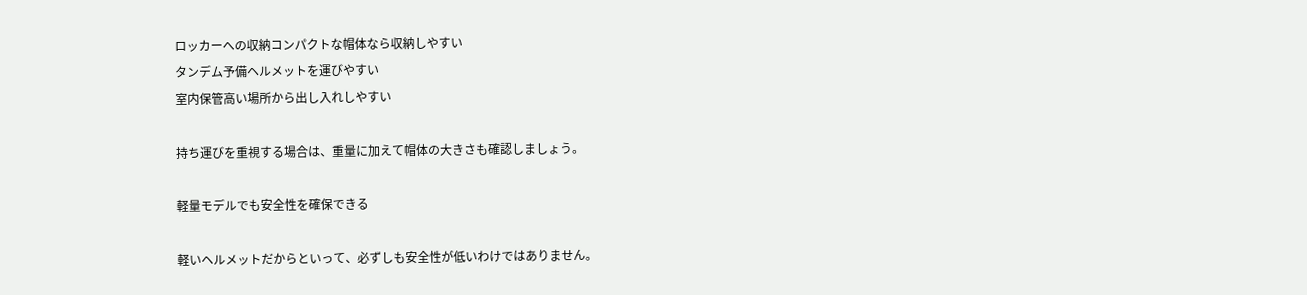ロッカーへの収納コンパクトな帽体なら収納しやすい
タンデム予備ヘルメットを運びやすい
室内保管高い場所から出し入れしやすい

持ち運びを重視する場合は、重量に加えて帽体の大きさも確認しましょう。

軽量モデルでも安全性を確保できる

軽いヘルメットだからといって、必ずしも安全性が低いわけではありません。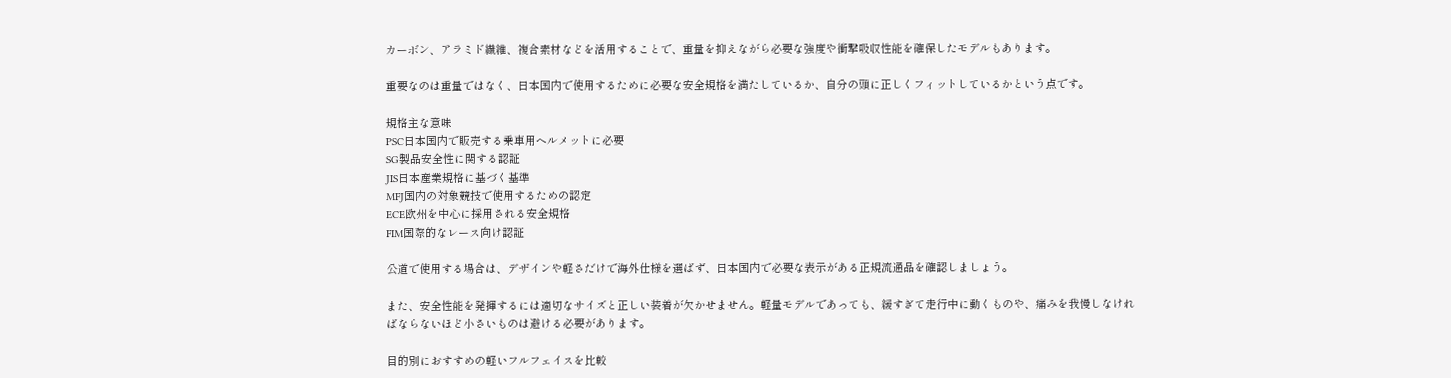カーボン、アラミド繊維、複合素材などを活用することで、重量を抑えながら必要な強度や衝撃吸収性能を確保したモデルもあります。

重要なのは重量ではなく、日本国内で使用するために必要な安全規格を満たしているか、自分の頭に正しくフィットしているかという点です。

規格主な意味
PSC日本国内で販売する乗車用ヘルメットに必要
SG製品安全性に関する認証
JIS日本産業規格に基づく基準
MFJ国内の対象競技で使用するための認定
ECE欧州を中心に採用される安全規格
FIM国際的なレース向け認証

公道で使用する場合は、デザインや軽さだけで海外仕様を選ばず、日本国内で必要な表示がある正規流通品を確認しましょう。

また、安全性能を発揮するには適切なサイズと正しい装着が欠かせません。軽量モデルであっても、緩すぎて走行中に動くものや、痛みを我慢しなければならないほど小さいものは避ける必要があります。

目的別におすすめの軽いフルフェイスを比較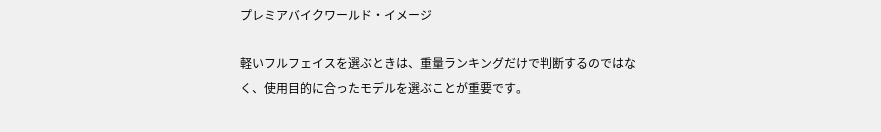プレミアバイクワールド・イメージ

軽いフルフェイスを選ぶときは、重量ランキングだけで判断するのではなく、使用目的に合ったモデルを選ぶことが重要です。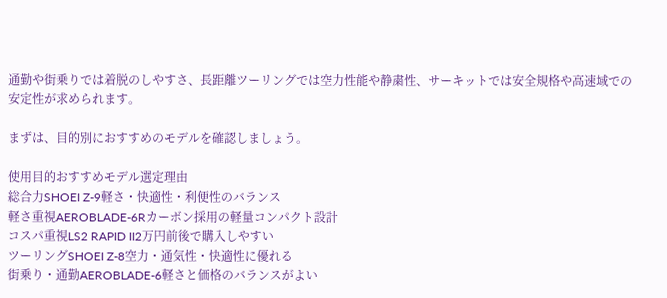通勤や街乗りでは着脱のしやすさ、長距離ツーリングでは空力性能や静粛性、サーキットでは安全規格や高速域での安定性が求められます。

まずは、目的別におすすめのモデルを確認しましょう。

使用目的おすすめモデル選定理由
総合力SHOEI Z-9軽さ・快適性・利便性のバランス
軽さ重視AEROBLADE-6Rカーボン採用の軽量コンパクト設計
コスパ重視LS2 RAPID II2万円前後で購入しやすい
ツーリングSHOEI Z-8空力・通気性・快適性に優れる
街乗り・通勤AEROBLADE-6軽さと価格のバランスがよい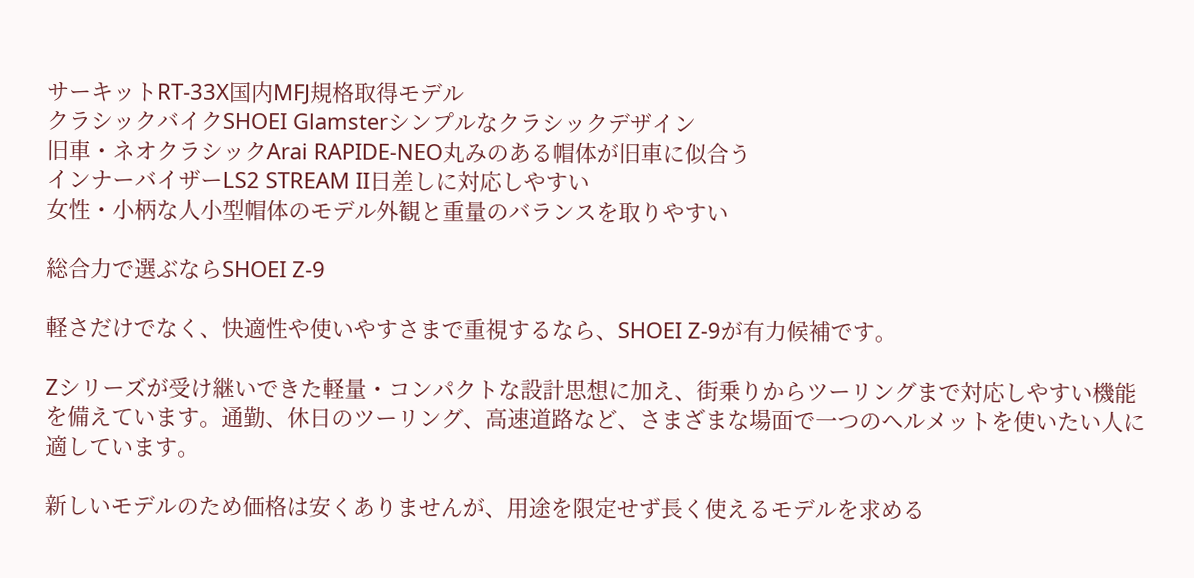サーキットRT-33X国内MFJ規格取得モデル
クラシックバイクSHOEI Glamsterシンプルなクラシックデザイン
旧車・ネオクラシックArai RAPIDE-NEO丸みのある帽体が旧車に似合う
インナーバイザーLS2 STREAM II日差しに対応しやすい
女性・小柄な人小型帽体のモデル外観と重量のバランスを取りやすい

総合力で選ぶならSHOEI Z-9

軽さだけでなく、快適性や使いやすさまで重視するなら、SHOEI Z-9が有力候補です。

Zシリーズが受け継いできた軽量・コンパクトな設計思想に加え、街乗りからツーリングまで対応しやすい機能を備えています。通勤、休日のツーリング、高速道路など、さまざまな場面で一つのヘルメットを使いたい人に適しています。

新しいモデルのため価格は安くありませんが、用途を限定せず長く使えるモデルを求める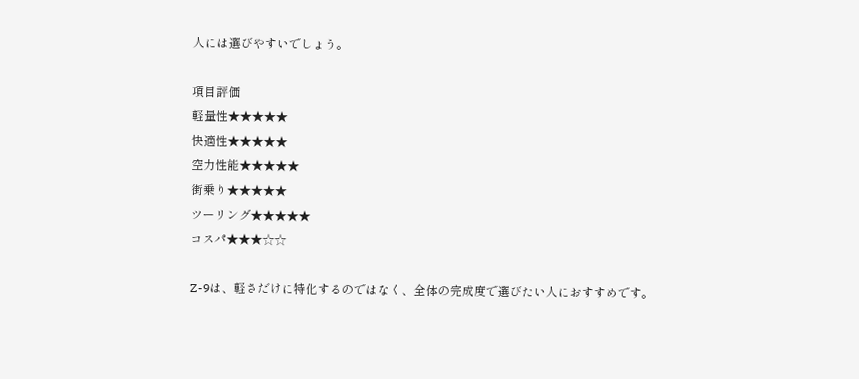人には選びやすいでしょう。

項目評価
軽量性★★★★★
快適性★★★★★
空力性能★★★★★
街乗り★★★★★
ツーリング★★★★★
コスパ★★★☆☆

Z-9は、軽さだけに特化するのではなく、全体の完成度で選びたい人におすすめです。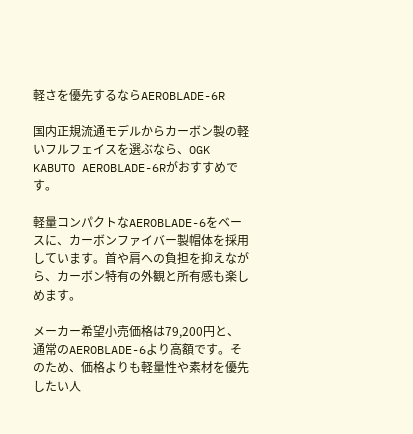軽さを優先するならAEROBLADE-6R

国内正規流通モデルからカーボン製の軽いフルフェイスを選ぶなら、OGK KABUTO AEROBLADE-6Rがおすすめです。

軽量コンパクトなAEROBLADE-6をベースに、カーボンファイバー製帽体を採用しています。首や肩への負担を抑えながら、カーボン特有の外観と所有感も楽しめます。

メーカー希望小売価格は79,200円と、通常のAEROBLADE-6より高額です。そのため、価格よりも軽量性や素材を優先したい人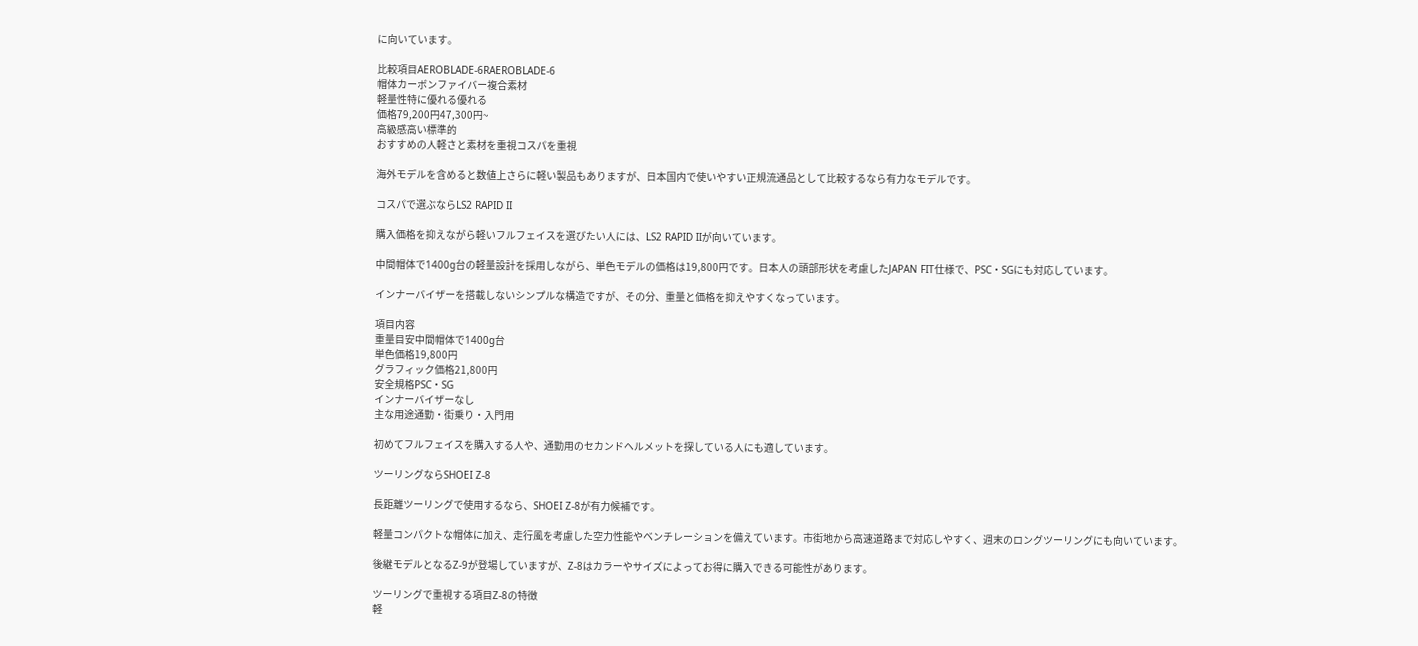に向いています。

比較項目AEROBLADE-6RAEROBLADE-6
帽体カーボンファイバー複合素材
軽量性特に優れる優れる
価格79,200円47,300円~
高級感高い標準的
おすすめの人軽さと素材を重視コスパを重視

海外モデルを含めると数値上さらに軽い製品もありますが、日本国内で使いやすい正規流通品として比較するなら有力なモデルです。

コスパで選ぶならLS2 RAPID II

購入価格を抑えながら軽いフルフェイスを選びたい人には、LS2 RAPID IIが向いています。

中間帽体で1400g台の軽量設計を採用しながら、単色モデルの価格は19,800円です。日本人の頭部形状を考慮したJAPAN FIT仕様で、PSC・SGにも対応しています。

インナーバイザーを搭載しないシンプルな構造ですが、その分、重量と価格を抑えやすくなっています。

項目内容
重量目安中間帽体で1400g台
単色価格19,800円
グラフィック価格21,800円
安全規格PSC・SG
インナーバイザーなし
主な用途通勤・街乗り・入門用

初めてフルフェイスを購入する人や、通勤用のセカンドヘルメットを探している人にも適しています。

ツーリングならSHOEI Z-8

長距離ツーリングで使用するなら、SHOEI Z-8が有力候補です。

軽量コンパクトな帽体に加え、走行風を考慮した空力性能やベンチレーションを備えています。市街地から高速道路まで対応しやすく、週末のロングツーリングにも向いています。

後継モデルとなるZ-9が登場していますが、Z-8はカラーやサイズによってお得に購入できる可能性があります。

ツーリングで重視する項目Z-8の特徴
軽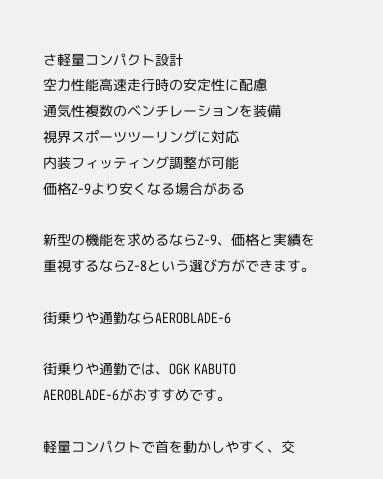さ軽量コンパクト設計
空力性能高速走行時の安定性に配慮
通気性複数のベンチレーションを装備
視界スポーツツーリングに対応
内装フィッティング調整が可能
価格Z-9より安くなる場合がある

新型の機能を求めるならZ-9、価格と実績を重視するならZ-8という選び方ができます。

街乗りや通勤ならAEROBLADE-6

街乗りや通勤では、OGK KABUTO AEROBLADE-6がおすすめです。

軽量コンパクトで首を動かしやすく、交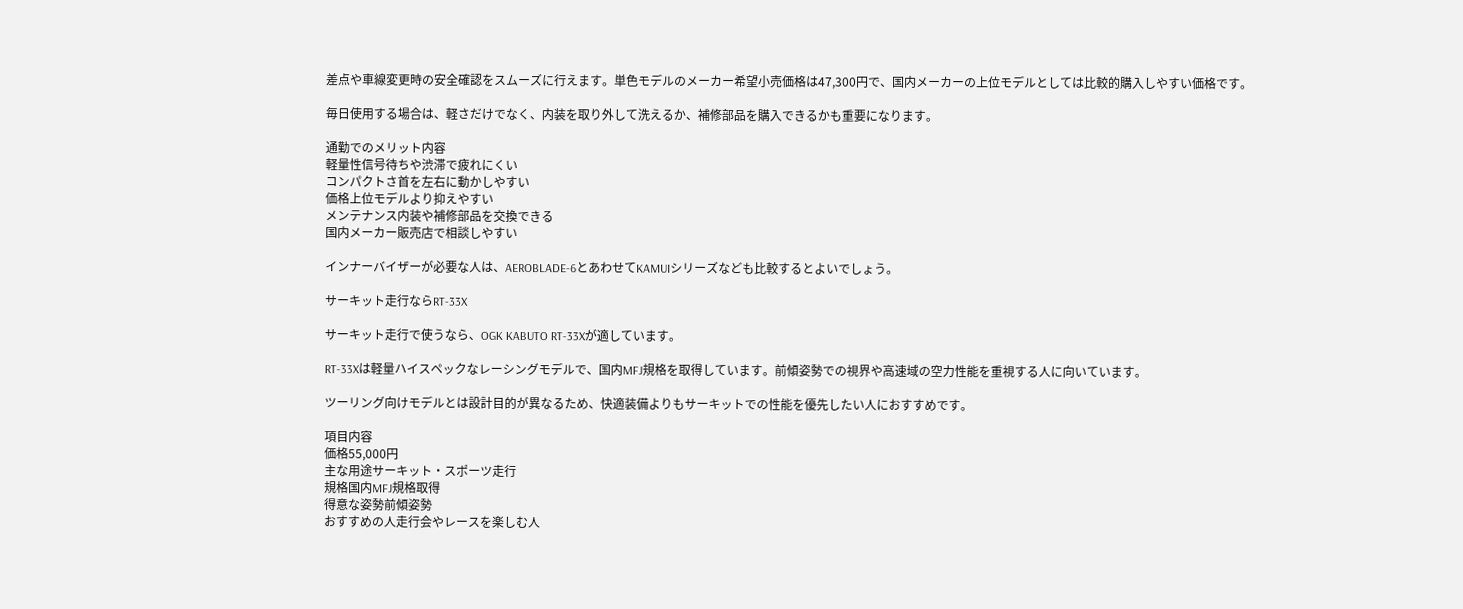差点や車線変更時の安全確認をスムーズに行えます。単色モデルのメーカー希望小売価格は47,300円で、国内メーカーの上位モデルとしては比較的購入しやすい価格です。

毎日使用する場合は、軽さだけでなく、内装を取り外して洗えるか、補修部品を購入できるかも重要になります。

通勤でのメリット内容
軽量性信号待ちや渋滞で疲れにくい
コンパクトさ首を左右に動かしやすい
価格上位モデルより抑えやすい
メンテナンス内装や補修部品を交換できる
国内メーカー販売店で相談しやすい

インナーバイザーが必要な人は、AEROBLADE-6とあわせてKAMUIシリーズなども比較するとよいでしょう。

サーキット走行ならRT-33X

サーキット走行で使うなら、OGK KABUTO RT-33Xが適しています。

RT-33Xは軽量ハイスペックなレーシングモデルで、国内MFJ規格を取得しています。前傾姿勢での視界や高速域の空力性能を重視する人に向いています。

ツーリング向けモデルとは設計目的が異なるため、快適装備よりもサーキットでの性能を優先したい人におすすめです。

項目内容
価格55,000円
主な用途サーキット・スポーツ走行
規格国内MFJ規格取得
得意な姿勢前傾姿勢
おすすめの人走行会やレースを楽しむ人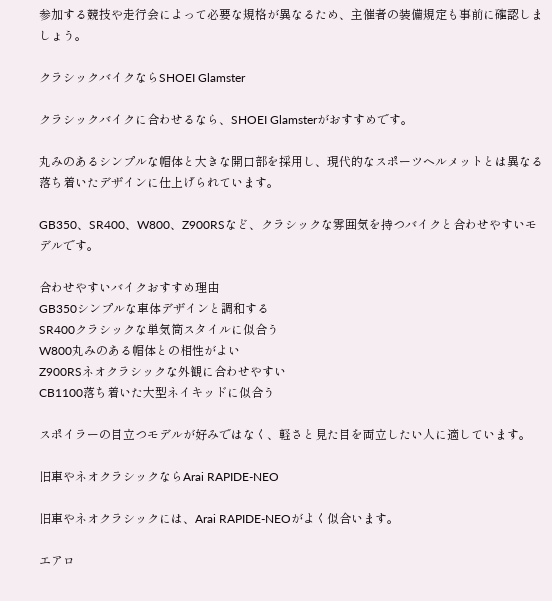参加する競技や走行会によって必要な規格が異なるため、主催者の装備規定も事前に確認しましょう。

クラシックバイクならSHOEI Glamster

クラシックバイクに合わせるなら、SHOEI Glamsterがおすすめです。

丸みのあるシンプルな帽体と大きな開口部を採用し、現代的なスポーツヘルメットとは異なる落ち着いたデザインに仕上げられています。

GB350、SR400、W800、Z900RSなど、クラシックな雰囲気を持つバイクと合わせやすいモデルです。

合わせやすいバイクおすすめ理由
GB350シンプルな車体デザインと調和する
SR400クラシックな単気筒スタイルに似合う
W800丸みのある帽体との相性がよい
Z900RSネオクラシックな外観に合わせやすい
CB1100落ち着いた大型ネイキッドに似合う

スポイラーの目立つモデルが好みではなく、軽さと見た目を両立したい人に適しています。

旧車やネオクラシックならArai RAPIDE-NEO

旧車やネオクラシックには、Arai RAPIDE-NEOがよく似合います。

エアロ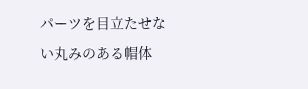パーツを目立たせない丸みのある帽体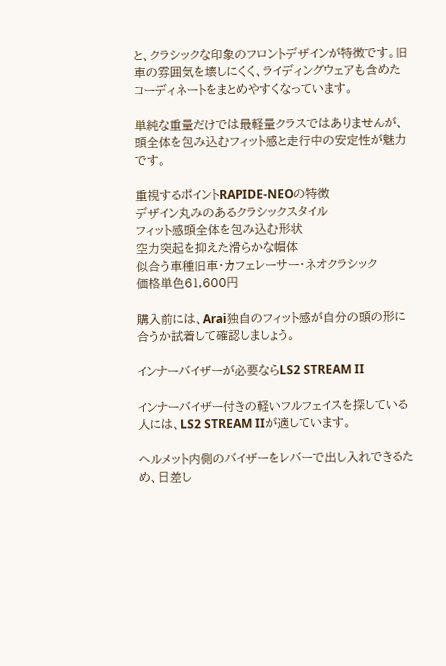と、クラシックな印象のフロントデザインが特徴です。旧車の雰囲気を壊しにくく、ライディングウェアも含めたコーディネートをまとめやすくなっています。

単純な重量だけでは最軽量クラスではありませんが、頭全体を包み込むフィット感と走行中の安定性が魅力です。

重視するポイントRAPIDE-NEOの特徴
デザイン丸みのあるクラシックスタイル
フィット感頭全体を包み込む形状
空力突起を抑えた滑らかな帽体
似合う車種旧車・カフェレーサー・ネオクラシック
価格単色61,600円

購入前には、Arai独自のフィット感が自分の頭の形に合うか試着して確認しましょう。

インナーバイザーが必要ならLS2 STREAM II

インナーバイザー付きの軽いフルフェイスを探している人には、LS2 STREAM IIが適しています。

ヘルメット内側のバイザーをレバーで出し入れできるため、日差し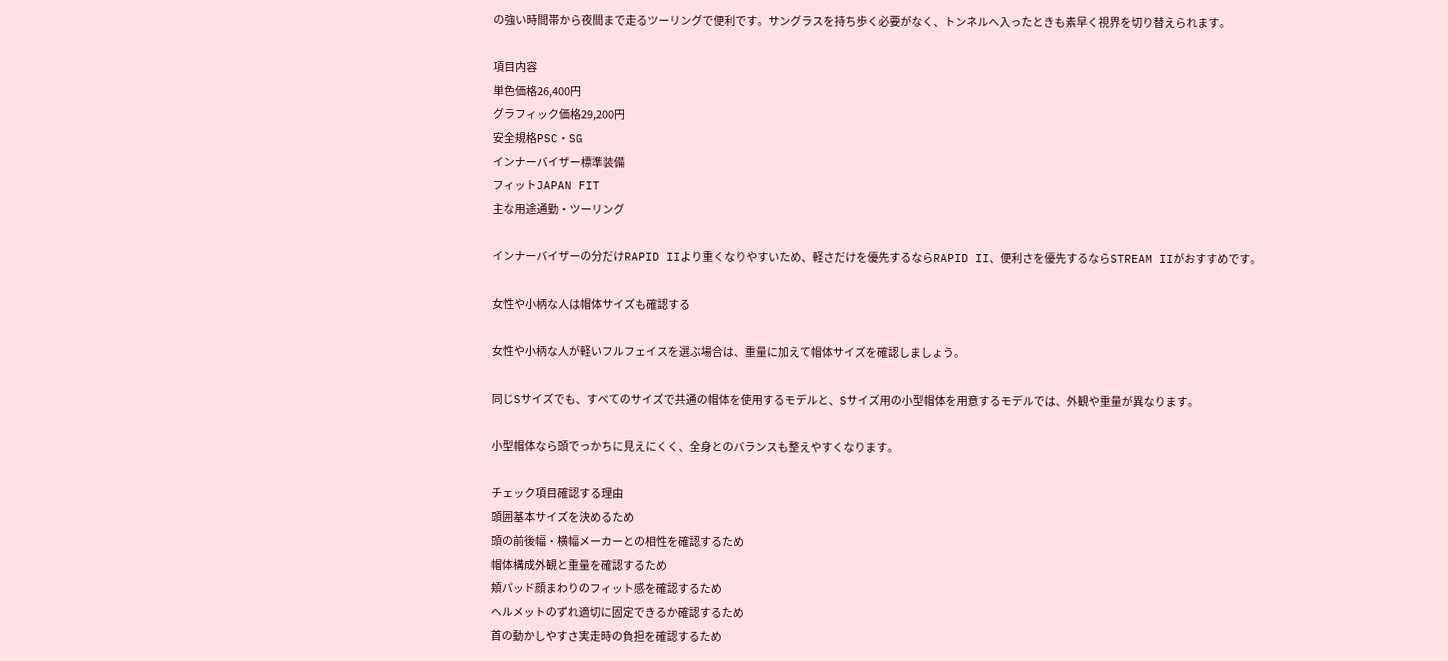の強い時間帯から夜間まで走るツーリングで便利です。サングラスを持ち歩く必要がなく、トンネルへ入ったときも素早く視界を切り替えられます。

項目内容
単色価格26,400円
グラフィック価格29,200円
安全規格PSC・SG
インナーバイザー標準装備
フィットJAPAN FIT
主な用途通勤・ツーリング

インナーバイザーの分だけRAPID IIより重くなりやすいため、軽さだけを優先するならRAPID II、便利さを優先するならSTREAM IIがおすすめです。

女性や小柄な人は帽体サイズも確認する

女性や小柄な人が軽いフルフェイスを選ぶ場合は、重量に加えて帽体サイズを確認しましょう。

同じSサイズでも、すべてのサイズで共通の帽体を使用するモデルと、Sサイズ用の小型帽体を用意するモデルでは、外観や重量が異なります。

小型帽体なら頭でっかちに見えにくく、全身とのバランスも整えやすくなります。

チェック項目確認する理由
頭囲基本サイズを決めるため
頭の前後幅・横幅メーカーとの相性を確認するため
帽体構成外観と重量を確認するため
頬パッド顔まわりのフィット感を確認するため
ヘルメットのずれ適切に固定できるか確認するため
首の動かしやすさ実走時の負担を確認するため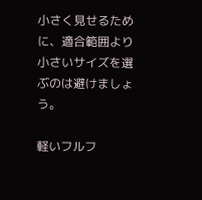小さく見せるために、適合範囲より小さいサイズを選ぶのは避けましょう。

軽いフルフ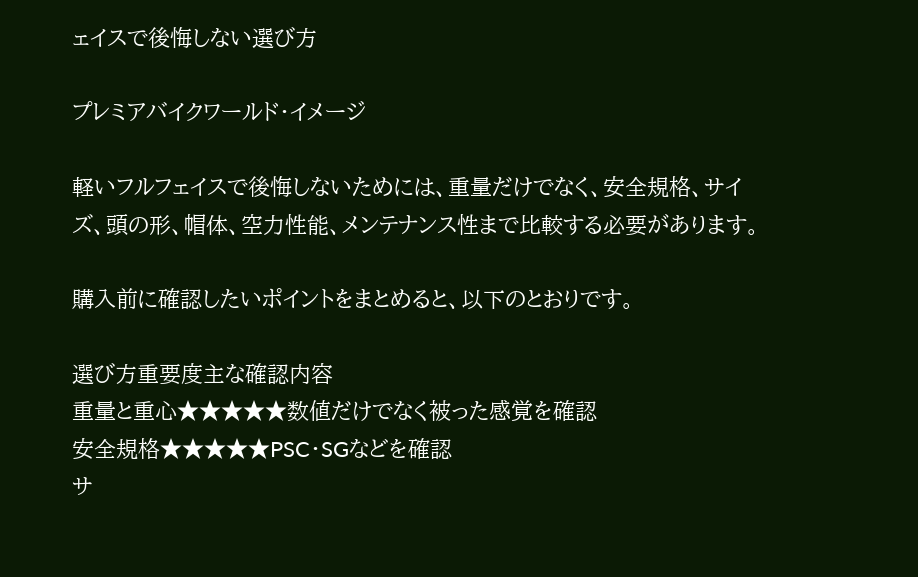ェイスで後悔しない選び方

プレミアバイクワールド・イメージ

軽いフルフェイスで後悔しないためには、重量だけでなく、安全規格、サイズ、頭の形、帽体、空力性能、メンテナンス性まで比較する必要があります。

購入前に確認したいポイントをまとめると、以下のとおりです。

選び方重要度主な確認内容
重量と重心★★★★★数値だけでなく被った感覚を確認
安全規格★★★★★PSC・SGなどを確認
サ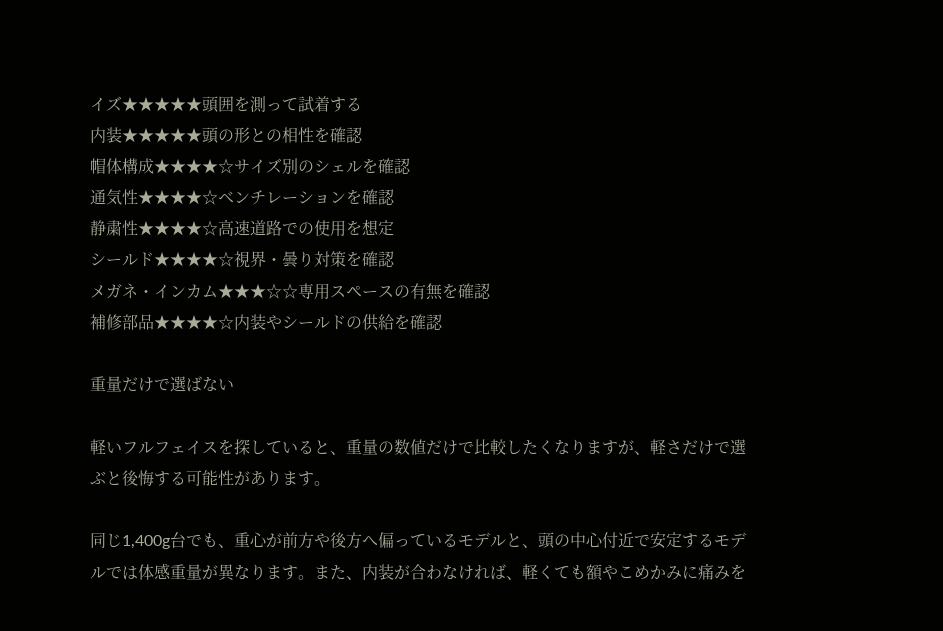イズ★★★★★頭囲を測って試着する
内装★★★★★頭の形との相性を確認
帽体構成★★★★☆サイズ別のシェルを確認
通気性★★★★☆ベンチレーションを確認
静粛性★★★★☆高速道路での使用を想定
シールド★★★★☆視界・曇り対策を確認
メガネ・インカム★★★☆☆専用スペースの有無を確認
補修部品★★★★☆内装やシールドの供給を確認

重量だけで選ばない

軽いフルフェイスを探していると、重量の数値だけで比較したくなりますが、軽さだけで選ぶと後悔する可能性があります。

同じ1,400g台でも、重心が前方や後方へ偏っているモデルと、頭の中心付近で安定するモデルでは体感重量が異なります。また、内装が合わなければ、軽くても額やこめかみに痛みを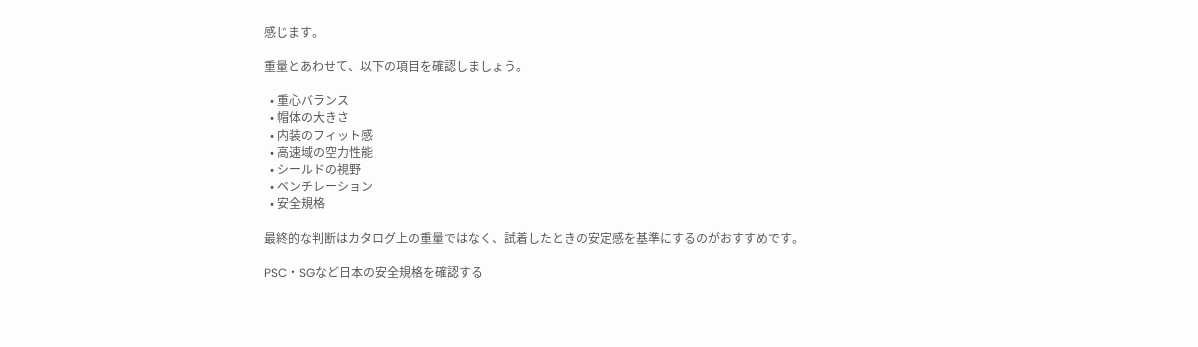感じます。

重量とあわせて、以下の項目を確認しましょう。

  • 重心バランス
  • 帽体の大きさ
  • 内装のフィット感
  • 高速域の空力性能
  • シールドの視野
  • ベンチレーション
  • 安全規格

最終的な判断はカタログ上の重量ではなく、試着したときの安定感を基準にするのがおすすめです。

PSC・SGなど日本の安全規格を確認する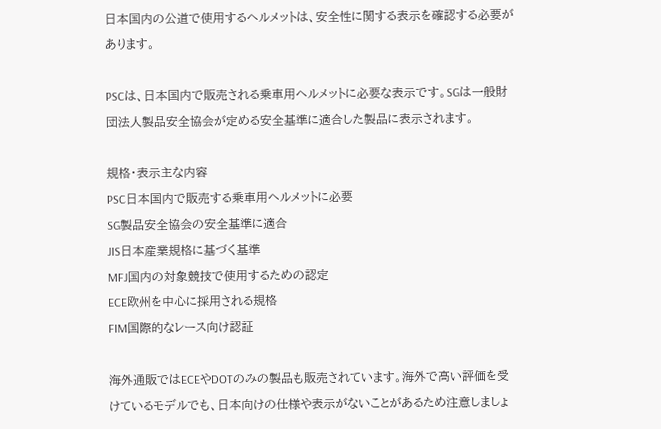日本国内の公道で使用するヘルメットは、安全性に関する表示を確認する必要があります。

PSCは、日本国内で販売される乗車用ヘルメットに必要な表示です。SGは一般財団法人製品安全協会が定める安全基準に適合した製品に表示されます。

規格・表示主な内容
PSC日本国内で販売する乗車用ヘルメットに必要
SG製品安全協会の安全基準に適合
JIS日本産業規格に基づく基準
MFJ国内の対象競技で使用するための認定
ECE欧州を中心に採用される規格
FIM国際的なレース向け認証

海外通販ではECEやDOTのみの製品も販売されています。海外で高い評価を受けているモデルでも、日本向けの仕様や表示がないことがあるため注意しましょ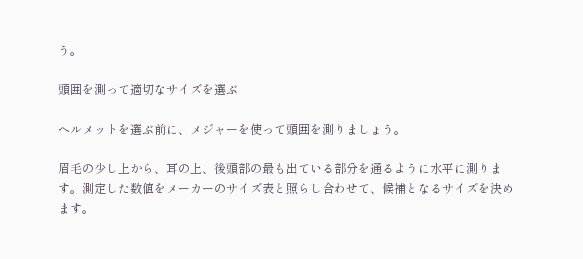う。

頭囲を測って適切なサイズを選ぶ

ヘルメットを選ぶ前に、メジャーを使って頭囲を測りましょう。

眉毛の少し上から、耳の上、後頭部の最も出ている部分を通るように水平に測ります。測定した数値をメーカーのサイズ表と照らし合わせて、候補となるサイズを決めます。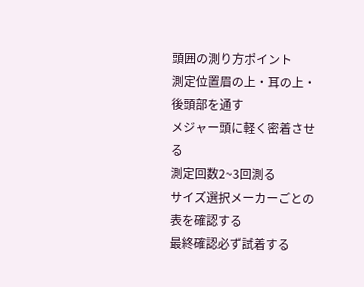頭囲の測り方ポイント
測定位置眉の上・耳の上・後頭部を通す
メジャー頭に軽く密着させる
測定回数2~3回測る
サイズ選択メーカーごとの表を確認する
最終確認必ず試着する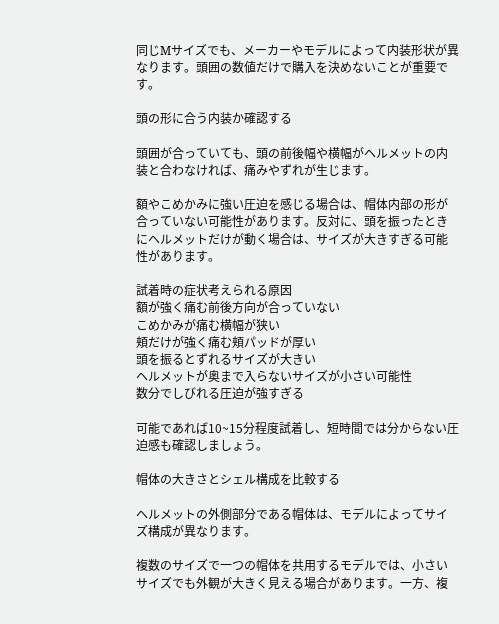同じMサイズでも、メーカーやモデルによって内装形状が異なります。頭囲の数値だけで購入を決めないことが重要です。

頭の形に合う内装か確認する

頭囲が合っていても、頭の前後幅や横幅がヘルメットの内装と合わなければ、痛みやずれが生じます。

額やこめかみに強い圧迫を感じる場合は、帽体内部の形が合っていない可能性があります。反対に、頭を振ったときにヘルメットだけが動く場合は、サイズが大きすぎる可能性があります。

試着時の症状考えられる原因
額が強く痛む前後方向が合っていない
こめかみが痛む横幅が狭い
頬だけが強く痛む頬パッドが厚い
頭を振るとずれるサイズが大きい
ヘルメットが奥まで入らないサイズが小さい可能性
数分でしびれる圧迫が強すぎる

可能であれば10~15分程度試着し、短時間では分からない圧迫感も確認しましょう。

帽体の大きさとシェル構成を比較する

ヘルメットの外側部分である帽体は、モデルによってサイズ構成が異なります。

複数のサイズで一つの帽体を共用するモデルでは、小さいサイズでも外観が大きく見える場合があります。一方、複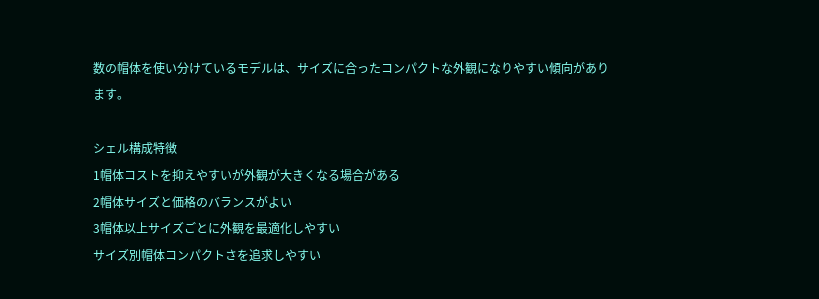数の帽体を使い分けているモデルは、サイズに合ったコンパクトな外観になりやすい傾向があります。

シェル構成特徴
1帽体コストを抑えやすいが外観が大きくなる場合がある
2帽体サイズと価格のバランスがよい
3帽体以上サイズごとに外観を最適化しやすい
サイズ別帽体コンパクトさを追求しやすい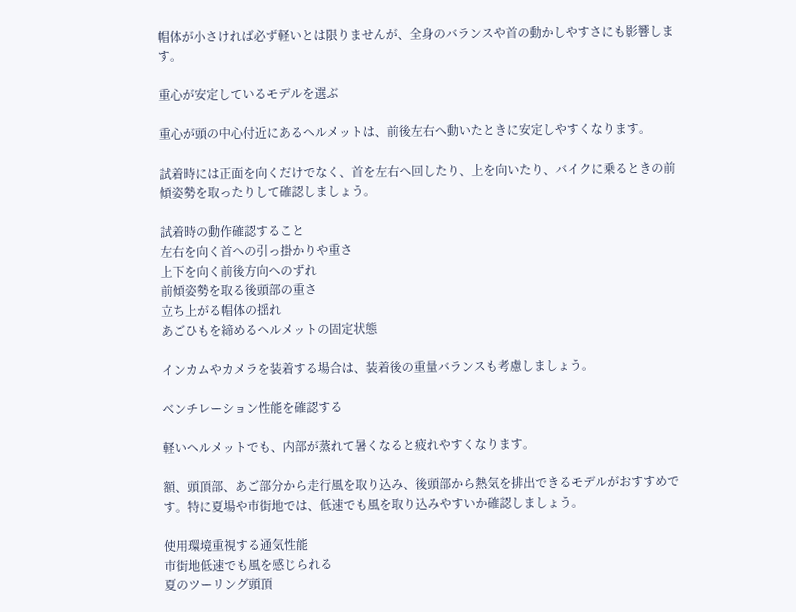帽体が小さければ必ず軽いとは限りませんが、全身のバランスや首の動かしやすさにも影響します。

重心が安定しているモデルを選ぶ

重心が頭の中心付近にあるヘルメットは、前後左右へ動いたときに安定しやすくなります。

試着時には正面を向くだけでなく、首を左右へ回したり、上を向いたり、バイクに乗るときの前傾姿勢を取ったりして確認しましょう。

試着時の動作確認すること
左右を向く首への引っ掛かりや重さ
上下を向く前後方向へのずれ
前傾姿勢を取る後頭部の重さ
立ち上がる帽体の揺れ
あごひもを締めるヘルメットの固定状態

インカムやカメラを装着する場合は、装着後の重量バランスも考慮しましょう。

ベンチレーション性能を確認する

軽いヘルメットでも、内部が蒸れて暑くなると疲れやすくなります。

額、頭頂部、あご部分から走行風を取り込み、後頭部から熱気を排出できるモデルがおすすめです。特に夏場や市街地では、低速でも風を取り込みやすいか確認しましょう。

使用環境重視する通気性能
市街地低速でも風を感じられる
夏のツーリング頭頂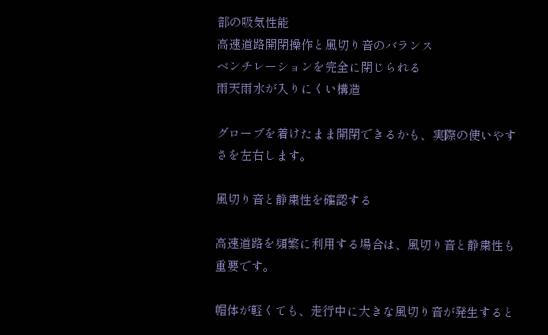部の吸気性能
高速道路開閉操作と風切り音のバランス
ベンチレーションを完全に閉じられる
雨天雨水が入りにくい構造

グローブを着けたまま開閉できるかも、実際の使いやすさを左右します。

風切り音と静粛性を確認する

高速道路を頻繁に利用する場合は、風切り音と静粛性も重要です。

帽体が軽くても、走行中に大きな風切り音が発生すると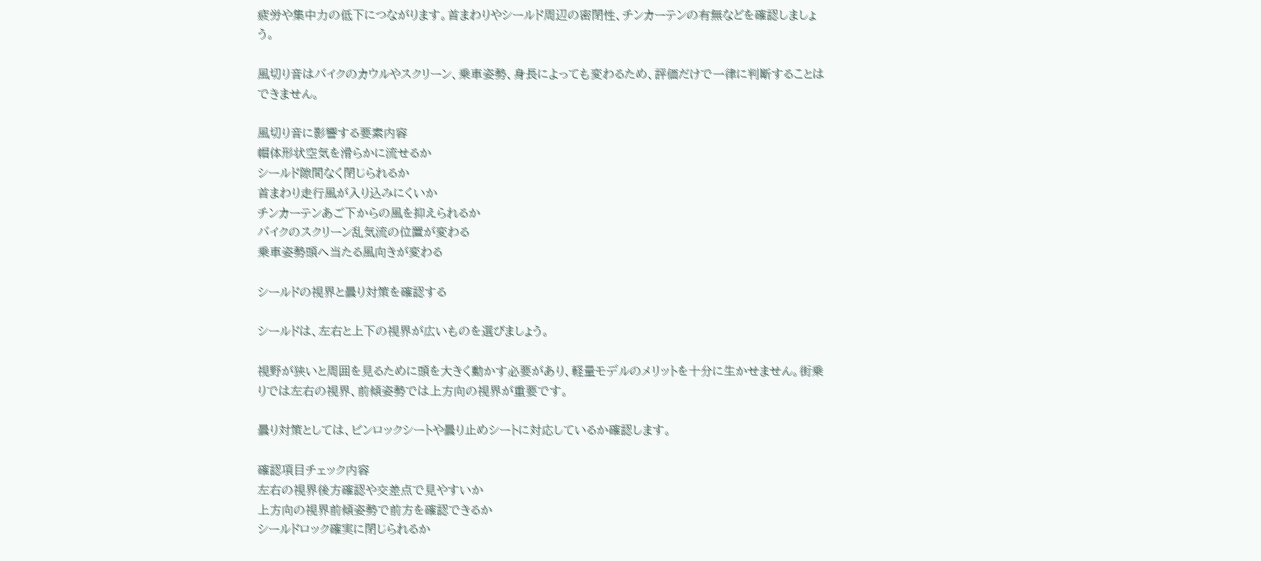疲労や集中力の低下につながります。首まわりやシールド周辺の密閉性、チンカーテンの有無などを確認しましょう。

風切り音はバイクのカウルやスクリーン、乗車姿勢、身長によっても変わるため、評価だけで一律に判断することはできません。

風切り音に影響する要素内容
帽体形状空気を滑らかに流せるか
シールド隙間なく閉じられるか
首まわり走行風が入り込みにくいか
チンカーテンあご下からの風を抑えられるか
バイクのスクリーン乱気流の位置が変わる
乗車姿勢頭へ当たる風向きが変わる

シールドの視界と曇り対策を確認する

シールドは、左右と上下の視界が広いものを選びましょう。

視野が狭いと周囲を見るために頭を大きく動かす必要があり、軽量モデルのメリットを十分に生かせません。街乗りでは左右の視界、前傾姿勢では上方向の視界が重要です。

曇り対策としては、ピンロックシートや曇り止めシートに対応しているか確認します。

確認項目チェック内容
左右の視界後方確認や交差点で見やすいか
上方向の視界前傾姿勢で前方を確認できるか
シールドロック確実に閉じられるか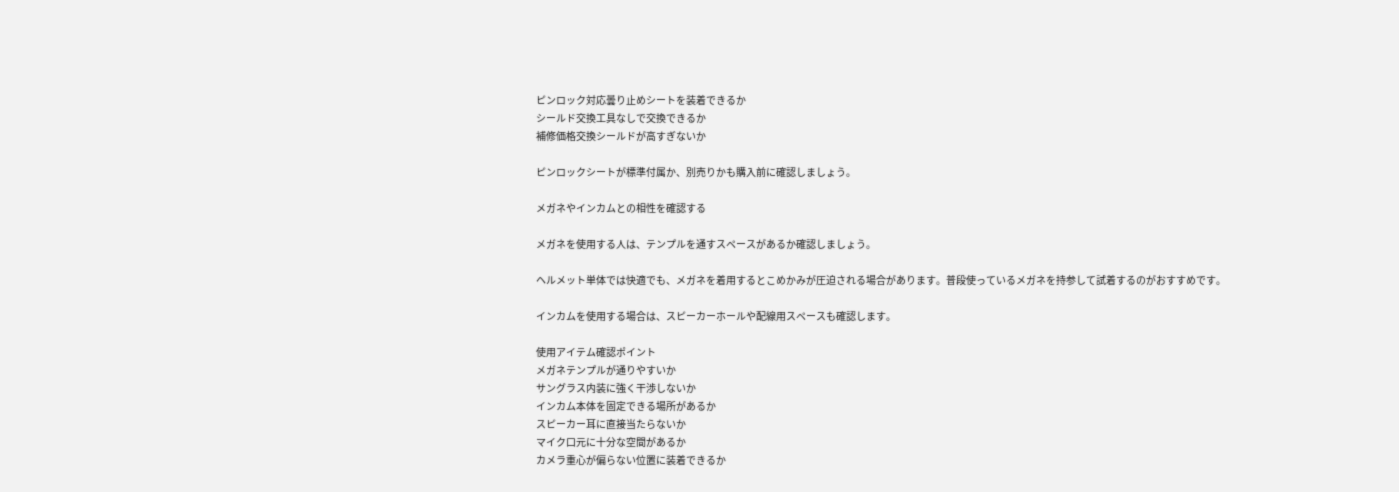ピンロック対応曇り止めシートを装着できるか
シールド交換工具なしで交換できるか
補修価格交換シールドが高すぎないか

ピンロックシートが標準付属か、別売りかも購入前に確認しましょう。

メガネやインカムとの相性を確認する

メガネを使用する人は、テンプルを通すスペースがあるか確認しましょう。

ヘルメット単体では快適でも、メガネを着用するとこめかみが圧迫される場合があります。普段使っているメガネを持参して試着するのがおすすめです。

インカムを使用する場合は、スピーカーホールや配線用スペースも確認します。

使用アイテム確認ポイント
メガネテンプルが通りやすいか
サングラス内装に強く干渉しないか
インカム本体を固定できる場所があるか
スピーカー耳に直接当たらないか
マイク口元に十分な空間があるか
カメラ重心が偏らない位置に装着できるか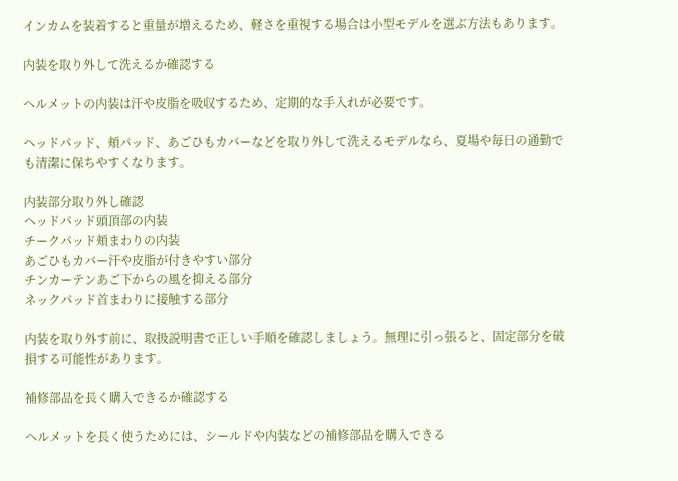インカムを装着すると重量が増えるため、軽さを重視する場合は小型モデルを選ぶ方法もあります。

内装を取り外して洗えるか確認する

ヘルメットの内装は汗や皮脂を吸収するため、定期的な手入れが必要です。

ヘッドパッド、頬パッド、あごひもカバーなどを取り外して洗えるモデルなら、夏場や毎日の通勤でも清潔に保ちやすくなります。

内装部分取り外し確認
ヘッドパッド頭頂部の内装
チークパッド頬まわりの内装
あごひもカバー汗や皮脂が付きやすい部分
チンカーテンあご下からの風を抑える部分
ネックパッド首まわりに接触する部分

内装を取り外す前に、取扱説明書で正しい手順を確認しましょう。無理に引っ張ると、固定部分を破損する可能性があります。

補修部品を長く購入できるか確認する

ヘルメットを長く使うためには、シールドや内装などの補修部品を購入できる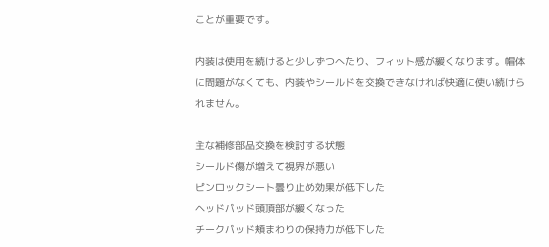ことが重要です。

内装は使用を続けると少しずつへたり、フィット感が緩くなります。帽体に問題がなくても、内装やシールドを交換できなければ快適に使い続けられません。

主な補修部品交換を検討する状態
シールド傷が増えて視界が悪い
ピンロックシート曇り止め効果が低下した
ヘッドパッド頭頂部が緩くなった
チークパッド頬まわりの保持力が低下した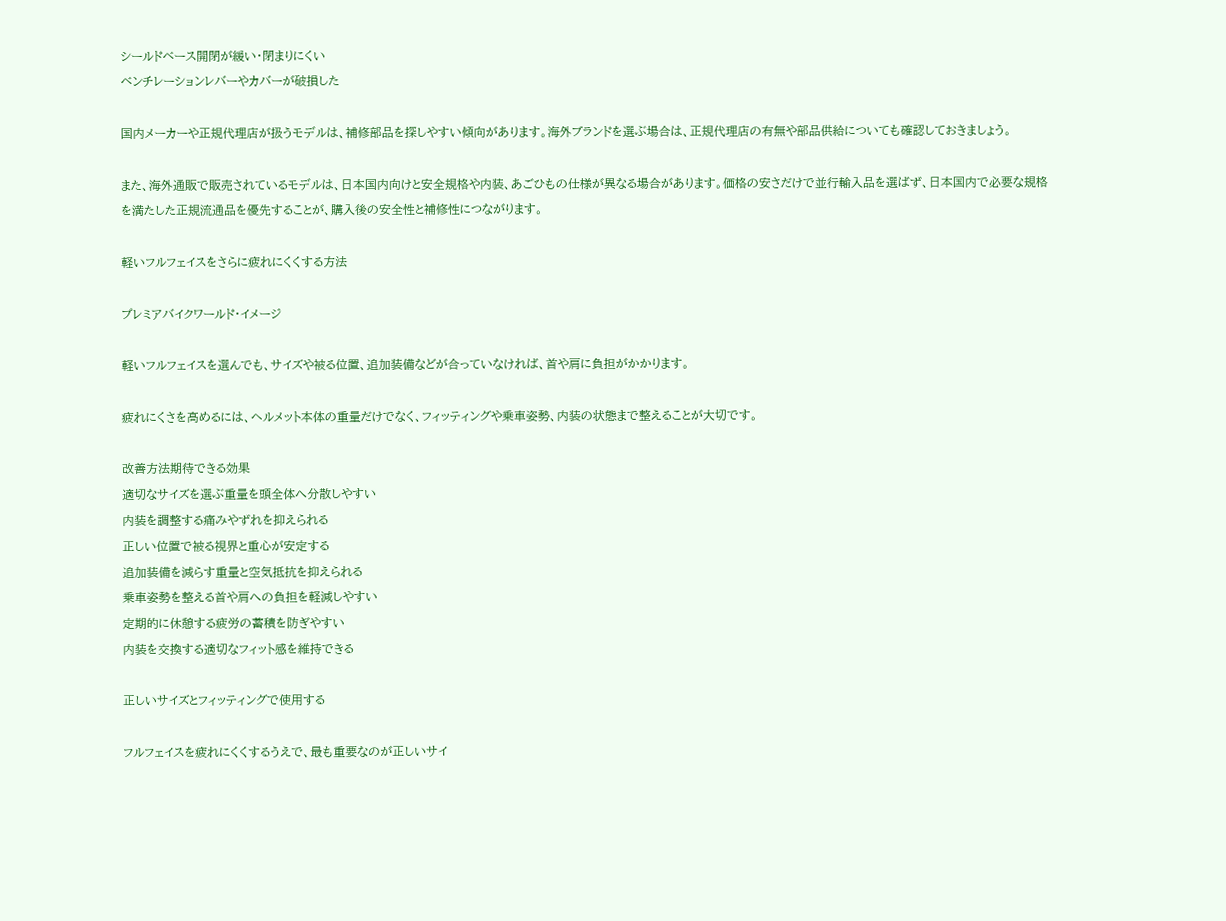シールドベース開閉が緩い・閉まりにくい
ベンチレーションレバーやカバーが破損した

国内メーカーや正規代理店が扱うモデルは、補修部品を探しやすい傾向があります。海外ブランドを選ぶ場合は、正規代理店の有無や部品供給についても確認しておきましょう。

また、海外通販で販売されているモデルは、日本国内向けと安全規格や内装、あごひもの仕様が異なる場合があります。価格の安さだけで並行輸入品を選ばず、日本国内で必要な規格を満たした正規流通品を優先することが、購入後の安全性と補修性につながります。

軽いフルフェイスをさらに疲れにくくする方法

プレミアバイクワールド・イメージ

軽いフルフェイスを選んでも、サイズや被る位置、追加装備などが合っていなければ、首や肩に負担がかかります。

疲れにくさを高めるには、ヘルメット本体の重量だけでなく、フィッティングや乗車姿勢、内装の状態まで整えることが大切です。

改善方法期待できる効果
適切なサイズを選ぶ重量を頭全体へ分散しやすい
内装を調整する痛みやずれを抑えられる
正しい位置で被る視界と重心が安定する
追加装備を減らす重量と空気抵抗を抑えられる
乗車姿勢を整える首や肩への負担を軽減しやすい
定期的に休憩する疲労の蓄積を防ぎやすい
内装を交換する適切なフィット感を維持できる

正しいサイズとフィッティングで使用する

フルフェイスを疲れにくくするうえで、最も重要なのが正しいサイ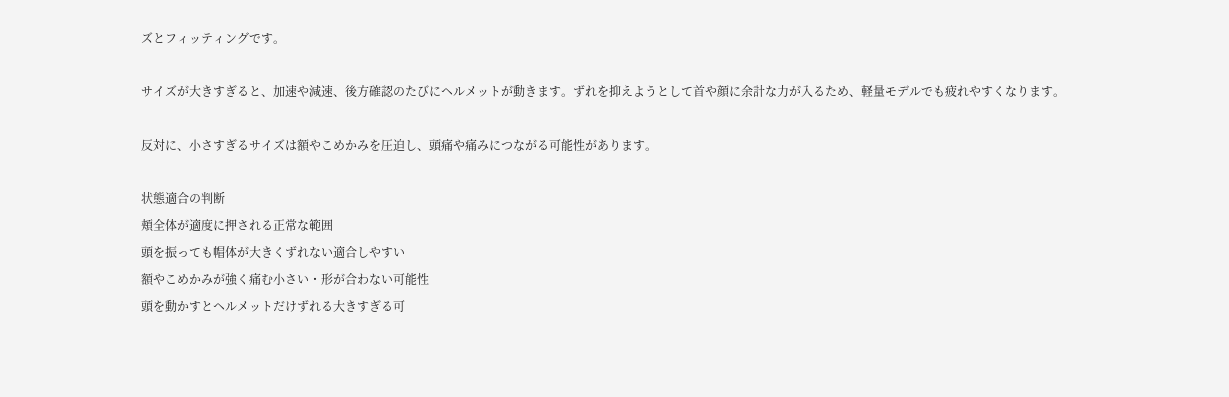ズとフィッティングです。

サイズが大きすぎると、加速や減速、後方確認のたびにヘルメットが動きます。ずれを抑えようとして首や顔に余計な力が入るため、軽量モデルでも疲れやすくなります。

反対に、小さすぎるサイズは額やこめかみを圧迫し、頭痛や痛みにつながる可能性があります。

状態適合の判断
頬全体が適度に押される正常な範囲
頭を振っても帽体が大きくずれない適合しやすい
額やこめかみが強く痛む小さい・形が合わない可能性
頭を動かすとヘルメットだけずれる大きすぎる可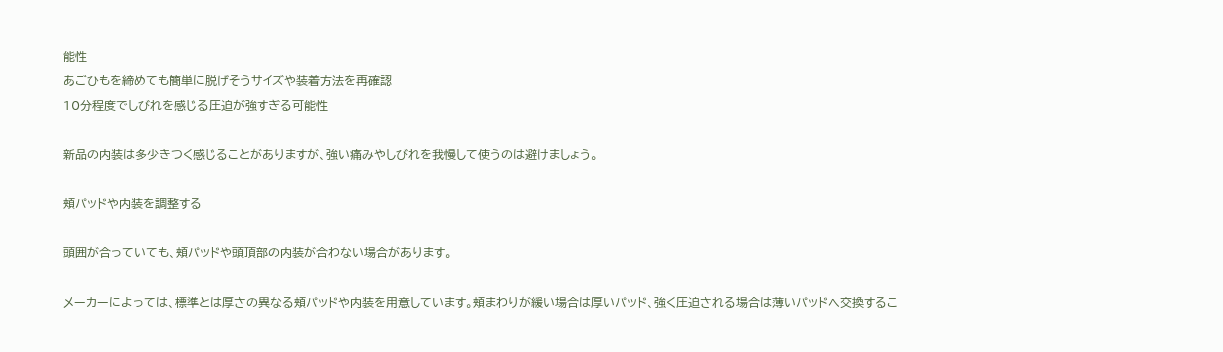能性
あごひもを締めても簡単に脱げそうサイズや装着方法を再確認
10分程度でしびれを感じる圧迫が強すぎる可能性

新品の内装は多少きつく感じることがありますが、強い痛みやしびれを我慢して使うのは避けましょう。

頬パッドや内装を調整する

頭囲が合っていても、頬パッドや頭頂部の内装が合わない場合があります。

メーカーによっては、標準とは厚さの異なる頬パッドや内装を用意しています。頬まわりが緩い場合は厚いパッド、強く圧迫される場合は薄いパッドへ交換するこ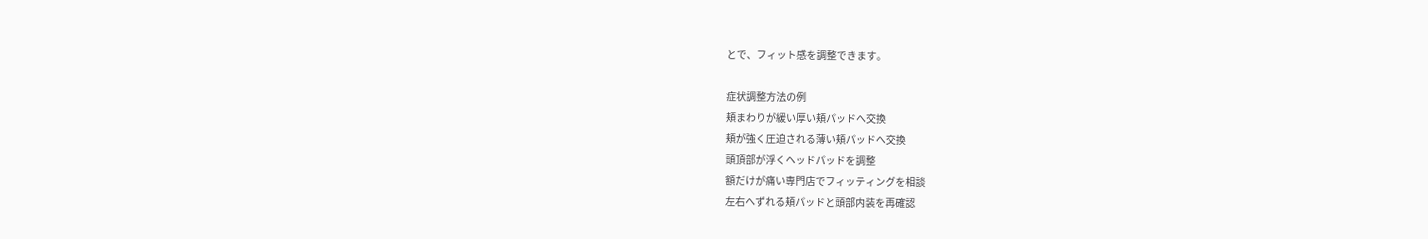とで、フィット感を調整できます。

症状調整方法の例
頬まわりが緩い厚い頬パッドへ交換
頬が強く圧迫される薄い頬パッドへ交換
頭頂部が浮くヘッドパッドを調整
額だけが痛い専門店でフィッティングを相談
左右へずれる頬パッドと頭部内装を再確認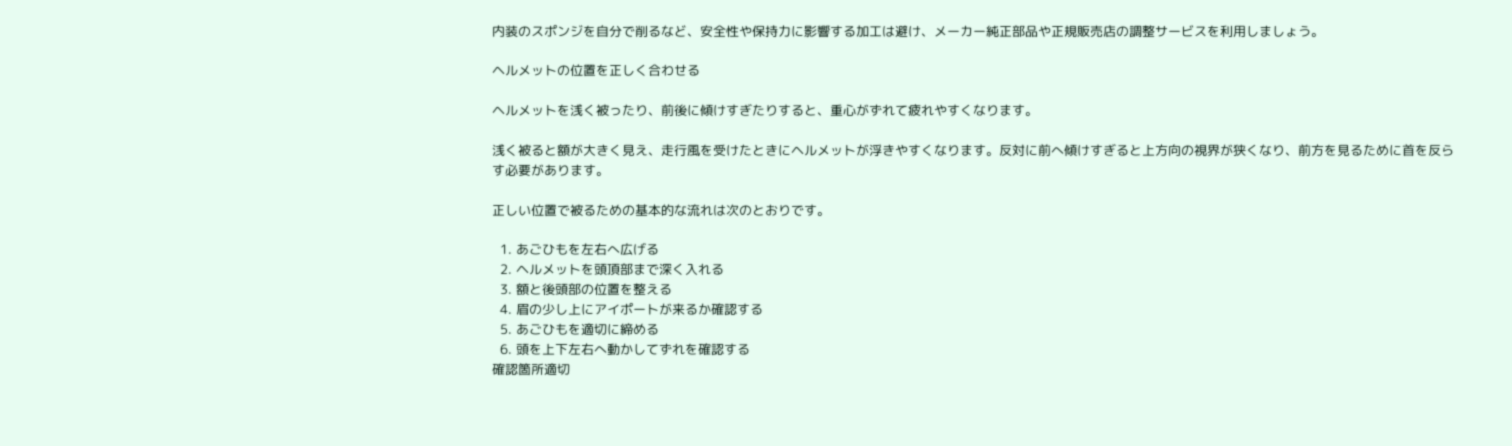内装のスポンジを自分で削るなど、安全性や保持力に影響する加工は避け、メーカー純正部品や正規販売店の調整サービスを利用しましょう。

ヘルメットの位置を正しく合わせる

ヘルメットを浅く被ったり、前後に傾けすぎたりすると、重心がずれて疲れやすくなります。

浅く被ると額が大きく見え、走行風を受けたときにヘルメットが浮きやすくなります。反対に前へ傾けすぎると上方向の視界が狭くなり、前方を見るために首を反らす必要があります。

正しい位置で被るための基本的な流れは次のとおりです。

  1. あごひもを左右へ広げる
  2. ヘルメットを頭頂部まで深く入れる
  3. 額と後頭部の位置を整える
  4. 眉の少し上にアイポートが来るか確認する
  5. あごひもを適切に締める
  6. 頭を上下左右へ動かしてずれを確認する
確認箇所適切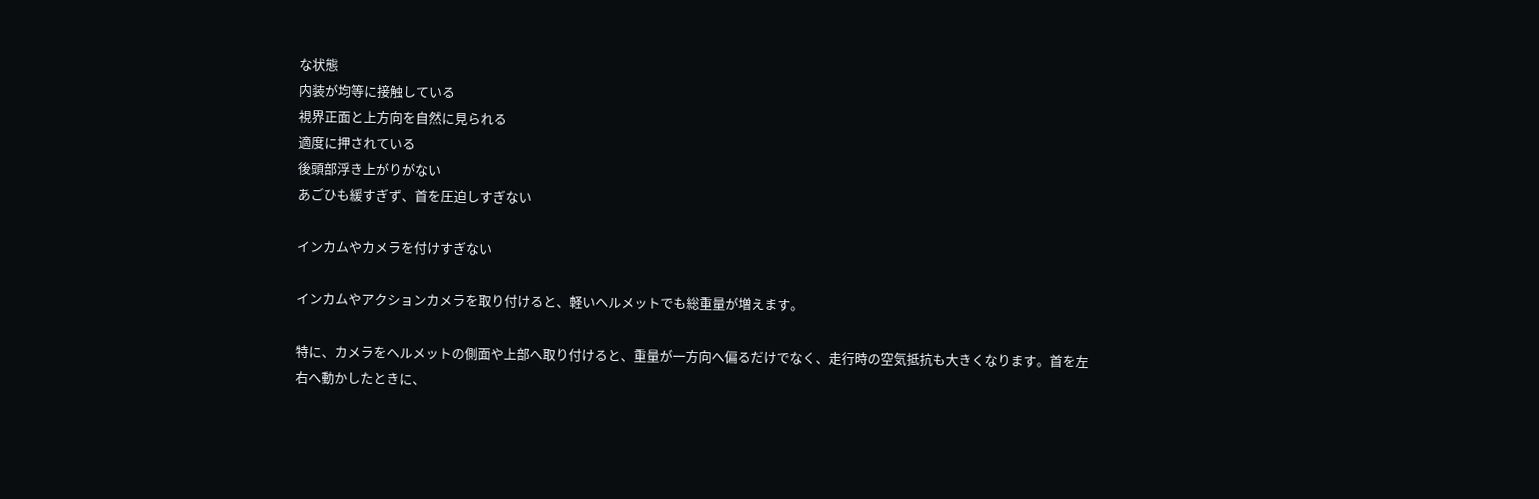な状態
内装が均等に接触している
視界正面と上方向を自然に見られる
適度に押されている
後頭部浮き上がりがない
あごひも緩すぎず、首を圧迫しすぎない

インカムやカメラを付けすぎない

インカムやアクションカメラを取り付けると、軽いヘルメットでも総重量が増えます。

特に、カメラをヘルメットの側面や上部へ取り付けると、重量が一方向へ偏るだけでなく、走行時の空気抵抗も大きくなります。首を左右へ動かしたときに、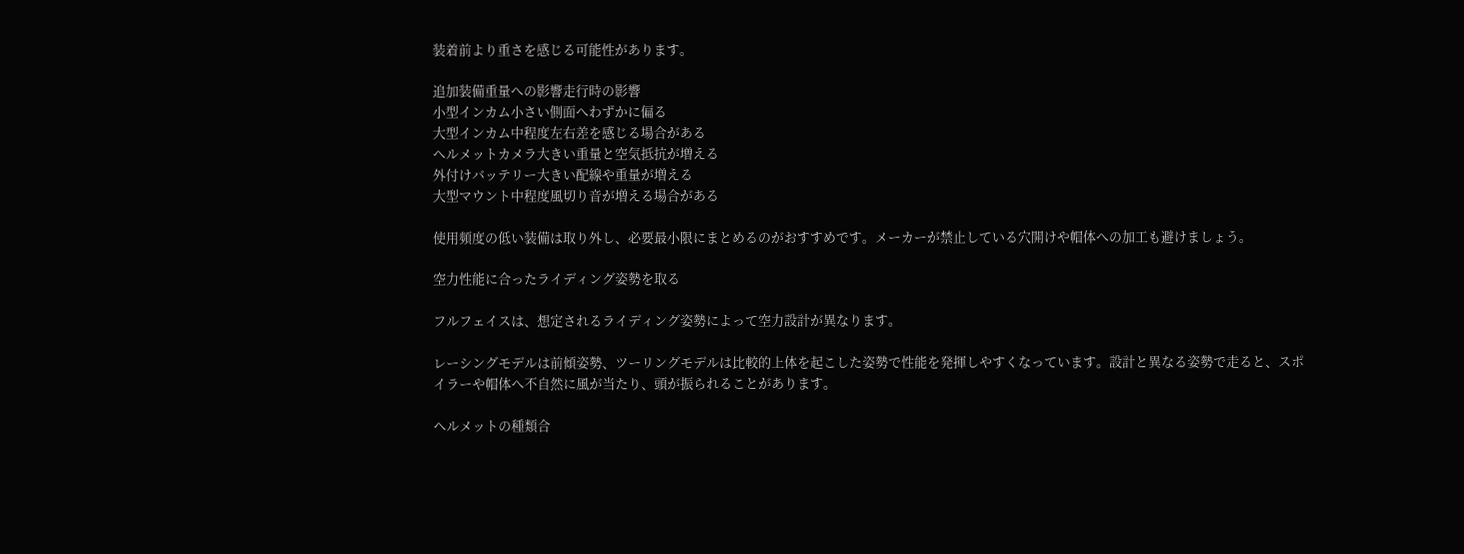装着前より重さを感じる可能性があります。

追加装備重量への影響走行時の影響
小型インカム小さい側面へわずかに偏る
大型インカム中程度左右差を感じる場合がある
ヘルメットカメラ大きい重量と空気抵抗が増える
外付けバッテリー大きい配線や重量が増える
大型マウント中程度風切り音が増える場合がある

使用頻度の低い装備は取り外し、必要最小限にまとめるのがおすすめです。メーカーが禁止している穴開けや帽体への加工も避けましょう。

空力性能に合ったライディング姿勢を取る

フルフェイスは、想定されるライディング姿勢によって空力設計が異なります。

レーシングモデルは前傾姿勢、ツーリングモデルは比較的上体を起こした姿勢で性能を発揮しやすくなっています。設計と異なる姿勢で走ると、スポイラーや帽体へ不自然に風が当たり、頭が振られることがあります。

ヘルメットの種類合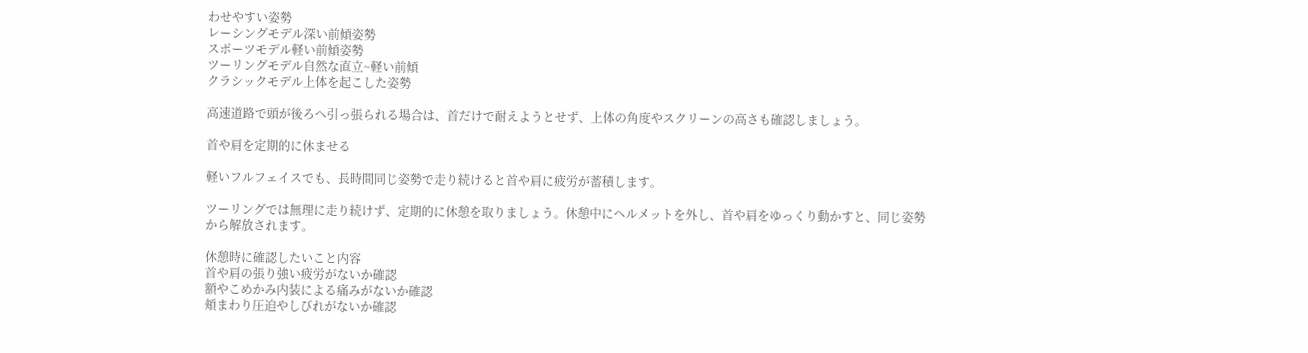わせやすい姿勢
レーシングモデル深い前傾姿勢
スポーツモデル軽い前傾姿勢
ツーリングモデル自然な直立~軽い前傾
クラシックモデル上体を起こした姿勢

高速道路で頭が後ろへ引っ張られる場合は、首だけで耐えようとせず、上体の角度やスクリーンの高さも確認しましょう。

首や肩を定期的に休ませる

軽いフルフェイスでも、長時間同じ姿勢で走り続けると首や肩に疲労が蓄積します。

ツーリングでは無理に走り続けず、定期的に休憩を取りましょう。休憩中にヘルメットを外し、首や肩をゆっくり動かすと、同じ姿勢から解放されます。

休憩時に確認したいこと内容
首や肩の張り強い疲労がないか確認
額やこめかみ内装による痛みがないか確認
頬まわり圧迫やしびれがないか確認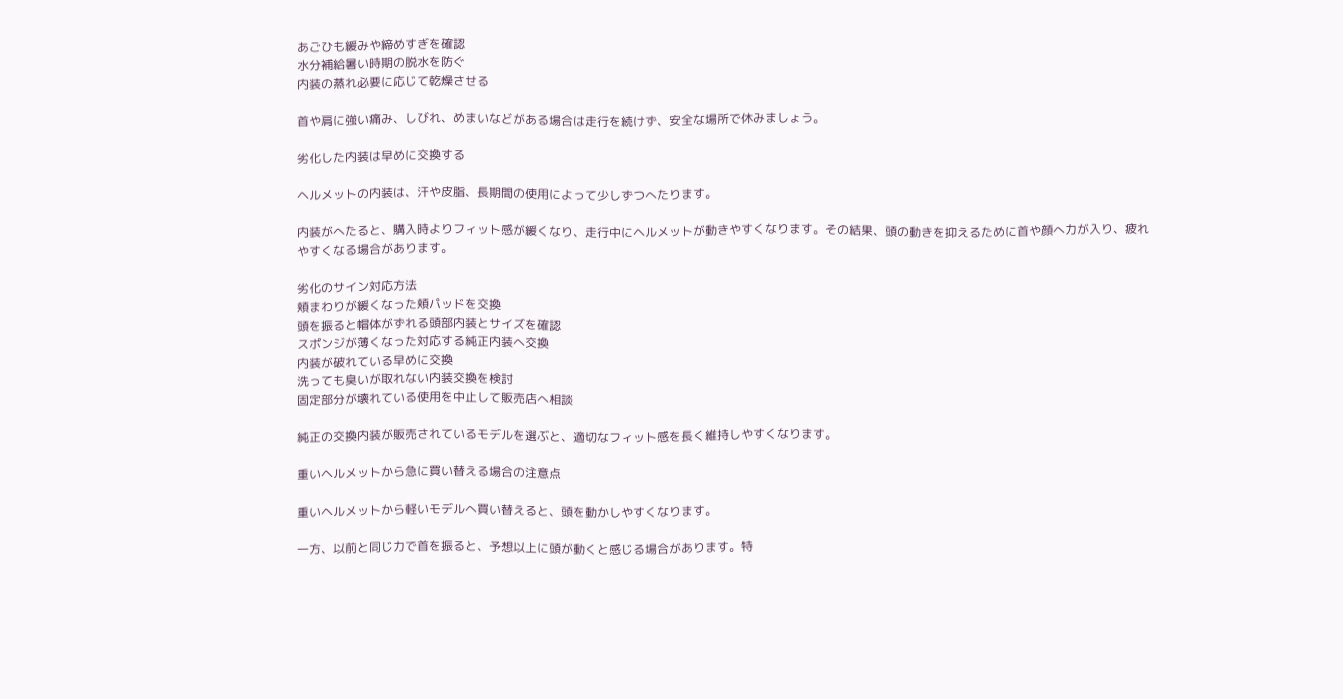あごひも緩みや締めすぎを確認
水分補給暑い時期の脱水を防ぐ
内装の蒸れ必要に応じて乾燥させる

首や肩に強い痛み、しびれ、めまいなどがある場合は走行を続けず、安全な場所で休みましょう。

劣化した内装は早めに交換する

ヘルメットの内装は、汗や皮脂、長期間の使用によって少しずつへたります。

内装がへたると、購入時よりフィット感が緩くなり、走行中にヘルメットが動きやすくなります。その結果、頭の動きを抑えるために首や顔へ力が入り、疲れやすくなる場合があります。

劣化のサイン対応方法
頬まわりが緩くなった頬パッドを交換
頭を振ると帽体がずれる頭部内装とサイズを確認
スポンジが薄くなった対応する純正内装へ交換
内装が破れている早めに交換
洗っても臭いが取れない内装交換を検討
固定部分が壊れている使用を中止して販売店へ相談

純正の交換内装が販売されているモデルを選ぶと、適切なフィット感を長く維持しやすくなります。

重いヘルメットから急に買い替える場合の注意点

重いヘルメットから軽いモデルへ買い替えると、頭を動かしやすくなります。

一方、以前と同じ力で首を振ると、予想以上に頭が動くと感じる場合があります。特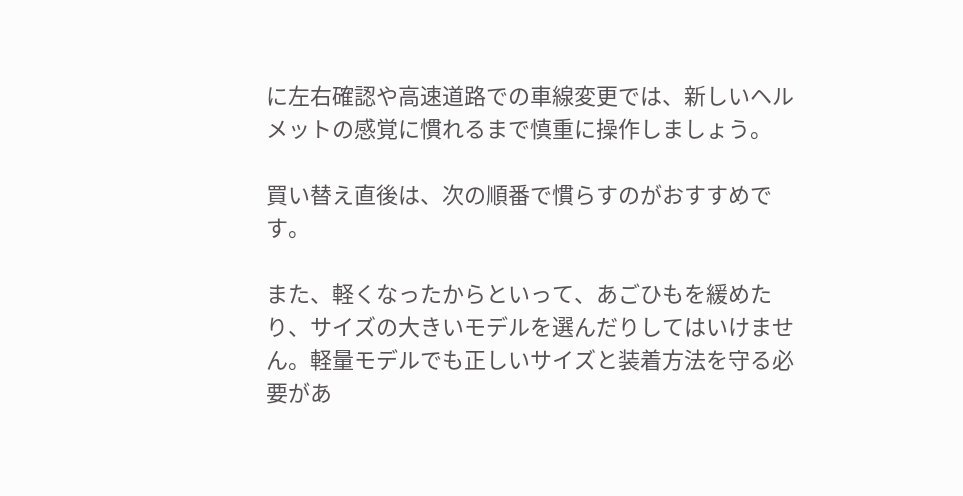に左右確認や高速道路での車線変更では、新しいヘルメットの感覚に慣れるまで慎重に操作しましょう。

買い替え直後は、次の順番で慣らすのがおすすめです。

また、軽くなったからといって、あごひもを緩めたり、サイズの大きいモデルを選んだりしてはいけません。軽量モデルでも正しいサイズと装着方法を守る必要があ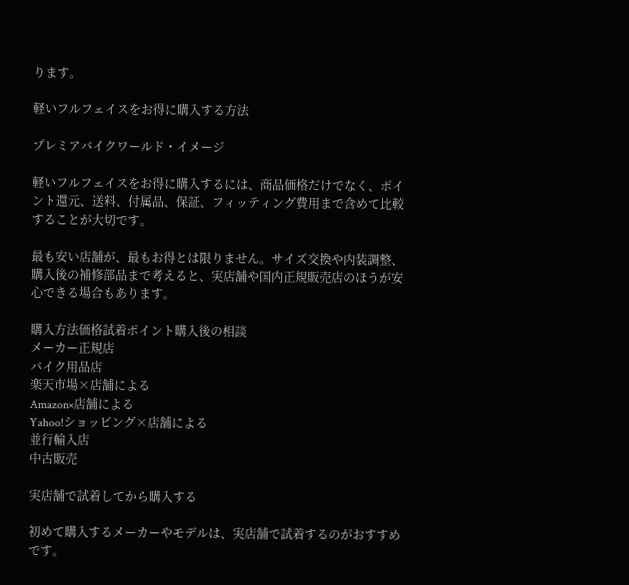ります。

軽いフルフェイスをお得に購入する方法

プレミアバイクワールド・イメージ

軽いフルフェイスをお得に購入するには、商品価格だけでなく、ポイント還元、送料、付属品、保証、フィッティング費用まで含めて比較することが大切です。

最も安い店舗が、最もお得とは限りません。サイズ交換や内装調整、購入後の補修部品まで考えると、実店舗や国内正規販売店のほうが安心できる場合もあります。

購入方法価格試着ポイント購入後の相談
メーカー正規店
バイク用品店
楽天市場×店舗による
Amazon×店舗による
Yahoo!ショッピング×店舗による
並行輸入店
中古販売

実店舗で試着してから購入する

初めて購入するメーカーやモデルは、実店舗で試着するのがおすすめです。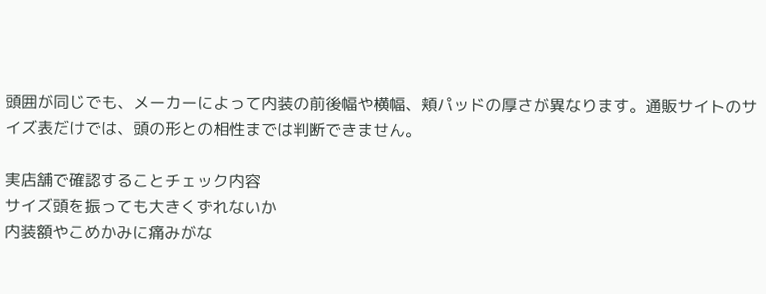頭囲が同じでも、メーカーによって内装の前後幅や横幅、頬パッドの厚さが異なります。通販サイトのサイズ表だけでは、頭の形との相性までは判断できません。

実店舗で確認することチェック内容
サイズ頭を振っても大きくずれないか
内装額やこめかみに痛みがな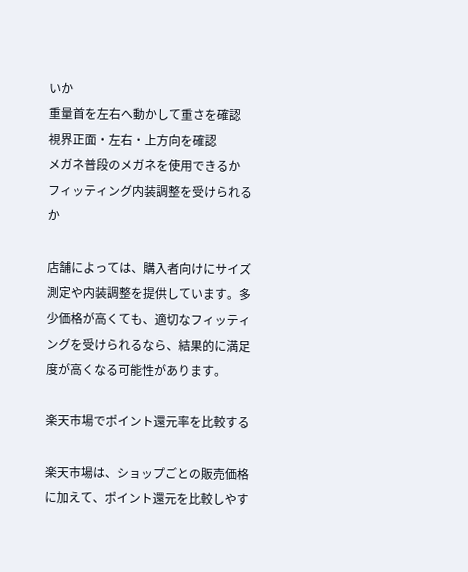いか
重量首を左右へ動かして重さを確認
視界正面・左右・上方向を確認
メガネ普段のメガネを使用できるか
フィッティング内装調整を受けられるか

店舗によっては、購入者向けにサイズ測定や内装調整を提供しています。多少価格が高くても、適切なフィッティングを受けられるなら、結果的に満足度が高くなる可能性があります。

楽天市場でポイント還元率を比較する

楽天市場は、ショップごとの販売価格に加えて、ポイント還元を比較しやす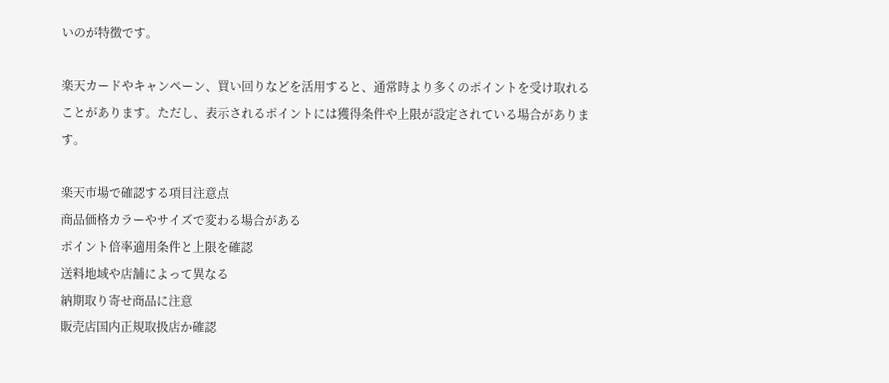いのが特徴です。

楽天カードやキャンペーン、買い回りなどを活用すると、通常時より多くのポイントを受け取れることがあります。ただし、表示されるポイントには獲得条件や上限が設定されている場合があります。

楽天市場で確認する項目注意点
商品価格カラーやサイズで変わる場合がある
ポイント倍率適用条件と上限を確認
送料地域や店舗によって異なる
納期取り寄せ商品に注意
販売店国内正規取扱店か確認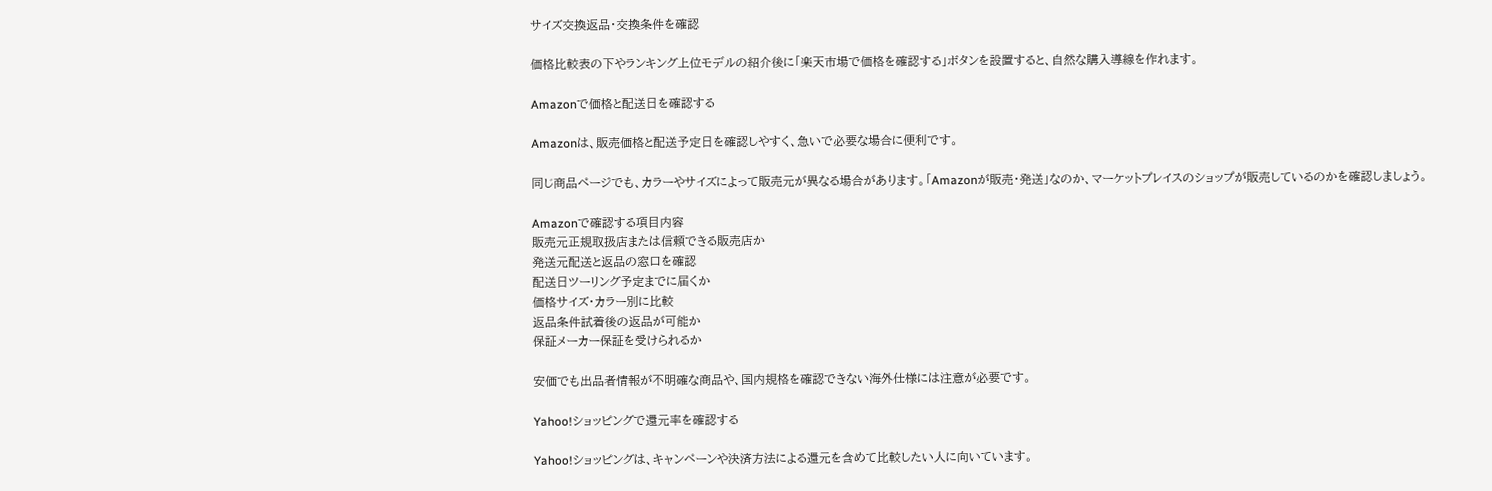サイズ交換返品・交換条件を確認

価格比較表の下やランキング上位モデルの紹介後に「楽天市場で価格を確認する」ボタンを設置すると、自然な購入導線を作れます。

Amazonで価格と配送日を確認する

Amazonは、販売価格と配送予定日を確認しやすく、急いで必要な場合に便利です。

同じ商品ページでも、カラーやサイズによって販売元が異なる場合があります。「Amazonが販売・発送」なのか、マーケットプレイスのショップが販売しているのかを確認しましょう。

Amazonで確認する項目内容
販売元正規取扱店または信頼できる販売店か
発送元配送と返品の窓口を確認
配送日ツーリング予定までに届くか
価格サイズ・カラー別に比較
返品条件試着後の返品が可能か
保証メーカー保証を受けられるか

安価でも出品者情報が不明確な商品や、国内規格を確認できない海外仕様には注意が必要です。

Yahoo!ショッピングで還元率を確認する

Yahoo!ショッピングは、キャンペーンや決済方法による還元を含めて比較したい人に向いています。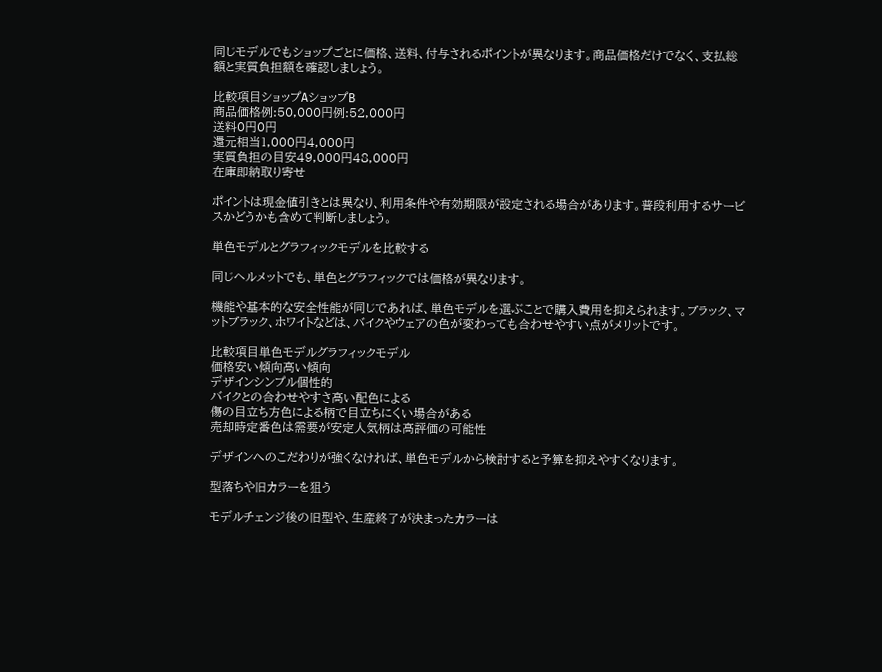同じモデルでもショップごとに価格、送料、付与されるポイントが異なります。商品価格だけでなく、支払総額と実質負担額を確認しましょう。

比較項目ショップAショップB
商品価格例:50,000円例:52,000円
送料0円0円
還元相当1,000円4,000円
実質負担の目安49,000円48,000円
在庫即納取り寄せ

ポイントは現金値引きとは異なり、利用条件や有効期限が設定される場合があります。普段利用するサービスかどうかも含めて判断しましょう。

単色モデルとグラフィックモデルを比較する

同じヘルメットでも、単色とグラフィックでは価格が異なります。

機能や基本的な安全性能が同じであれば、単色モデルを選ぶことで購入費用を抑えられます。ブラック、マットブラック、ホワイトなどは、バイクやウェアの色が変わっても合わせやすい点がメリットです。

比較項目単色モデルグラフィックモデル
価格安い傾向高い傾向
デザインシンプル個性的
バイクとの合わせやすさ高い配色による
傷の目立ち方色による柄で目立ちにくい場合がある
売却時定番色は需要が安定人気柄は高評価の可能性

デザインへのこだわりが強くなければ、単色モデルから検討すると予算を抑えやすくなります。

型落ちや旧カラーを狙う

モデルチェンジ後の旧型や、生産終了が決まったカラーは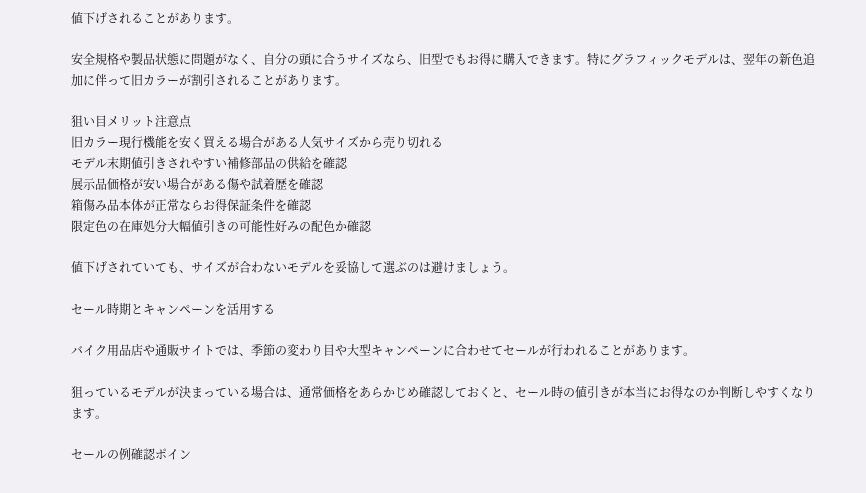値下げされることがあります。

安全規格や製品状態に問題がなく、自分の頭に合うサイズなら、旧型でもお得に購入できます。特にグラフィックモデルは、翌年の新色追加に伴って旧カラーが割引されることがあります。

狙い目メリット注意点
旧カラー現行機能を安く買える場合がある人気サイズから売り切れる
モデル末期値引きされやすい補修部品の供給を確認
展示品価格が安い場合がある傷や試着歴を確認
箱傷み品本体が正常ならお得保証条件を確認
限定色の在庫処分大幅値引きの可能性好みの配色か確認

値下げされていても、サイズが合わないモデルを妥協して選ぶのは避けましょう。

セール時期とキャンペーンを活用する

バイク用品店や通販サイトでは、季節の変わり目や大型キャンペーンに合わせてセールが行われることがあります。

狙っているモデルが決まっている場合は、通常価格をあらかじめ確認しておくと、セール時の値引きが本当にお得なのか判断しやすくなります。

セールの例確認ポイン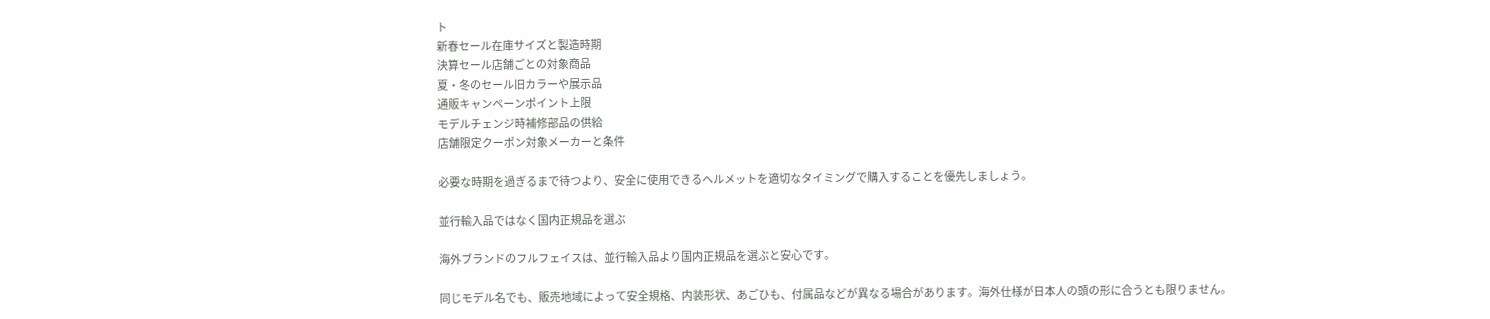ト
新春セール在庫サイズと製造時期
決算セール店舗ごとの対象商品
夏・冬のセール旧カラーや展示品
通販キャンペーンポイント上限
モデルチェンジ時補修部品の供給
店舗限定クーポン対象メーカーと条件

必要な時期を過ぎるまで待つより、安全に使用できるヘルメットを適切なタイミングで購入することを優先しましょう。

並行輸入品ではなく国内正規品を選ぶ

海外ブランドのフルフェイスは、並行輸入品より国内正規品を選ぶと安心です。

同じモデル名でも、販売地域によって安全規格、内装形状、あごひも、付属品などが異なる場合があります。海外仕様が日本人の頭の形に合うとも限りません。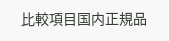比較項目国内正規品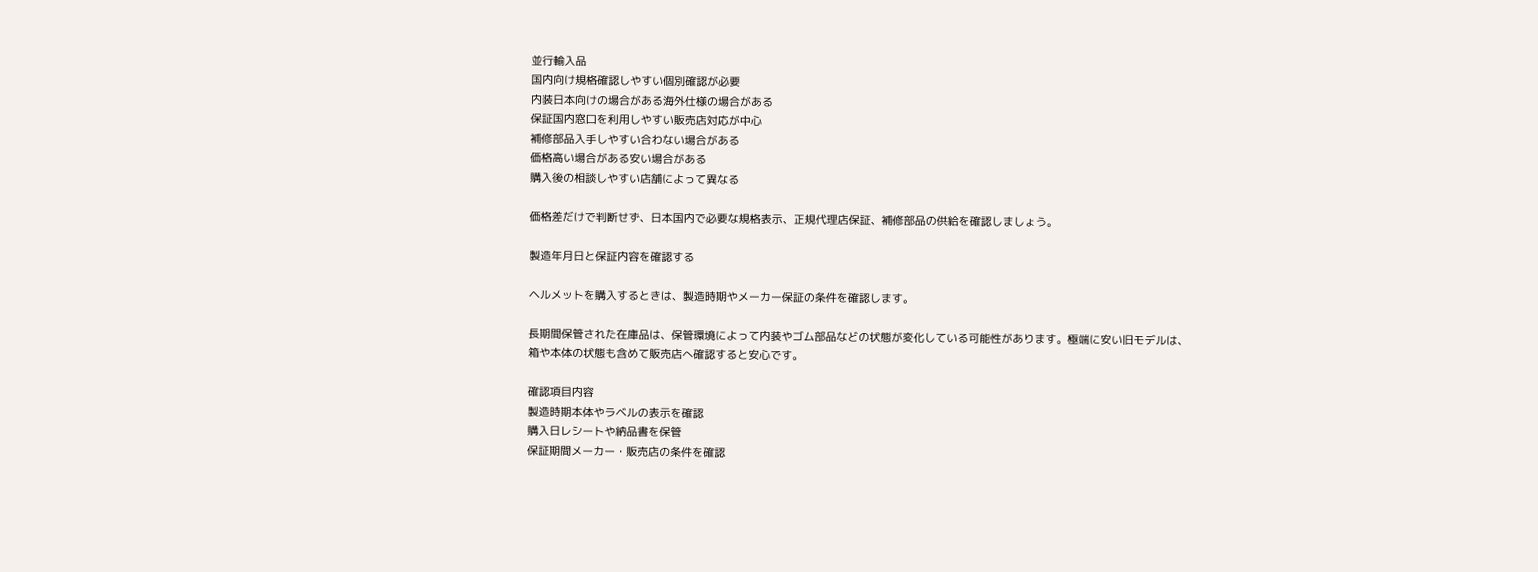並行輸入品
国内向け規格確認しやすい個別確認が必要
内装日本向けの場合がある海外仕様の場合がある
保証国内窓口を利用しやすい販売店対応が中心
補修部品入手しやすい合わない場合がある
価格高い場合がある安い場合がある
購入後の相談しやすい店舗によって異なる

価格差だけで判断せず、日本国内で必要な規格表示、正規代理店保証、補修部品の供給を確認しましょう。

製造年月日と保証内容を確認する

ヘルメットを購入するときは、製造時期やメーカー保証の条件を確認します。

長期間保管された在庫品は、保管環境によって内装やゴム部品などの状態が変化している可能性があります。極端に安い旧モデルは、箱や本体の状態も含めて販売店へ確認すると安心です。

確認項目内容
製造時期本体やラベルの表示を確認
購入日レシートや納品書を保管
保証期間メーカー・販売店の条件を確認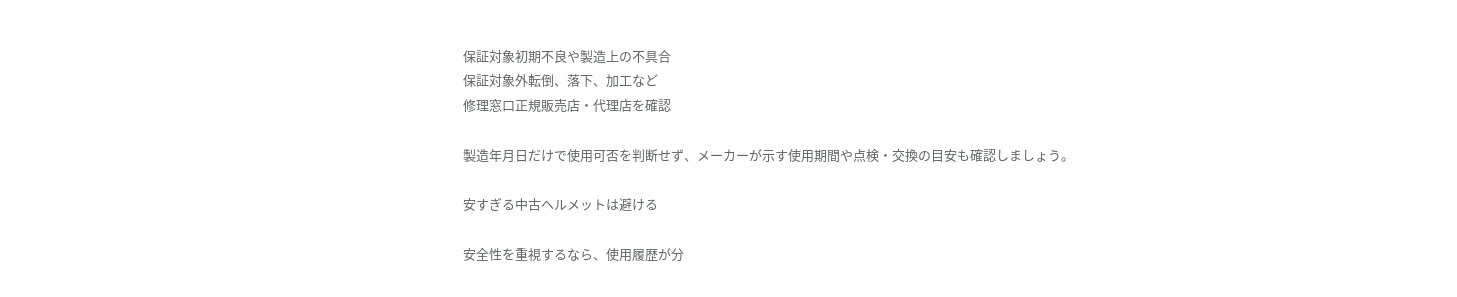保証対象初期不良や製造上の不具合
保証対象外転倒、落下、加工など
修理窓口正規販売店・代理店を確認

製造年月日だけで使用可否を判断せず、メーカーが示す使用期間や点検・交換の目安も確認しましょう。

安すぎる中古ヘルメットは避ける

安全性を重視するなら、使用履歴が分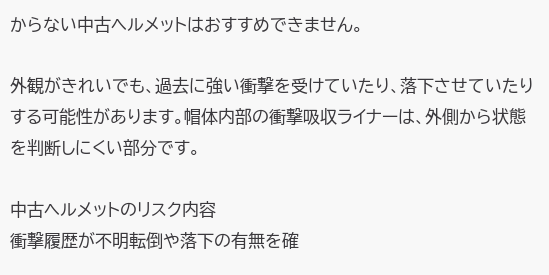からない中古ヘルメットはおすすめできません。

外観がきれいでも、過去に強い衝撃を受けていたり、落下させていたりする可能性があります。帽体内部の衝撃吸収ライナーは、外側から状態を判断しにくい部分です。

中古ヘルメットのリスク内容
衝撃履歴が不明転倒や落下の有無を確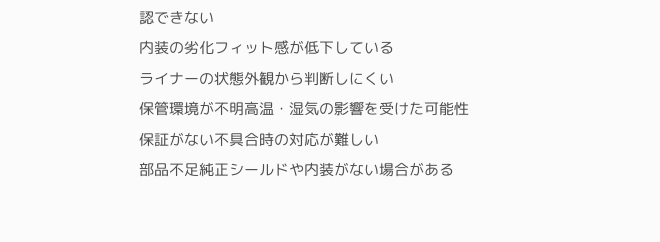認できない
内装の劣化フィット感が低下している
ライナーの状態外観から判断しにくい
保管環境が不明高温・湿気の影響を受けた可能性
保証がない不具合時の対応が難しい
部品不足純正シールドや内装がない場合がある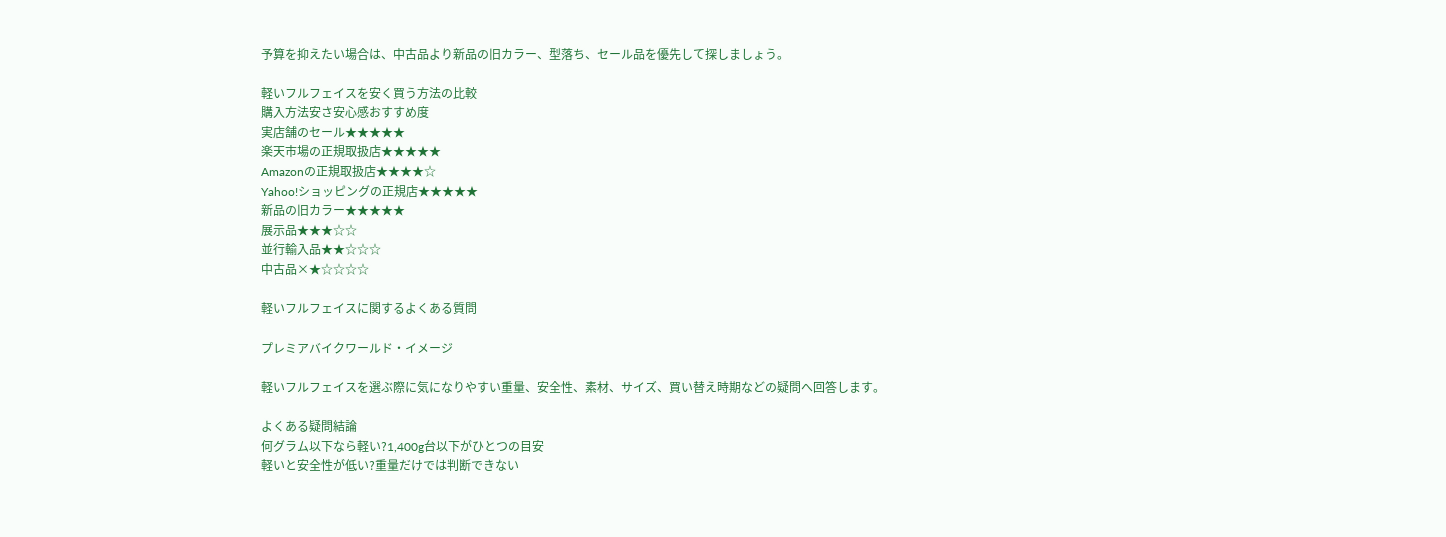予算を抑えたい場合は、中古品より新品の旧カラー、型落ち、セール品を優先して探しましょう。

軽いフルフェイスを安く買う方法の比較
購入方法安さ安心感おすすめ度
実店舗のセール★★★★★
楽天市場の正規取扱店★★★★★
Amazonの正規取扱店★★★★☆
Yahoo!ショッピングの正規店★★★★★
新品の旧カラー★★★★★
展示品★★★☆☆
並行輸入品★★☆☆☆
中古品×★☆☆☆☆

軽いフルフェイスに関するよくある質問

プレミアバイクワールド・イメージ

軽いフルフェイスを選ぶ際に気になりやすい重量、安全性、素材、サイズ、買い替え時期などの疑問へ回答します。

よくある疑問結論
何グラム以下なら軽い?1,400g台以下がひとつの目安
軽いと安全性が低い?重量だけでは判断できない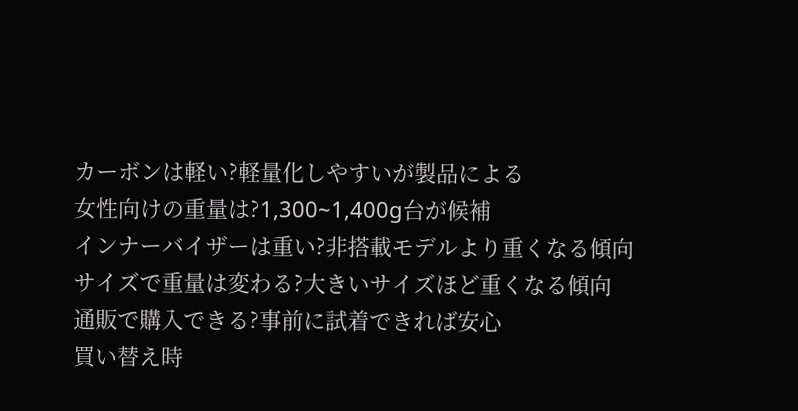カーボンは軽い?軽量化しやすいが製品による
女性向けの重量は?1,300~1,400g台が候補
インナーバイザーは重い?非搭載モデルより重くなる傾向
サイズで重量は変わる?大きいサイズほど重くなる傾向
通販で購入できる?事前に試着できれば安心
買い替え時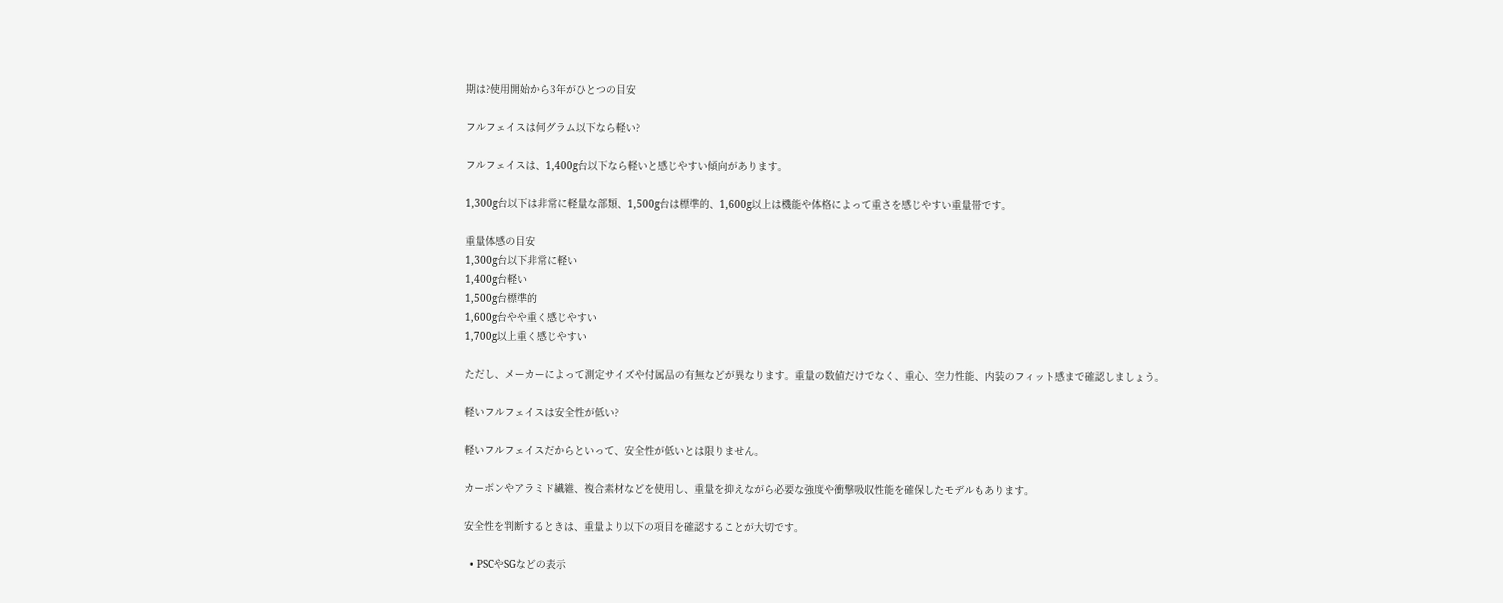期は?使用開始から3年がひとつの目安

フルフェイスは何グラム以下なら軽い?

フルフェイスは、1,400g台以下なら軽いと感じやすい傾向があります。

1,300g台以下は非常に軽量な部類、1,500g台は標準的、1,600g以上は機能や体格によって重さを感じやすい重量帯です。

重量体感の目安
1,300g台以下非常に軽い
1,400g台軽い
1,500g台標準的
1,600g台やや重く感じやすい
1,700g以上重く感じやすい

ただし、メーカーによって測定サイズや付属品の有無などが異なります。重量の数値だけでなく、重心、空力性能、内装のフィット感まで確認しましょう。

軽いフルフェイスは安全性が低い?

軽いフルフェイスだからといって、安全性が低いとは限りません。

カーボンやアラミド繊維、複合素材などを使用し、重量を抑えながら必要な強度や衝撃吸収性能を確保したモデルもあります。

安全性を判断するときは、重量より以下の項目を確認することが大切です。

  • PSCやSGなどの表示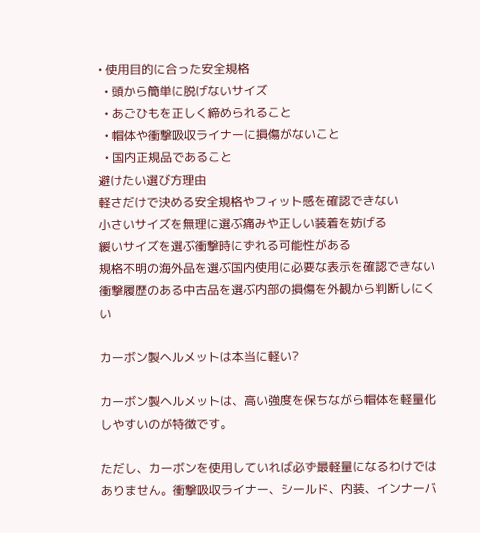• 使用目的に合った安全規格
  • 頭から簡単に脱げないサイズ
  • あごひもを正しく締められること
  • 帽体や衝撃吸収ライナーに損傷がないこと
  • 国内正規品であること
避けたい選び方理由
軽さだけで決める安全規格やフィット感を確認できない
小さいサイズを無理に選ぶ痛みや正しい装着を妨げる
緩いサイズを選ぶ衝撃時にずれる可能性がある
規格不明の海外品を選ぶ国内使用に必要な表示を確認できない
衝撃履歴のある中古品を選ぶ内部の損傷を外観から判断しにくい

カーボン製ヘルメットは本当に軽い?

カーボン製ヘルメットは、高い強度を保ちながら帽体を軽量化しやすいのが特徴です。

ただし、カーボンを使用していれば必ず最軽量になるわけではありません。衝撃吸収ライナー、シールド、内装、インナーバ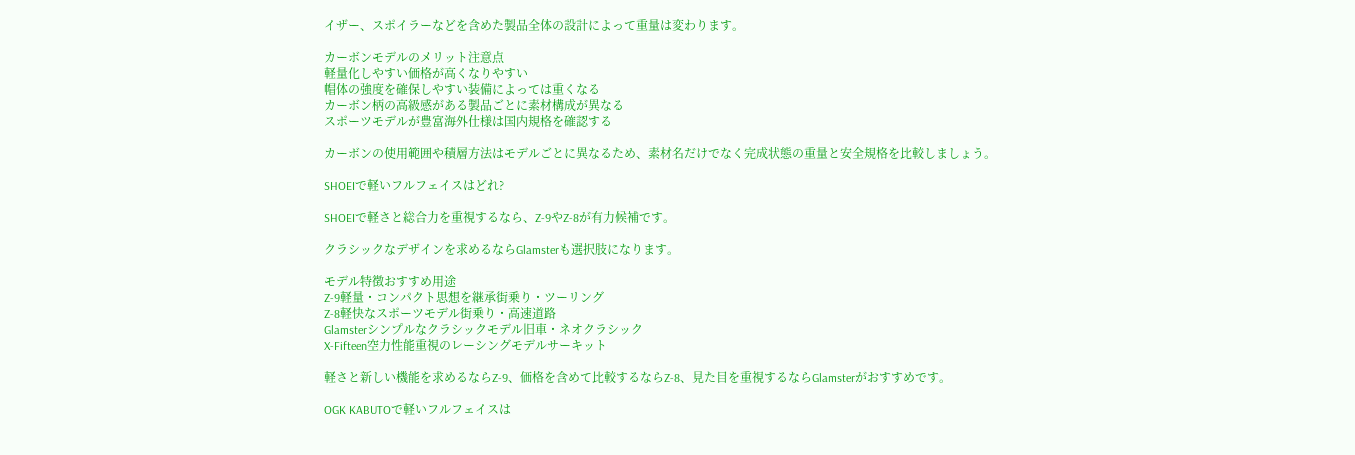イザー、スポイラーなどを含めた製品全体の設計によって重量は変わります。

カーボンモデルのメリット注意点
軽量化しやすい価格が高くなりやすい
帽体の強度を確保しやすい装備によっては重くなる
カーボン柄の高級感がある製品ごとに素材構成が異なる
スポーツモデルが豊富海外仕様は国内規格を確認する

カーボンの使用範囲や積層方法はモデルごとに異なるため、素材名だけでなく完成状態の重量と安全規格を比較しましょう。

SHOEIで軽いフルフェイスはどれ?

SHOEIで軽さと総合力を重視するなら、Z-9やZ-8が有力候補です。

クラシックなデザインを求めるならGlamsterも選択肢になります。

モデル特徴おすすめ用途
Z-9軽量・コンパクト思想を継承街乗り・ツーリング
Z-8軽快なスポーツモデル街乗り・高速道路
Glamsterシンプルなクラシックモデル旧車・ネオクラシック
X-Fifteen空力性能重視のレーシングモデルサーキット

軽さと新しい機能を求めるならZ-9、価格を含めて比較するならZ-8、見た目を重視するならGlamsterがおすすめです。

OGK KABUTOで軽いフルフェイスは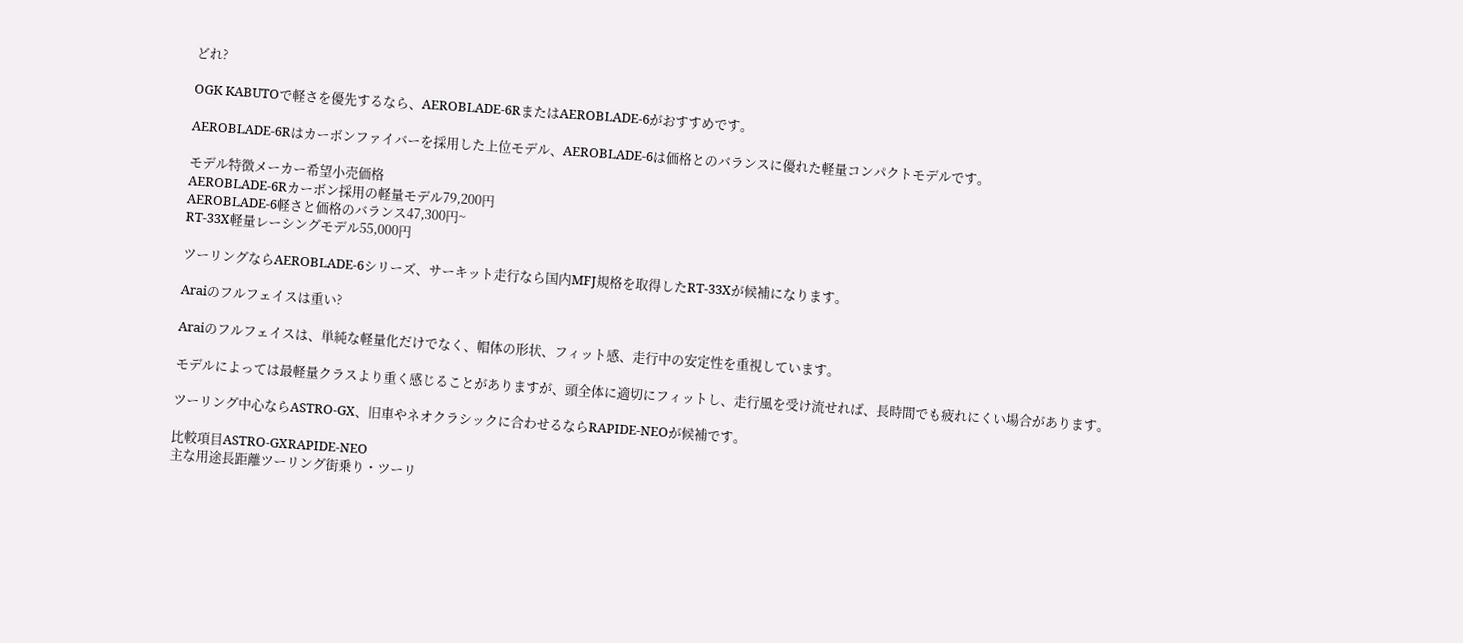どれ?

OGK KABUTOで軽さを優先するなら、AEROBLADE-6RまたはAEROBLADE-6がおすすめです。

AEROBLADE-6Rはカーボンファイバーを採用した上位モデル、AEROBLADE-6は価格とのバランスに優れた軽量コンパクトモデルです。

モデル特徴メーカー希望小売価格
AEROBLADE-6Rカーボン採用の軽量モデル79,200円
AEROBLADE-6軽さと価格のバランス47,300円~
RT-33X軽量レーシングモデル55,000円

ツーリングならAEROBLADE-6シリーズ、サーキット走行なら国内MFJ規格を取得したRT-33Xが候補になります。

Araiのフルフェイスは重い?

Araiのフルフェイスは、単純な軽量化だけでなく、帽体の形状、フィット感、走行中の安定性を重視しています。

モデルによっては最軽量クラスより重く感じることがありますが、頭全体に適切にフィットし、走行風を受け流せれば、長時間でも疲れにくい場合があります。

ツーリング中心ならASTRO-GX、旧車やネオクラシックに合わせるならRAPIDE-NEOが候補です。

比較項目ASTRO-GXRAPIDE-NEO
主な用途長距離ツーリング街乗り・ツーリ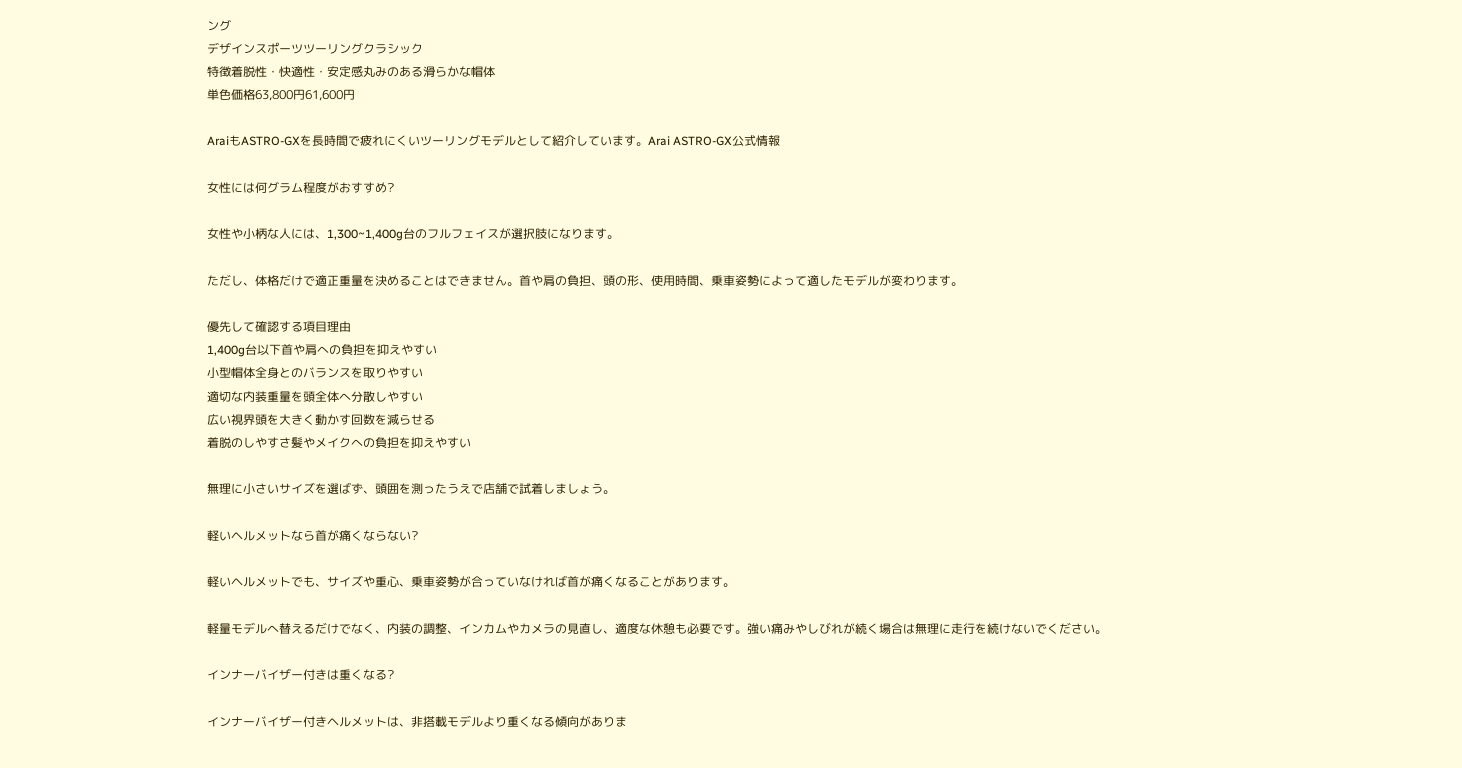ング
デザインスポーツツーリングクラシック
特徴着脱性・快適性・安定感丸みのある滑らかな帽体
単色価格63,800円61,600円

AraiもASTRO-GXを長時間で疲れにくいツーリングモデルとして紹介しています。Arai ASTRO-GX公式情報

女性には何グラム程度がおすすめ?

女性や小柄な人には、1,300~1,400g台のフルフェイスが選択肢になります。

ただし、体格だけで適正重量を決めることはできません。首や肩の負担、頭の形、使用時間、乗車姿勢によって適したモデルが変わります。

優先して確認する項目理由
1,400g台以下首や肩への負担を抑えやすい
小型帽体全身とのバランスを取りやすい
適切な内装重量を頭全体へ分散しやすい
広い視界頭を大きく動かす回数を減らせる
着脱のしやすさ髪やメイクへの負担を抑えやすい

無理に小さいサイズを選ばず、頭囲を測ったうえで店舗で試着しましょう。

軽いヘルメットなら首が痛くならない?

軽いヘルメットでも、サイズや重心、乗車姿勢が合っていなければ首が痛くなることがあります。

軽量モデルへ替えるだけでなく、内装の調整、インカムやカメラの見直し、適度な休憩も必要です。強い痛みやしびれが続く場合は無理に走行を続けないでください。

インナーバイザー付きは重くなる?

インナーバイザー付きヘルメットは、非搭載モデルより重くなる傾向がありま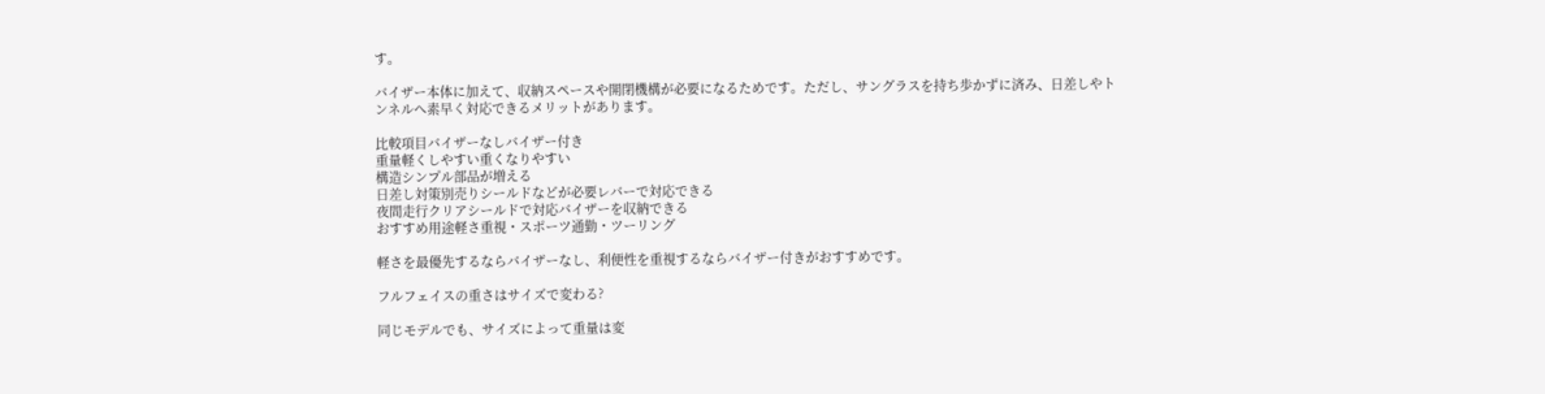す。

バイザー本体に加えて、収納スペースや開閉機構が必要になるためです。ただし、サングラスを持ち歩かずに済み、日差しやトンネルへ素早く対応できるメリットがあります。

比較項目バイザーなしバイザー付き
重量軽くしやすい重くなりやすい
構造シンプル部品が増える
日差し対策別売りシールドなどが必要レバーで対応できる
夜間走行クリアシールドで対応バイザーを収納できる
おすすめ用途軽さ重視・スポーツ通勤・ツーリング

軽さを最優先するならバイザーなし、利便性を重視するならバイザー付きがおすすめです。

フルフェイスの重さはサイズで変わる?

同じモデルでも、サイズによって重量は変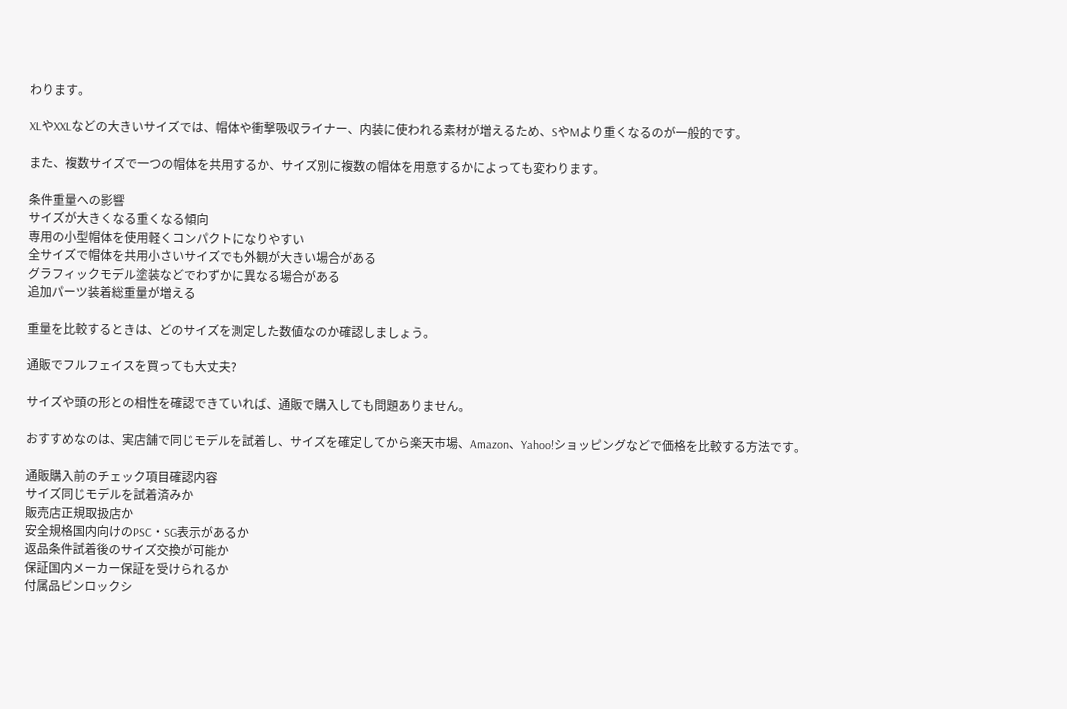わります。

XLやXXLなどの大きいサイズでは、帽体や衝撃吸収ライナー、内装に使われる素材が増えるため、SやMより重くなるのが一般的です。

また、複数サイズで一つの帽体を共用するか、サイズ別に複数の帽体を用意するかによっても変わります。

条件重量への影響
サイズが大きくなる重くなる傾向
専用の小型帽体を使用軽くコンパクトになりやすい
全サイズで帽体を共用小さいサイズでも外観が大きい場合がある
グラフィックモデル塗装などでわずかに異なる場合がある
追加パーツ装着総重量が増える

重量を比較するときは、どのサイズを測定した数値なのか確認しましょう。

通販でフルフェイスを買っても大丈夫?

サイズや頭の形との相性を確認できていれば、通販で購入しても問題ありません。

おすすめなのは、実店舗で同じモデルを試着し、サイズを確定してから楽天市場、Amazon、Yahoo!ショッピングなどで価格を比較する方法です。

通販購入前のチェック項目確認内容
サイズ同じモデルを試着済みか
販売店正規取扱店か
安全規格国内向けのPSC・SG表示があるか
返品条件試着後のサイズ交換が可能か
保証国内メーカー保証を受けられるか
付属品ピンロックシ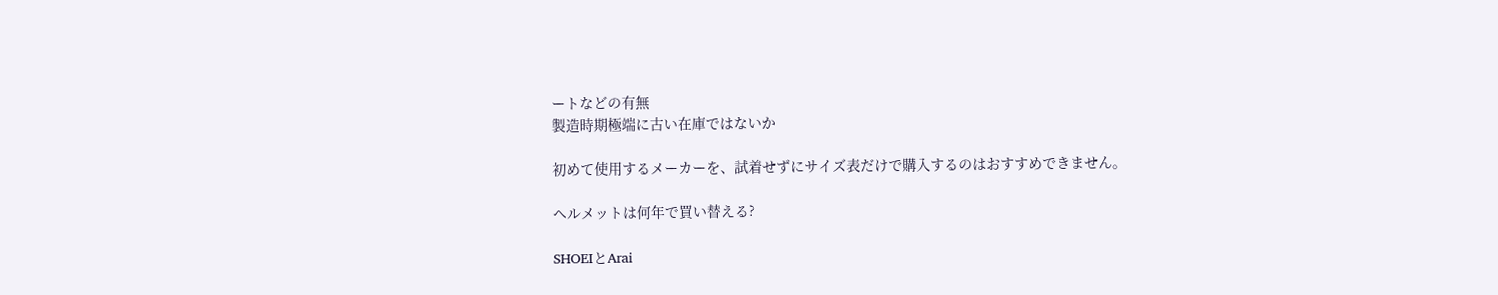ートなどの有無
製造時期極端に古い在庫ではないか

初めて使用するメーカーを、試着せずにサイズ表だけで購入するのはおすすめできません。

ヘルメットは何年で買い替える?

SHOEIとArai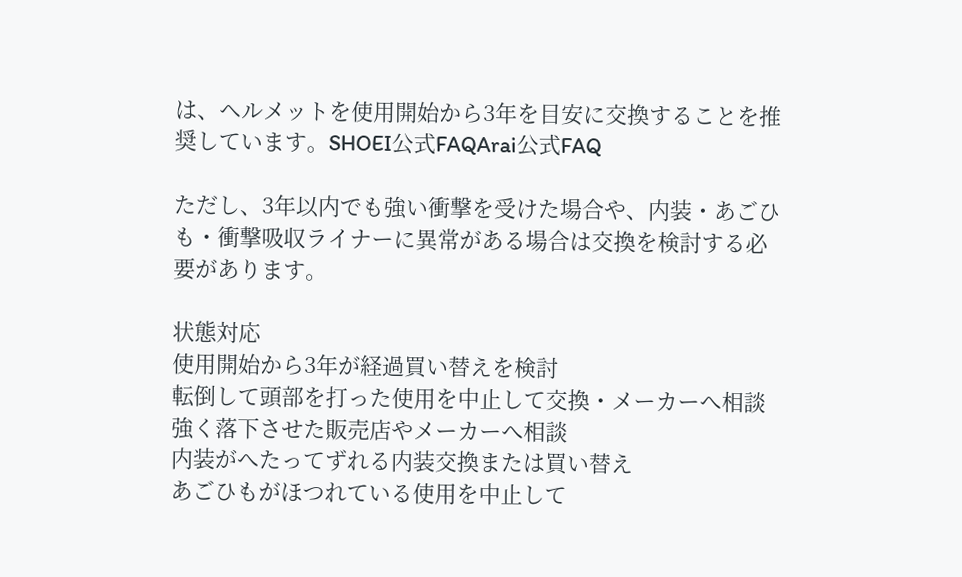は、ヘルメットを使用開始から3年を目安に交換することを推奨しています。SHOEI公式FAQArai公式FAQ

ただし、3年以内でも強い衝撃を受けた場合や、内装・あごひも・衝撃吸収ライナーに異常がある場合は交換を検討する必要があります。

状態対応
使用開始から3年が経過買い替えを検討
転倒して頭部を打った使用を中止して交換・メーカーへ相談
強く落下させた販売店やメーカーへ相談
内装がへたってずれる内装交換または買い替え
あごひもがほつれている使用を中止して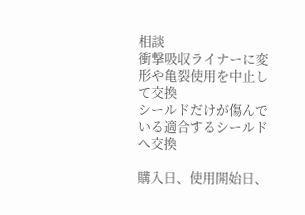相談
衝撃吸収ライナーに変形や亀裂使用を中止して交換
シールドだけが傷んでいる適合するシールドへ交換

購入日、使用開始日、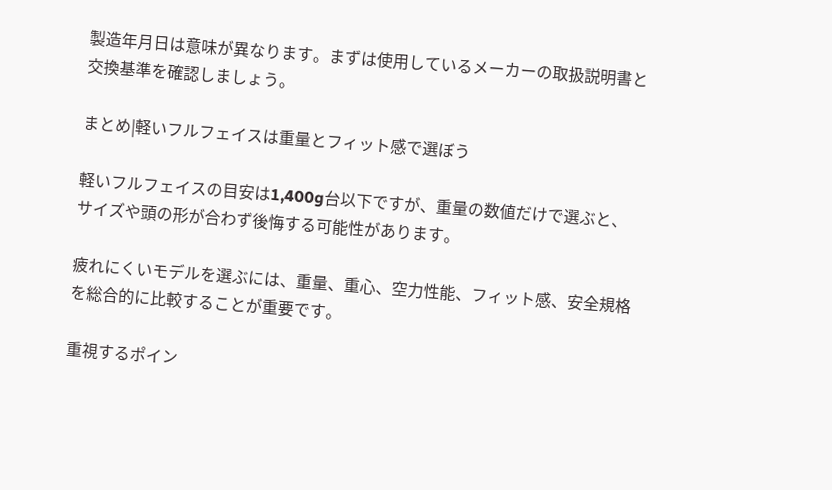製造年月日は意味が異なります。まずは使用しているメーカーの取扱説明書と交換基準を確認しましょう。

まとめ|軽いフルフェイスは重量とフィット感で選ぼう

軽いフルフェイスの目安は1,400g台以下ですが、重量の数値だけで選ぶと、サイズや頭の形が合わず後悔する可能性があります。

疲れにくいモデルを選ぶには、重量、重心、空力性能、フィット感、安全規格を総合的に比較することが重要です。

重視するポイン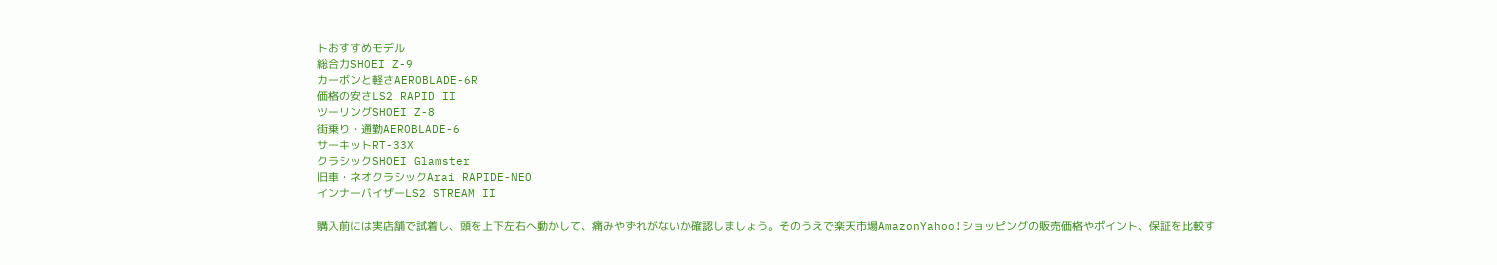トおすすめモデル
総合力SHOEI Z-9
カーボンと軽さAEROBLADE-6R
価格の安さLS2 RAPID II
ツーリングSHOEI Z-8
街乗り・通勤AEROBLADE-6
サーキットRT-33X
クラシックSHOEI Glamster
旧車・ネオクラシックArai RAPIDE-NEO
インナーバイザーLS2 STREAM II

購入前には実店舗で試着し、頭を上下左右へ動かして、痛みやずれがないか確認しましょう。そのうえで楽天市場AmazonYahoo!ショッピングの販売価格やポイント、保証を比較す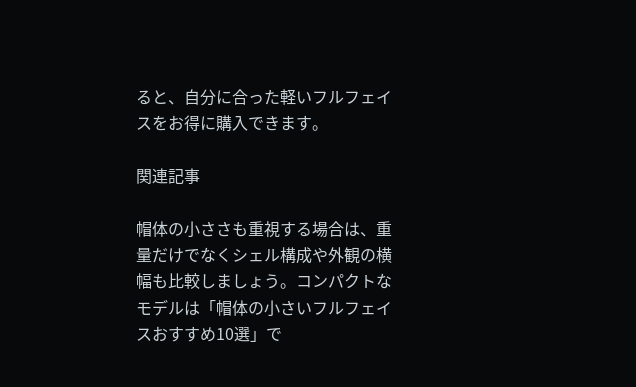ると、自分に合った軽いフルフェイスをお得に購入できます。

関連記事

帽体の小ささも重視する場合は、重量だけでなくシェル構成や外観の横幅も比較しましょう。コンパクトなモデルは「帽体の小さいフルフェイスおすすめ10選」で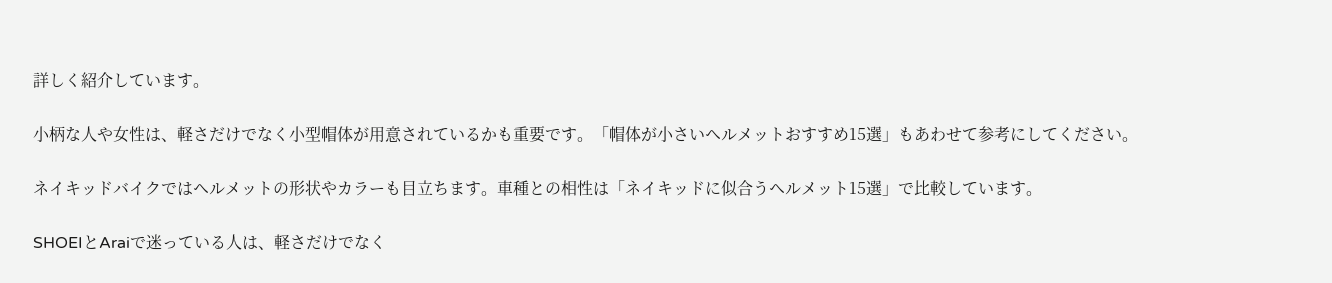詳しく紹介しています。

小柄な人や女性は、軽さだけでなく小型帽体が用意されているかも重要です。「帽体が小さいヘルメットおすすめ15選」もあわせて参考にしてください。

ネイキッドバイクではヘルメットの形状やカラーも目立ちます。車種との相性は「ネイキッドに似合うヘルメット15選」で比較しています。

SHOEIとAraiで迷っている人は、軽さだけでなく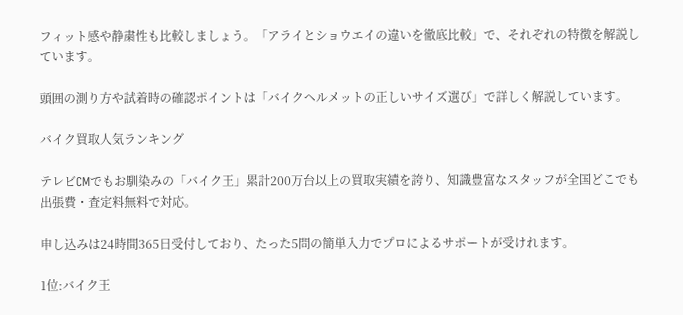フィット感や静粛性も比較しましょう。「アライとショウエイの違いを徹底比較」で、それぞれの特徴を解説しています。

頭囲の測り方や試着時の確認ポイントは「バイクヘルメットの正しいサイズ選び」で詳しく解説しています。

バイク買取人気ランキング

テレビCMでもお馴染みの「バイク王」累計200万台以上の買取実績を誇り、知識豊富なスタッフが全国どこでも出張費・査定料無料で対応。

申し込みは24時間365日受付しており、たった5問の簡単入力でプロによるサポートが受けれます。

1位:バイク王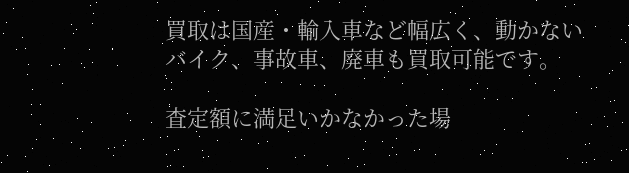買取は国産・輸入車など幅広く、動かない
バイク、事故車、廃車も買取可能です。

査定額に満足いかなかった場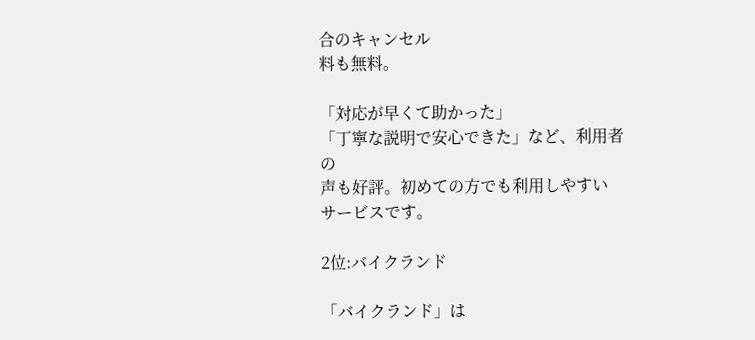合のキャンセル
料も無料。

「対応が早くて助かった」
「丁寧な説明で安心できた」など、利用者の
声も好評。初めての方でも利用しやすい
サービスです。

2位:バイクランド

「バイクランド」は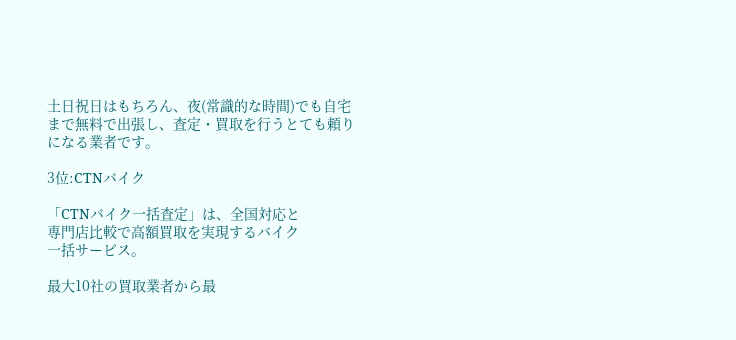土日祝日はもちろん、夜(常識的な時間)でも自宅まで無料で出張し、査定・買取を行うとても頼りになる業者です。

3位:CTNバイク

「CTNバイク一括査定」は、全国対応と
専門店比較で高額買取を実現するバイク
一括サービス。

最大10社の買取業者から最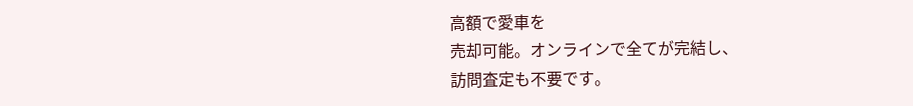高額で愛車を
売却可能。オンラインで全てが完結し、
訪問査定も不要です。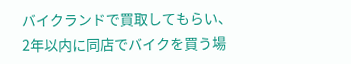バイクランドで買取してもらい、
2年以内に同店でバイクを買う場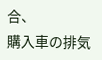合、
購入車の排気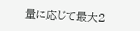量に応じて最大2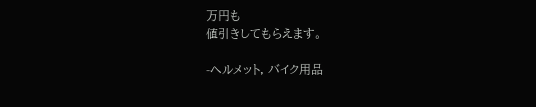万円も
値引きしてもらえます。

-へルメット, バイク用品